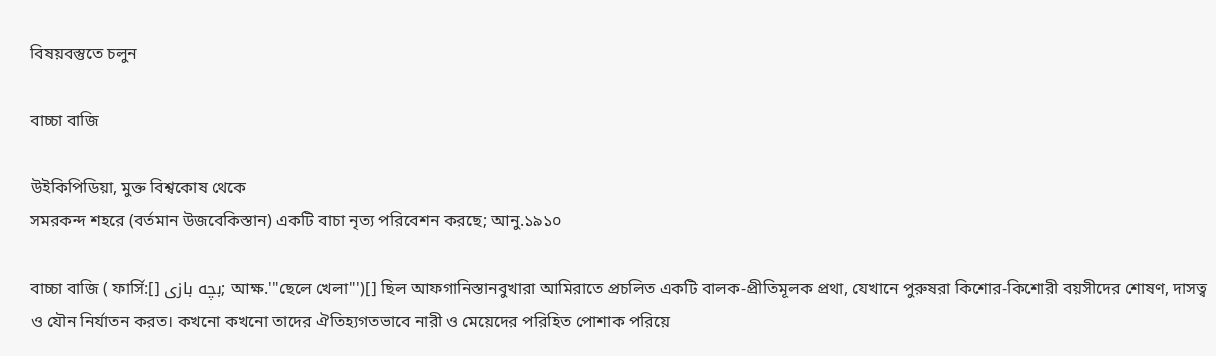বিষয়বস্তুতে চলুন

বাচ্চা বাজি

উইকিপিডিয়া, মুক্ত বিশ্বকোষ থেকে
সমরকন্দ শহরে (বর্তমান উজবেকিস্তান) একটি বাচা নৃত্য পরিবেশন করছে; আনু.১৯১০

বাচ্চা বাজি ( ফার্সি:[] بچه بازی; আক্ষ.'"ছেলে খেলা"')[] ছিল আফগানিস্তানবুখারা আমিরাতে প্রচলিত একটি বালক-প্রীতিমূলক প্রথা, যেখানে পুরুষরা কিশোর-কিশোরী বয়সীদের শোষণ, দাসত্ব ও যৌন নির্যাতন করত। কখনো কখনো তাদের ঐতিহ্যগতভাবে নারী ও মেয়েদের পরিহিত পোশাক পরিয়ে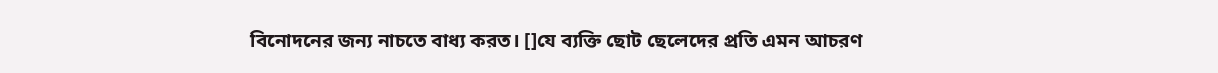বিনোদনের জন্য নাচতে বাধ্য করত। []যে ব্যক্তি ছোট ছেলেদের প্রতি এমন আচরণ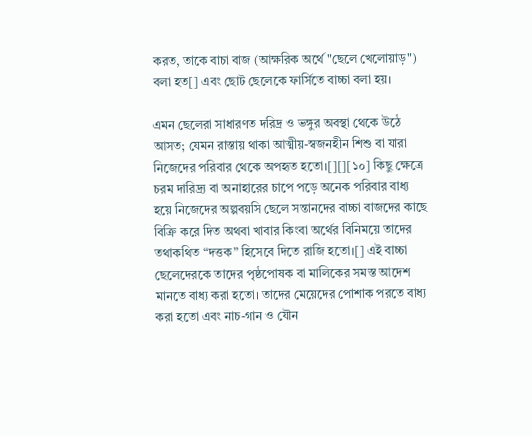করত, তাকে বাচা বাজ (আক্ষরিক অর্থে "ছেলে খেলোয়াড়") বলা হত[] এবং ছোট ছেলেকে ফার্সিতে বাচ্চা বলা হয়।

এমন ছেলেরা সাধারণত দরিদ্র ও ভঙ্গুর অবস্থা থেকে উঠে আসত; যেমন রাস্তায় থাকা আত্মীয়-স্বজনহীন শিশু বা যারা নিজেদের পরিবার থেকে অপহৃত হতো।[][][১০] কিছু ক্ষেত্রে চরম দারিদ্র্য বা অনাহারের চাপে পড়ে অনেক পরিবার বাধ্য হয়ে নিজেদের অল্পবয়সি ছেলে সন্তানদের বাচ্চা বাজদের কাছে বিক্রি করে দিত অথবা খাবার কিংবা অর্থের বিনিময়ে তাদের তথাকথিত “দত্তক” হিসেবে দিতে রাজি হতো।[] এই বাচ্চা ছেলেদেরকে তাদের পৃষ্ঠপোষক বা মালিকের সমস্ত আদেশ মানতে বাধ্য করা হতো। তাদের মেয়েদের পোশাক পরতে বাধ্য করা হতো এবং নাচ-গান ও যৌন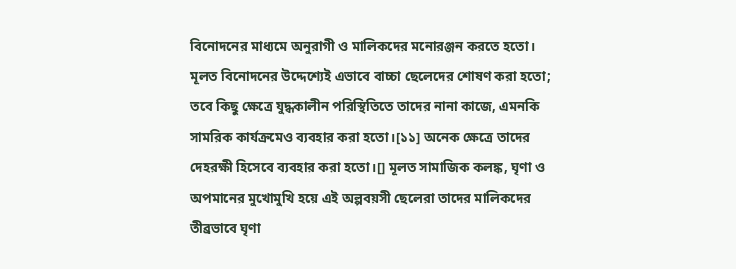বিনোদনের মাধ্যমে অনুরাগী ও মালিকদের মনোরঞ্জন করতে হতো। মূলত বিনোদনের উদ্দেশ্যেই এভাবে বাচ্চা ছেলেদের শোষণ করা হতো; তবে কিছু ক্ষেত্রে যুদ্ধকালীন পরিস্থিতিতে তাদের নানা কাজে, এমনকি সামরিক কার্যক্রমেও ব্যবহার করা হতো।[১১] অনেক ক্ষেত্রে তাদের দেহরক্ষী হিসেবে ব্যবহার করা হতো।[] মূলত সামাজিক কলঙ্ক, ঘৃণা ও অপমানের মুখোমুখি হয়ে এই অল্পবয়সী ছেলেরা তাদের মালিকদের তীব্রভাবে ঘৃণা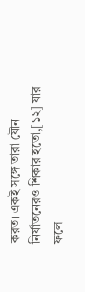করত। একই সঙ্গে তারা যৌন নির্যাতনেরও শিকার হতো,[১২] যার ফলে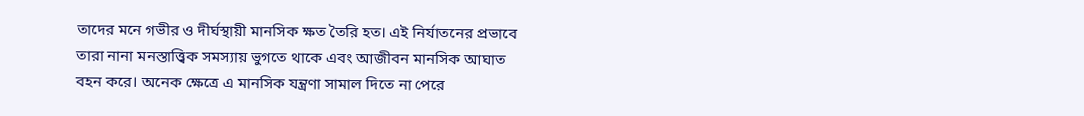তাদের মনে গভীর ও দীর্ঘস্থায়ী মানসিক ক্ষত তৈরি হত। এই নির্যাতনের প্রভাবে তারা নানা মনস্তাত্ত্বিক সমস্যায় ভুগতে থাকে এবং আজীবন মানসিক আঘাত বহন করে। অনেক ক্ষেত্রে এ মানসিক যন্ত্রণা সামাল দিতে না পেরে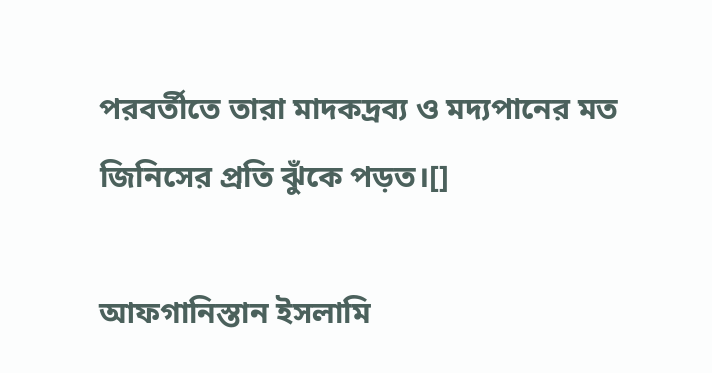পরবর্তীতে তারা মাদকদ্রব্য ও মদ্যপানের মত জিনিসের প্রতি ঝুঁকে পড়ত।[]

আফগানিস্তান ইসলামি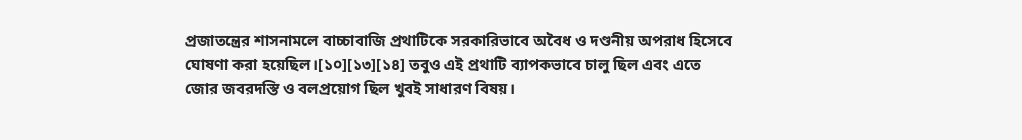প্রজাতন্ত্রের শাসনামলে বাচ্চাবাজি প্রথাটিকে সরকারিভাবে অবৈধ ও দণ্ডনীয় অপরাধ হিসেবে ঘোষণা করা হয়েছিল।[১০][১৩][১৪] তবুও এই প্রথাটি ব্যাপকভাবে চালু ছিল এবং এতে জোর জবরদস্তি ও বলপ্রয়োগ ছিল খুবই সাধারণ বিষয়।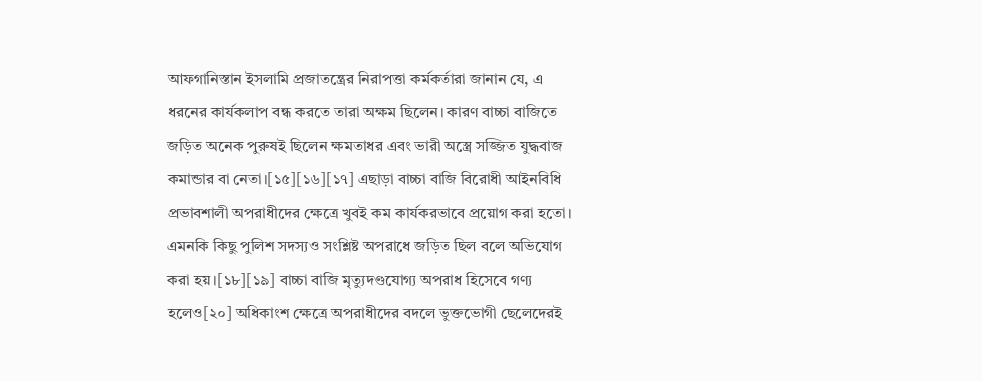আফগানিস্তান ইসলামি প্রজাতন্ত্রের নিরাপত্তা কর্মকর্তারা জানান যে, এ ধরনের কার্যকলাপ বন্ধ করতে তারা অক্ষম ছিলেন। কারণ বাচ্চা বাজিতে জড়িত অনেক পুরুষই ছিলেন ক্ষমতাধর এবং ভারী অস্ত্রে সজ্জিত যুদ্ধবাজ কমান্ডার বা নেতা।[১৫][১৬][১৭] এছাড়া বাচ্চা বাজি বিরোধী আইনবিধি প্রভাবশালী অপরাধীদের ক্ষেত্রে খুবই কম কার্যকরভাবে প্রয়োগ করা হতো। এমনকি কিছু পুলিশ সদস্যও সংশ্লিষ্ট অপরাধে জড়িত ছিল বলে অভিযোগ করা হয়।[১৮][১৯] বাচ্চা বাজি মৃত্যুদণ্ডযোগ্য অপরাধ হিসেবে গণ্য হলেও[২০] অধিকাংশ ক্ষেত্রে অপরাধীদের বদলে ভুক্তভোগী ছেলেদেরই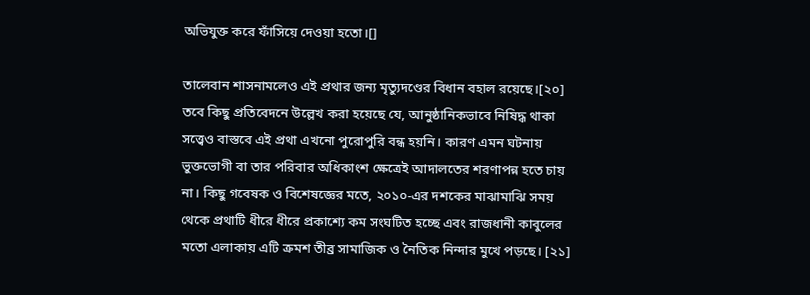অভিযুক্ত করে ফাঁসিয়ে দেওয়া হতো।[]

তালেবান শাসনামলেও এই প্রথার জন্য মৃত্যুদণ্ডের বিধান বহাল রয়েছে।[২০] তবে কিছু প্রতিবেদনে উল্লেখ করা হয়েছে যে, আনুষ্ঠানিকভাবে নিষিদ্ধ থাকা সত্ত্বেও বাস্তবে এই প্রথা এখনো পুরোপুরি বন্ধ হয়নি। কারণ এমন ঘটনায় ভুক্তভোগী বা তার পরিবার অধিকাংশ ক্ষেত্রেই আদালতের শরণাপন্ন হতে চায় না। কিছু গবেষক ও বিশেষজ্ঞের মতে, ২০১০-এর দশকের মাঝামাঝি সময় থেকে প্রথাটি ধীরে ধীরে প্রকাশ্যে কম সংঘটিত হচ্ছে এবং রাজধানী কাবুলের মতো এলাকায় এটি ক্রমশ তীব্র সামাজিক ও নৈতিক নিন্দার মুখে পড়ছে। [২১]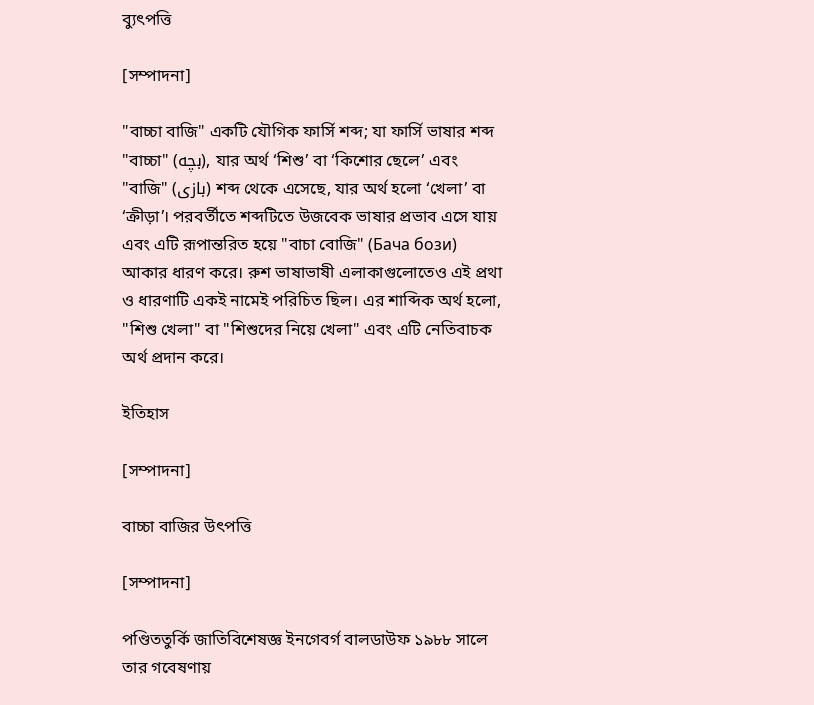ব্যুৎপত্তি

[সম্পাদনা]

"বাচ্চা বাজি" একটি যৌগিক ফার্সি শব্দ; যা ফার্সি ভাষার শব্দ "বাচ্চা" (بچه), যার অর্থ ‘শিশু’ বা ‘কিশোর ছেলে’ এবং "বাজি" (بازی) শব্দ থেকে এসেছে, যার অর্থ হলো ‘খেলা’ বা ‘ক্রীড়া’। পরবর্তীতে শব্দটিতে উজবেক ভাষার প্রভাব এসে যায় এবং এটি রূপান্তরিত হয়ে "বাচা বোজি" (Бача бози) আকার ধারণ করে। রুশ ভাষাভাষী এলাকাগুলোতেও এই প্রথা ও ধারণাটি একই নামেই পরিচিত ছিল। এর শাব্দিক অর্থ হলো, "শিশু খেলা" বা "শিশুদের নিয়ে খেলা" এবং এটি নেতিবাচক অর্থ প্রদান করে।

ইতিহাস

[সম্পাদনা]

বাচ্চা বাজির উৎপত্তি

[সম্পাদনা]

পণ্ডিততুর্কি জাতিবিশেষজ্ঞ ইনগেবর্গ বালডাউফ ১৯৮৮ সালে তার গবেষণায়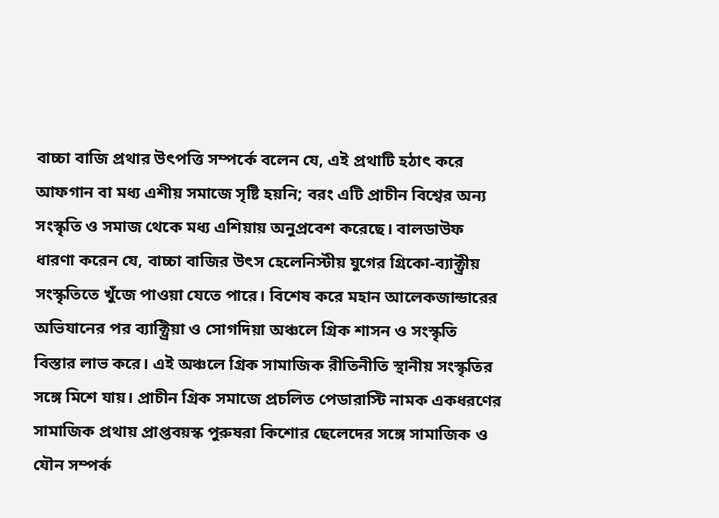বাচ্চা বাজি প্রথার উৎপত্তি সম্পর্কে বলেন যে, এই প্রথাটি হঠাৎ করে আফগান বা মধ্য এশীয় সমাজে সৃষ্টি হয়নি; বরং এটি প্রাচীন বিশ্বের অন্য সংস্কৃতি ও সমাজ থেকে মধ্য এশিয়ায় অনুপ্রবেশ করেছে। বালডাউফ ধারণা করেন যে, বাচ্চা বাজির উৎস হেলেনিস্টীয় যুগের গ্রিকো-ব্যাক্ট্রীয় সংস্কৃতিতে খুঁজে পাওয়া যেতে পারে। বিশেষ করে মহান আলেকজান্ডারের অভিযানের পর ব্যাক্ট্রিয়া ও সোগদিয়া অঞ্চলে গ্রিক শাসন ও সংস্কৃতি বিস্তার লাভ করে। এই অঞ্চলে গ্রিক সামাজিক রীতিনীতি স্থানীয় সংস্কৃতির সঙ্গে মিশে যায়। প্রাচীন গ্রিক সমাজে প্রচলিত পেডারাস্টি নামক একধরণের সামাজিক প্রথায় প্রাপ্তবয়স্ক পুরুষরা কিশোর ছেলেদের সঙ্গে সামাজিক ও যৌন সম্পর্ক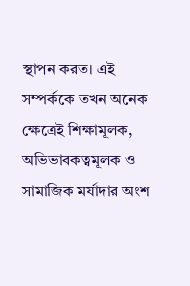স্থাপন করত। এই সম্পর্ককে তখন অনেক ক্ষেত্রেই শিক্ষামূলক, অভিভাবকত্বমূলক ও সামাজিক মর্যাদার অংশ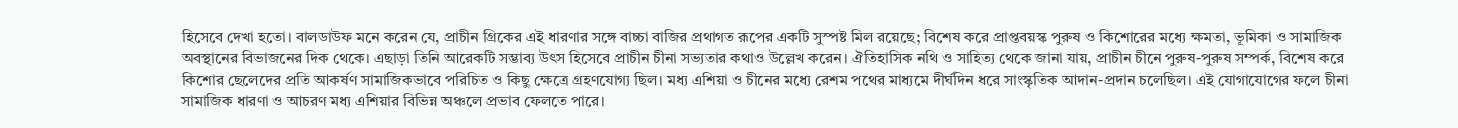হিসেবে দেখা হতো। বালডাউফ মনে করেন যে, প্রাচীন গ্রিকের এই ধারণার সঙ্গে বাচ্চা বাজির প্রথাগত রূপের একটি সুস্পষ্ট মিল রয়েছে; বিশেষ করে প্রাপ্তবয়স্ক পুরুষ ও কিশোরের মধ্যে ক্ষমতা, ভূমিকা ও সামাজিক অবস্থানের বিভাজনের দিক থেকে। এছাড়া তিনি আরেকটি সম্ভাব্য উৎস হিসেবে প্রাচীন চীনা সভ্যতার কথাও উল্লেখ করেন। ঐতিহাসিক নথি ও সাহিত্য থেকে জানা যায়, প্রাচীন চীনে পুরুষ-পুরুষ সম্পর্ক, বিশেষ করে কিশোর ছেলেদের প্রতি আকর্ষণ সামাজিকভাবে পরিচিত ও কিছু ক্ষেত্রে গ্রহণযোগ্য ছিল। মধ্য এশিয়া ও চীনের মধ্যে রেশম পথের মাধ্যমে দীর্ঘদিন ধরে সাংস্কৃতিক আদান-প্রদান চলেছিল। এই যোগাযোগের ফলে চীনা সামাজিক ধারণা ও আচরণ মধ্য এশিয়ার বিভিন্ন অঞ্চলে প্রভাব ফেলতে পারে।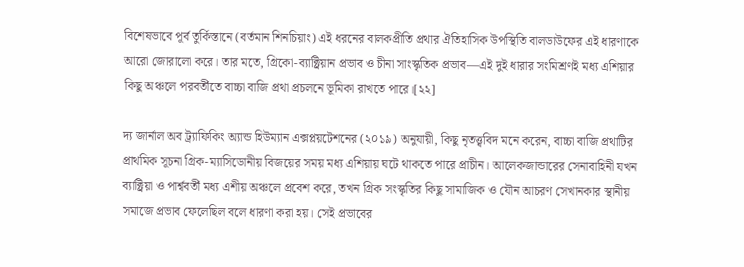বিশেষভাবে পূর্ব তুর্কিস্তানে (বর্তমান শিনচিয়াং) এই ধরনের বালকপ্রীতি প্রথার ঐতিহাসিক উপস্থিতি বালডাউফের এই ধারণাকে আরো জোরালো করে। তার মতে, গ্রিকো-ব্যাক্ট্রিয়ান প্রভাব ও চীনা সাংস্কৃতিক প্রভাব—এই দুই ধারার সংমিশ্রণই মধ্য এশিয়ার কিছু অঞ্চলে পরবর্তীতে বাচ্চা বাজি প্রথা প্রচলনে ভূমিকা রাখতে পারে।[২২]

দ্য জার্নাল অব ট্র্যাফিকিং অ্যান্ড হিউম্যান এক্সপ্লয়টেশনের (২০১৯) অনুযায়ী, কিছু নৃতত্ত্ববিদ মনে করেন, বাচ্চা বাজি প্রথাটির প্রাথমিক সূচনা গ্রিক-ম্যাসিডোনীয় বিজয়ের সময় মধ্য এশিয়ায় ঘটে থাকতে পারে প্রাচীন। আলেকজান্ডারের সেনাবাহিনী যখন ব্যাক্ট্রিয়া ও পার্শ্ববর্তী মধ্য এশীয় অঞ্চলে প্রবেশ করে, তখন গ্রিক সংস্কৃতির কিছু সামাজিক ও যৌন আচরণ সেখানকার স্থানীয় সমাজে প্রভাব ফেলেছিল বলে ধারণা করা হয়। সেই প্রভাবের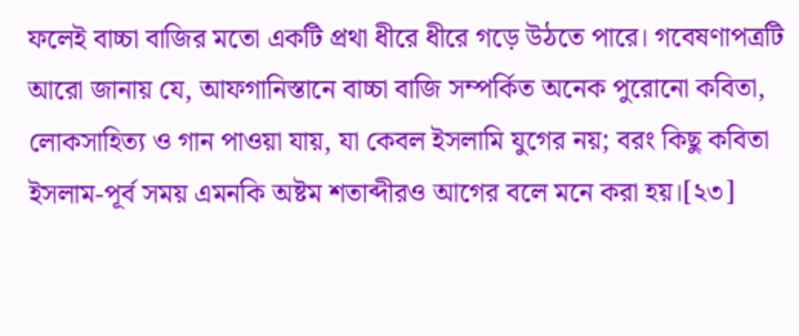ফলেই বাচ্চা বাজির মতো একটি প্রথা ধীরে ধীরে গড়ে উঠতে পারে। গবেষণাপত্রটি আরো জানায় যে, আফগানিস্তানে বাচ্চা বাজি সম্পর্কিত অনেক পুরোনো কবিতা, লোকসাহিত্য ও গান পাওয়া যায়, যা কেবল ইসলামি যুগের নয়; বরং কিছু কবিতা ইসলাম-পূর্ব সময় এমনকি অষ্টম শতাব্দীরও আগের বলে মনে করা হয়।[২৩]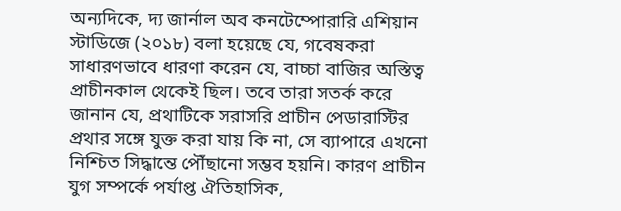অন্যদিকে, দ্য জার্নাল অব কনটেম্পোরারি এশিয়ান স্টাডিজে (২০১৮) বলা হয়েছে যে, গবেষকরা সাধারণভাবে ধারণা করেন যে, বাচ্চা বাজির অস্তিত্ব প্রাচীনকাল থেকেই ছিল। তবে তারা সতর্ক করে জানান যে, প্রথাটিকে সরাসরি প্রাচীন পেডারাস্টির প্রথার সঙ্গে যুক্ত করা যায় কি না, সে ব্যাপারে এখনো নিশ্চিত সিদ্ধান্তে পৌঁছানো সম্ভব হয়নি। কারণ প্রাচীন যুগ সম্পর্কে পর্যাপ্ত ঐতিহাসিক,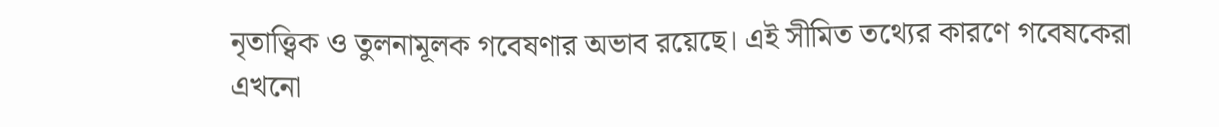নৃতাত্ত্বিক ও তুলনামূলক গবেষণার অভাব রয়েছে। এই সীমিত তথ্যের কারণে গবেষকেরা এখনো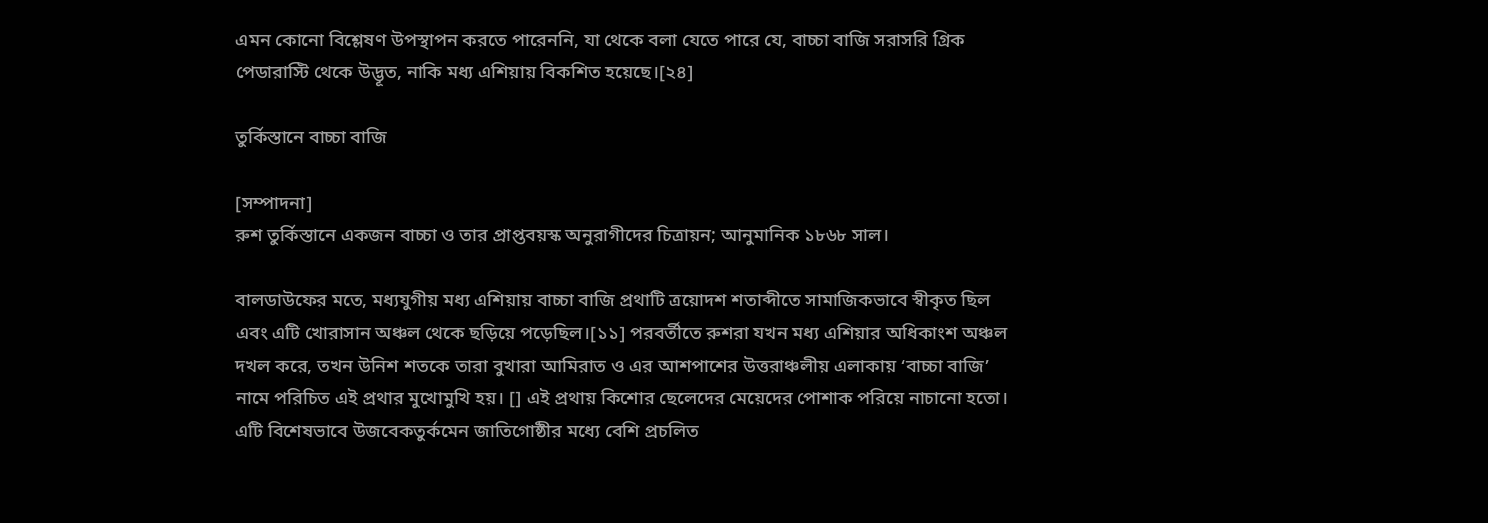এমন কোনো বিশ্লেষণ উপস্থাপন করতে পারেননি, যা থেকে বলা যেতে পারে যে, বাচ্চা বাজি সরাসরি গ্রিক পেডারাস্টি থেকে উদ্ভূত, নাকি মধ্য এশিয়ায় বিকশিত হয়েছে।[২৪]

তুর্কিস্তানে বাচ্চা বাজি

[সম্পাদনা]
রুশ তুর্কিস্তানে একজন বাচ্চা ও তার প্রাপ্তবয়স্ক অনুরাগীদের চিত্রায়ন; আনুমানিক ১৮৬৮ সাল।

বালডাউফের মতে, মধ্যযুগীয় মধ্য এশিয়ায় বাচ্চা বাজি প্রথাটি ত্রয়োদশ শতাব্দীতে সামাজিকভাবে স্বীকৃত ছিল এবং এটি খোরাসান অঞ্চল থেকে ছড়িয়ে পড়েছিল।[১১] পরবর্তীতে রুশরা যখন মধ্য এশিয়ার অধিকাংশ অঞ্চল দখল করে, তখন উনিশ শতকে তারা বুখারা আমিরাত ও এর আশপাশের উত্তরাঞ্চলীয় এলাকায় ‘বাচ্চা বাজি’ নামে পরিচিত এই প্রথার মুখোমুখি হয়। [] এই প্রথায় কিশোর ছেলেদের মেয়েদের পোশাক পরিয়ে নাচানো হতো। এটি বিশেষভাবে উজবেকতুর্কমেন জাতিগোষ্ঠীর মধ্যে বেশি প্রচলিত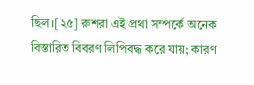ছিল।[২৫] রুশরা এই প্রথা সম্পর্কে অনেক বিস্তারিত বিবরণ লিপিবদ্ধ করে যায়; কারণ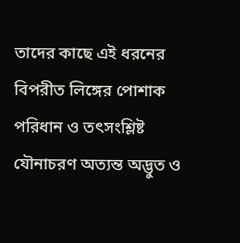তাদের কাছে এই ধরনের বিপরীত লিঙ্গের পোশাক পরিধান ও তৎসংশ্লিষ্ট যৌনাচরণ অত্যন্ত অদ্ভুত ও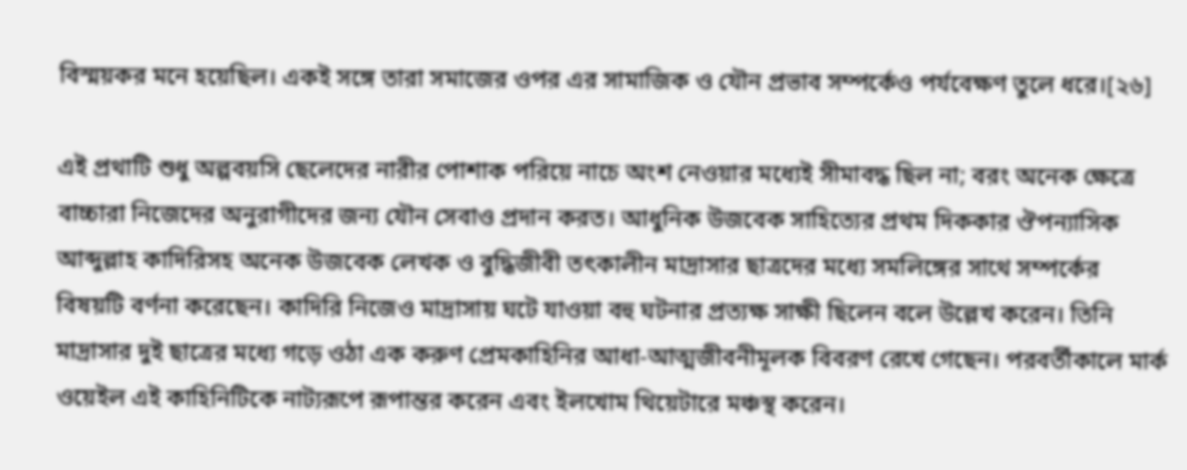বিস্ময়কর মনে হয়েছিল। একই সঙ্গে তারা সমাজের ওপর এর সামাজিক ও যৌন প্রভাব সম্পর্কেও পর্যবেক্ষণ তুলে ধরে।[২৬]

এই প্রথাটি শুধু অল্পবয়সি ছেলেদের নারীর পোশাক পরিয়ে নাচে অংশ নেওয়ার মধ্যেই সীমাবদ্ধ ছিল না; বরং অনেক ক্ষেত্রে বাচ্চারা নিজেদের অনুরাগীদের জন্য যৌন সেবাও প্রদান করত। আধুনিক উজবেক সাহিত্যের প্রথম দিককার ঔপন্যাসিক আব্দুল্লাহ কাদিরিসহ অনেক উজবেক লেখক ও বুদ্ধিজীবী তৎকালীন মাদ্রাসার ছাত্রদের মধ্যে সমলিঙ্গের সাথে সম্পর্কের বিষয়টি বর্ণনা করেছেন। কাদিরি নিজেও মাদ্রাসায় ঘটে যাওয়া বহু ঘটনার প্রত্যক্ষ সাক্ষী ছিলেন বলে উল্লেখ করেন। তিনি মাদ্রাসার দুই ছাত্রের মধ্যে গড়ে ওঠা এক করুণ প্রেমকাহিনির আধা-আত্মজীবনীমূলক বিবরণ রেখে গেছেন। পরবর্তীকালে মার্ক ওয়েইল এই কাহিনিটিকে নাট্যরূপে রূপান্তর করেন এবং ইলখোম থিয়েটারে মঞ্চস্থ করেন।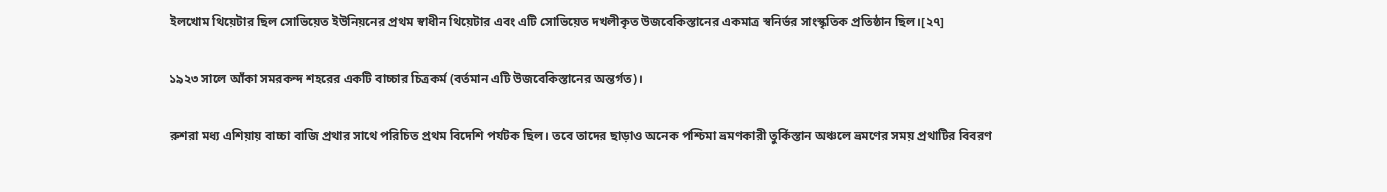ইলখোম থিয়েটার ছিল সোভিয়েত ইউনিয়নের প্রথম স্বাধীন থিয়েটার এবং এটি সোভিয়েত দখলীকৃত উজবেকিস্তানের একমাত্র স্বনির্ভর সাংস্কৃতিক প্রতিষ্ঠান ছিল।[২৭]

১৯২৩ সালে আঁকা সমরকন্দ শহরের একটি বাচ্চার চিত্রকর্ম (বর্তমান এটি উজবেকিস্তানের অন্তর্গত)।

রুশরা মধ্য এশিয়ায় বাচ্চা বাজি প্রথার সাথে পরিচিত প্রথম বিদেশি পর্যটক ছিল। তবে তাদের ছাড়াও অনেক পশ্চিমা ভ্রমণকারী তুর্কিস্তান অঞ্চলে ভ্রমণের সময় প্রথাটির বিবরণ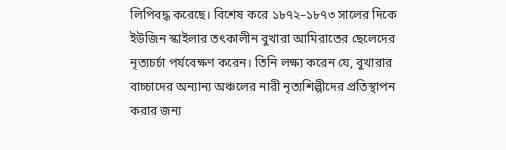লিপিবদ্ধ করেছে। বিশেষ করে ১৮৭২–১৮৭৩ সালের দিকে ইউজিন স্কাইলার তৎকালীন বুখারা আমিরাতের ছেলেদের নৃত্যচর্চা পর্যবেক্ষণ করেন। তিনি লক্ষ্য করেন যে, বুখারার বাচ্চাদের অন্যান্য অঞ্চলের নারী নৃত্যশিল্পীদের প্রতিস্থাপন করার জন্য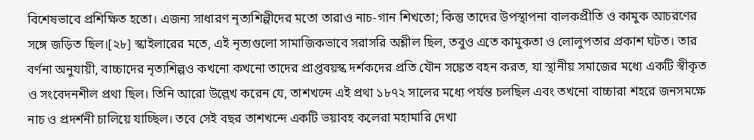বিশেষভাবে প্রশিক্ষিত হতো। এজন্য সাধারণ নৃত্যশিল্পীদের মতো তারাও নাচ-গান শিখতো; কিন্তু তাদের উপস্থাপনা বালকপ্রীতি ও কামুক আচরণের সঙ্গে জড়িত ছিল।[২৮] স্কাইলারের মতে, এই নৃত্যগুলো সামাজিকভাবে সরাসরি অশ্লীল ছিল, তবুও এতে কামুকতা ও লোলুপতার প্রকাশ ঘটত। তার বর্ণনা অনুযায়ী, বাচ্চাদের নৃত্যশিল্পও কখনো কখনো তাদের প্রাপ্তবয়স্ক দর্শকদের প্রতি যৌন সঙ্কেত বহন করত, যা স্থানীয় সমাজের মধ্যে একটি স্বীকৃত ও সংবেদনশীল প্রথা ছিল। তিনি আরো উল্লেখ করেন যে, তাশখন্দে এই প্রথা ১৮৭২ সালের মধ্যে পর্যন্ত চলছিল এবং তখনো বাচ্চারা শহরে জনসমক্ষে নাচ ও প্রদর্শনী চালিয়ে যাচ্ছিল। তবে সেই বছর তাশখন্দে একটি ভয়াবহ কলেরা মহামারি দেখা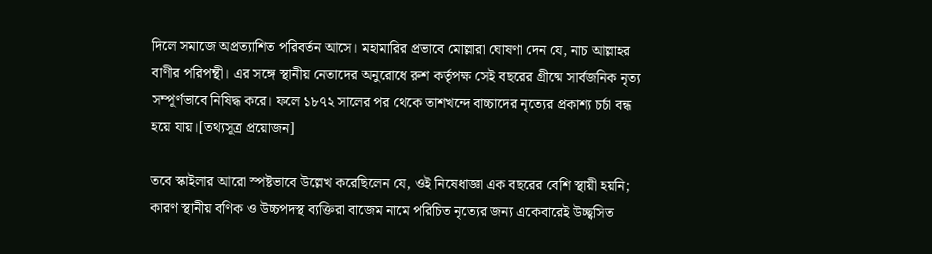দিলে সমাজে অপ্রত্যাশিত পরিবর্তন আসে। মহামারির প্রভাবে মোল্লারা ঘোষণা দেন যে, নাচ আল্লাহর বাণীর পরিপন্থী। এর সঙ্গে স্থানীয় নেতাদের অনুরোধে রুশ কর্তৃপক্ষ সেই বছরের গ্রীষ্মে সার্বজনিক নৃত্য সম্পূর্ণভাবে নিষিদ্ধ করে। ফলে ১৮৭২ সালের পর থেকে তাশখন্দে বাচ্চাদের নৃত্যের প্রকাশ্য চর্চা বন্ধ হয়ে যায়।[তথ্যসূত্র প্রয়োজন]

তবে স্কাইলার আরো স্পষ্টভাবে উল্লেখ করেছিলেন যে, ওই নিষেধাজ্ঞা এক বছরের বেশি স্থায়ী হয়নি; কারণ স্থানীয় বণিক ও উচ্চপদস্থ ব্যক্তিরা বাজেম নামে পরিচিত নৃত্যের জন্য একেবারেই উচ্ছ্বসিত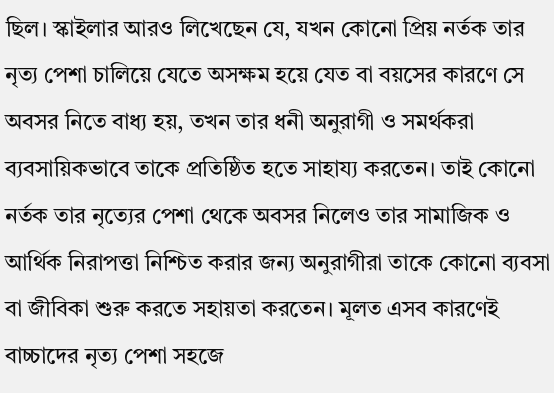ছিল। স্কাইলার আরও লিখেছেন যে, যখন কোনো প্রিয় নর্তক তার নৃত্য পেশা চালিয়ে যেতে অসক্ষম হয়ে যেত বা বয়সের কারণে সে অবসর নিতে বাধ্য হয়, তখন তার ধনী অনুরাগী ও সমর্থকরা ব্যবসায়িকভাবে তাকে প্রতিষ্ঠিত হতে সাহায্য করতেন। তাই কোনো নর্তক তার নৃত্যের পেশা থেকে অবসর নিলেও তার সামাজিক ও আর্থিক নিরাপত্তা নিশ্চিত করার জন্য অনুরাগীরা তাকে কোনো ব্যবসা বা জীবিকা শুরু করতে সহায়তা করতেন। মূলত এসব কারণেই বাচ্চাদের নৃত্য পেশা সহজে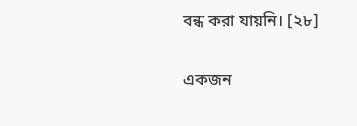বন্ধ করা যায়নি। [২৮]

একজন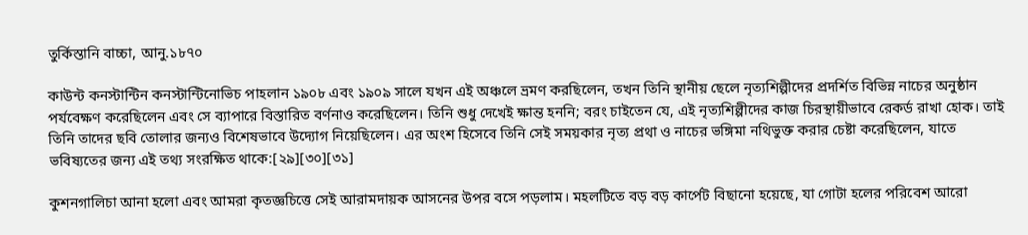তুর্কিস্তানি বাচ্চা, আনু.১৮৭০

কাউন্ট কনস্টান্টিন কনস্টান্টিনোভিচ পাহলান ১৯০৮ এবং ১৯০৯ সালে যখন এই অঞ্চলে ভ্রমণ করছিলেন, তখন তিনি স্থানীয় ছেলে নৃত্যশিল্পীদের প্রদর্শিত বিভিন্ন নাচের অনুষ্ঠান পর্যবেক্ষণ করেছিলেন এবং সে ব্যাপারে বিস্তারিত বর্ণনাও করেছিলেন। তিনি শুধু দেখেই ক্ষান্ত হননি; বরং চাইতেন যে, এই নৃত্যশিল্পীদের কাজ চিরস্থায়ীভাবে রেকর্ড রাখা হোক। তাই তিনি তাদের ছবি তোলার জন্যও বিশেষভাবে উদ্যোগ নিয়েছিলেন। এর অংশ হিসেবে তিনি সেই সময়কার নৃত্য প্রথা ও নাচের ভঙ্গিমা নথিভুক্ত করার চেষ্টা করেছিলেন, যাতে ভবিষ্যতের জন্য এই তথ্য সংরক্ষিত থাকে:[২৯][৩০][৩১]

কুশনগালিচা আনা হলো এবং আমরা কৃতজ্ঞচিত্তে সেই আরামদায়ক আসনের উপর বসে পড়লাম। মহলটিতে বড় বড় কার্পেট বিছানো হয়েছে, যা গোটা হলের পরিবেশ আরো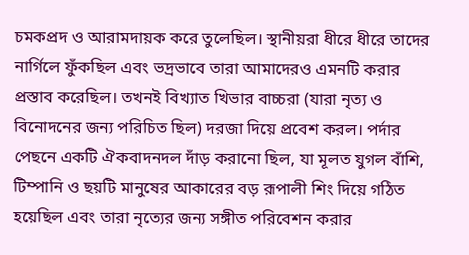চমকপ্রদ ও আরামদায়ক করে তুলেছিল। স্থানীয়রা ধীরে ধীরে তাদের নার্গিলে ফুঁকছিল এবং ভদ্রভাবে তারা আমাদেরও এমনটি করার প্রস্তাব করেছিল। তখনই বিখ্যাত খিভার বাচ্চরা (যারা নৃত্য ও বিনোদনের জন্য পরিচিত ছিল) দরজা দিয়ে প্রবেশ করল। পর্দার পেছনে একটি ঐকবাদনদল দাঁড় করানো ছিল, যা মূলত যুগল বাঁশি, টিম্পানি ও ছয়টি মানুষের আকারের বড় রূপালী শিং দিয়ে গঠিত হয়েছিল এবং তারা নৃত্যের জন্য সঙ্গীত পরিবেশন করার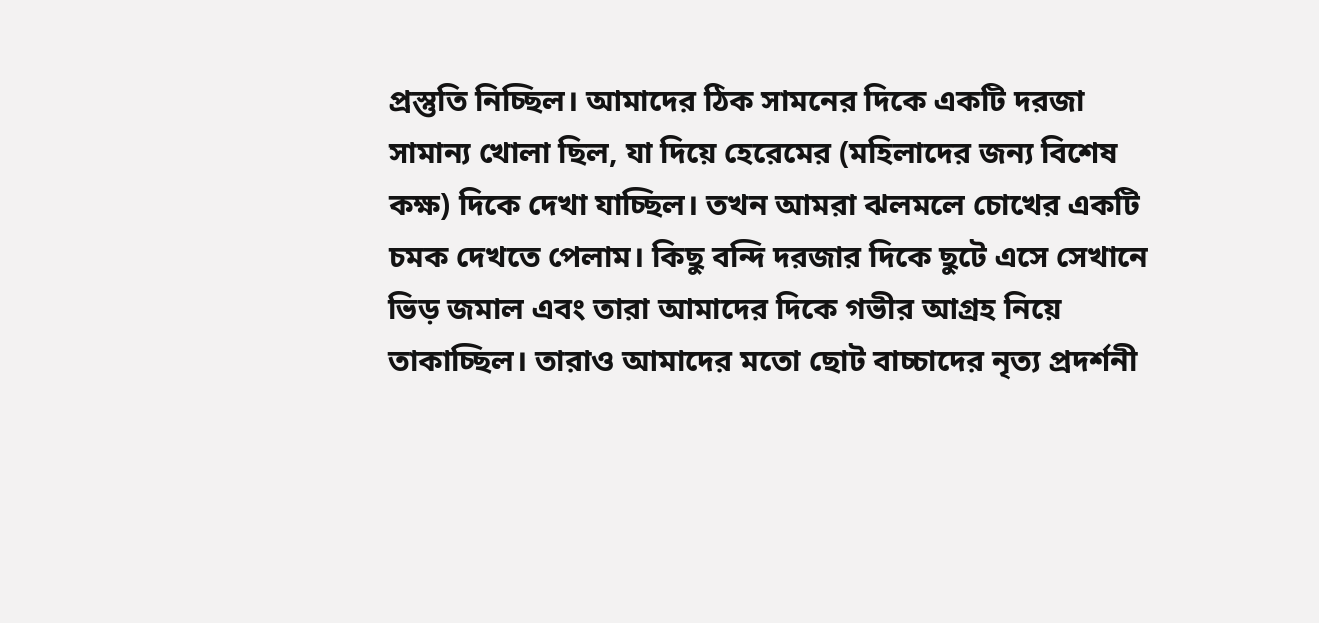প্রস্তুতি নিচ্ছিল। আমাদের ঠিক সামনের দিকে একটি দরজা সামান্য খোলা ছিল, যা দিয়ে হেরেমের (মহিলাদের জন্য বিশেষ কক্ষ) দিকে দেখা যাচ্ছিল। তখন আমরা ঝলমলে চোখের একটি চমক দেখতে পেলাম। কিছু বন্দি দরজার দিকে ছুটে এসে সেখানে ভিড় জমাল এবং তারা আমাদের দিকে গভীর আগ্রহ নিয়ে তাকাচ্ছিল। তারাও আমাদের মতো ছোট বাচ্চাদের নৃত্য প্রদর্শনী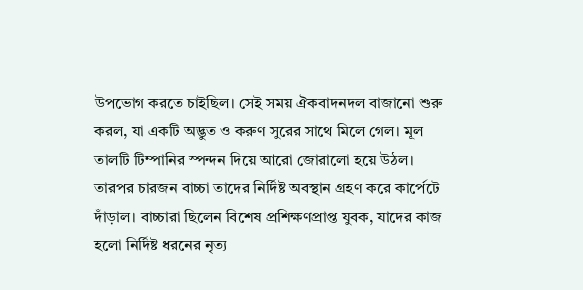উপভোগ করতে চাইছিল। সেই সময় ঐকবাদনদল বাজানো শুরু করল, যা একটি অদ্ভুত ও করুণ সুরের সাথে মিলে গেল। মূল তালটি টিম্পানির স্পন্দন দিয়ে আরো জোরালো হয়ে উঠল। তারপর চারজন বাচ্চা তাদের নির্দিষ্ট অবস্থান গ্রহণ করে কার্পেটে দাঁড়াল। বাচ্চারা ছিলেন বিশেষ প্রশিক্ষণপ্রাপ্ত যুবক, যাদের কাজ হলো নির্দিষ্ট ধরনের নৃত্য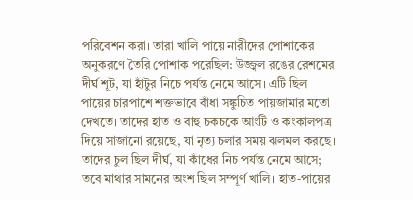পরিবেশন করা। তারা খালি পায়ে নারীদের পোশাকের অনুকরণে তৈরি পোশাক পরেছিল: উজ্জ্বল রঙের রেশমের দীর্ঘ শূট, যা হাঁটুর নিচে পর্যন্ত নেমে আসে। এটি ছিল পায়ের চারপাশে শক্তভাবে বাঁধা সঙ্কুচিত পায়জামার মতো দেখতে। তাদের হাত ও বাহু চকচকে আংটি ও কংকালপত্র দিয়ে সাজানো রয়েছে, যা নৃত্য চলার সময় ঝলমল করছে। তাদের চুল ছিল দীর্ঘ, যা কাঁধের নিচ পর্যন্ত নেমে আসে; তবে মাথার সামনের অংশ ছিল সম্পূর্ণ খালি। হাত-পায়ের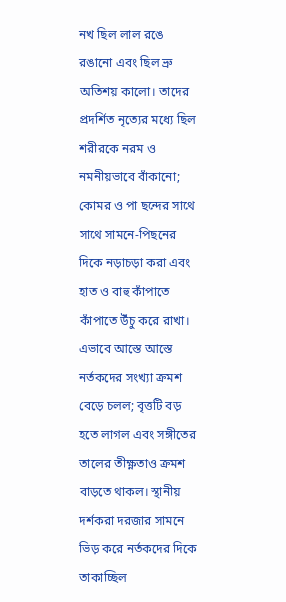নখ ছিল লাল রঙে রঙানো এবং ছিল ভ্রু অতিশয় কালো। তাদের প্রদর্শিত নৃত্যের মধ্যে ছিল শরীরকে নরম ও নমনীয়ভাবে বাঁকানো; কোমর ও পা ছন্দের সাথে সাথে সামনে-পিছনের দিকে নড়াচড়া করা এবং হাত ও বাহু কাঁপাতে কাঁপাতে উঁচু করে রাখা। এভাবে আস্তে আস্তে নর্তকদের সংখ্যা ক্রমশ বেড়ে চলল; বৃত্তটি বড় হতে লাগল এবং সঙ্গীতের তালের তীক্ষ্ণতাও ক্রমশ বাড়তে থাকল। স্থানীয় দর্শকরা দরজার সামনে ভিড় করে নর্তকদের দিকে তাকাচ্ছিল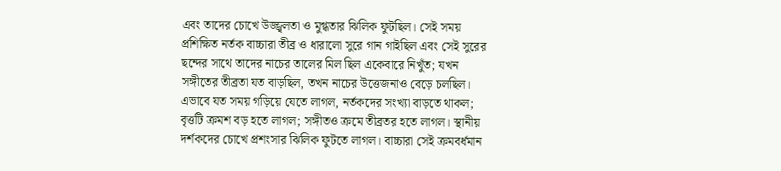এবং তাদের চোখে উজ্জ্বলতা ও মুগ্ধতার ঝিলিক ফুটছিল। সেই সময় প্রশিক্ষিত নর্তক বাচ্চারা তীব্র ও ধারালো সুরে গান গাইছিল এবং সেই সুরের ছন্দের সাথে তাদের নাচের তালের মিল ছিল একেবারে নিখুঁত; যখন সঙ্গীতের তীব্রতা যত বাড়ছিল, তখন নাচের উত্তেজনাও বেড়ে চলছিল। এভাবে যত সময় গড়িয়ে যেতে লাগল, নর্তকদের সংখ্যা বাড়তে থাকল; বৃত্তটি ক্রমশ বড় হতে লাগল; সঙ্গীতও ক্রমে তীব্রতর হতে লাগল। স্থানীয় দর্শকদের চোখে প্রশংসার ঝিলিক ফুটতে লাগল। বাচ্চারা সেই ক্রমবর্ধমান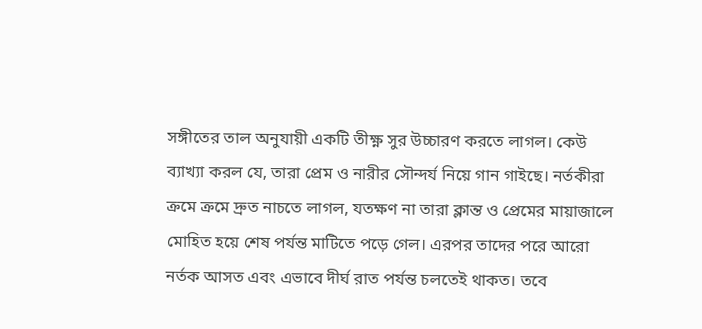সঙ্গীতের তাল অনুযায়ী একটি তীক্ষ্ণ সুর উচ্চারণ করতে লাগল। কেউ ব্যাখ্যা করল যে, তারা প্রেম ও নারীর সৌন্দর্য নিয়ে গান গাইছে। নর্তকীরা ক্রমে ক্রমে দ্রুত নাচতে লাগল, যতক্ষণ না তারা ক্লান্ত ও প্রেমের মায়াজালে মোহিত হয়ে শেষ পর্যন্ত মাটিতে পড়ে গেল। এরপর তাদের পরে আরো নর্তক আসত এবং এভাবে দীর্ঘ রাত পর্যন্ত চলতেই থাকত। তবে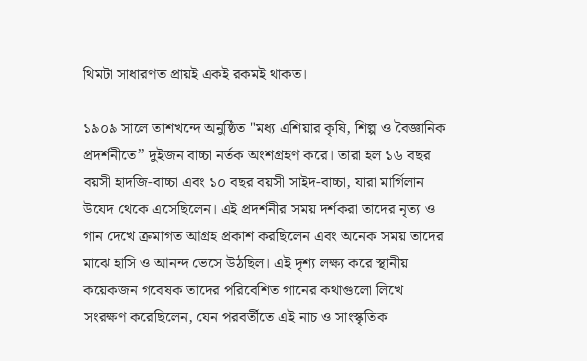থিমটা সাধারণত প্রায়ই একই রকমই থাকত।

১৯০৯ সালে তাশখন্দে অনুষ্ঠিত "মধ্য এশিয়ার কৃষি, শিল্প ও বৈজ্ঞানিক প্রদর্শনীতে” দুইজন বাচ্চা নর্তক অংশগ্রহণ করে। তারা হল ১৬ বছর বয়সী হাদজি-বাচ্চা এবং ১০ বছর বয়সী সাইদ-বাচ্চা, যারা মার্গিলান উযেদ থেকে এসেছিলেন। এই প্রদর্শনীর সময় দর্শকরা তাদের নৃত্য ও গান দেখে ক্রমাগত আগ্রহ প্রকাশ করছিলেন এবং অনেক সময় তাদের মাঝে হাসি ও আনন্দ ভেসে উঠছিল। এই দৃশ্য লক্ষ্য করে স্থানীয় কয়েকজন গবেষক তাদের পরিবেশিত গানের কথাগুলো লিখে সংরক্ষণ করেছিলেন, যেন পরবর্তীতে এই নাচ ও সাংস্কৃতিক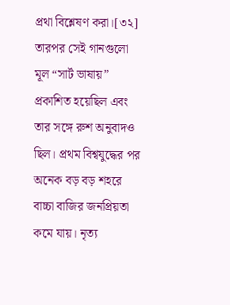প্রথা বিশ্লেষণ করা।[৩২] তারপর সেই গানগুলো মূল “সার্ট ভাষায়” প্রকাশিত হয়েছিল এবং তার সঙ্গে রুশ অনুবাদও ছিল। প্রথম বিশ্বযুদ্ধের পর অনেক বড় বড় শহরে বাচ্চা বাজির জনপ্রিয়তা কমে যায়। নৃত্য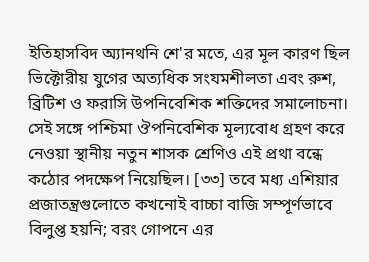ইতিহাসবিদ অ্যানথনি শে'র মতে, এর মূল কারণ ছিল ভিক্টোরীয় যুগের অত্যধিক সংযমশীলতা এবং রুশ, ব্রিটিশ ও ফরাসি উপনিবেশিক শক্তিদের সমালোচনা। সেই সঙ্গে পশ্চিমা ঔপনিবেশিক মূল্যবোধ গ্রহণ করে নেওয়া স্থানীয় নতুন শাসক শ্রেণিও এই প্রথা বন্ধে কঠোর পদক্ষেপ নিয়েছিল। [৩৩] তবে মধ্য এশিয়ার প্রজাতন্ত্রগুলোতে কখনোই বাচ্চা বাজি সম্পূর্ণভাবে বিলুপ্ত হয়নি; বরং গোপনে এর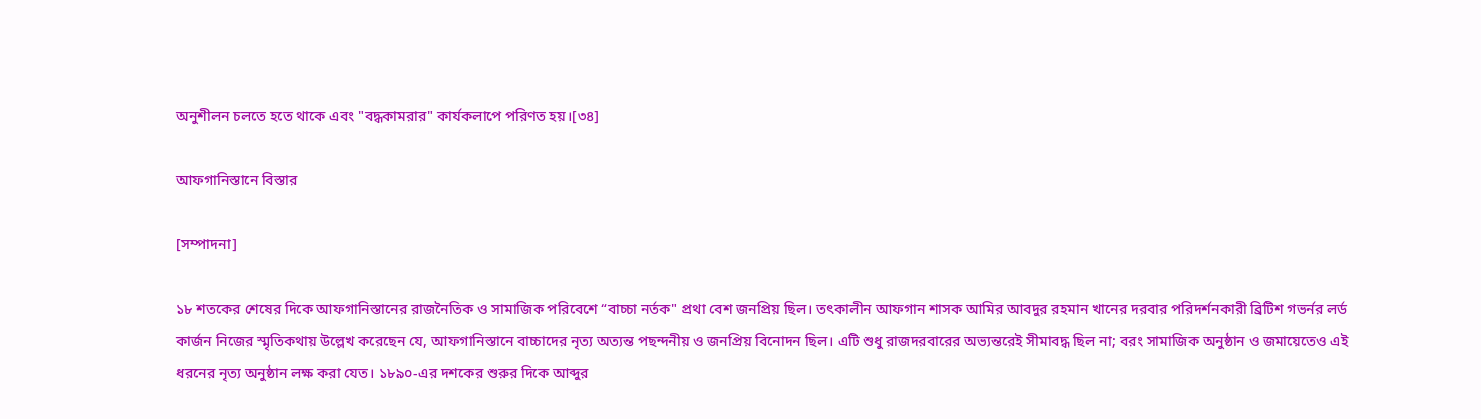অনুশীলন চলতে হতে থাকে এবং "বদ্ধকামরার" কার্যকলাপে পরিণত হয়।[৩৪]

আফগানিস্তানে বিস্তার

[সম্পাদনা]

১৮ শতকের শেষের দিকে আফগানিস্তানের রাজনৈতিক ও সামাজিক পরিবেশে “বাচ্চা নর্তক" প্রথা বেশ জনপ্রিয় ছিল। তৎকালীন আফগান শাসক আমির আবদুর রহমান খানের দরবার পরিদর্শনকারী ব্রিটিশ গভর্নর লর্ড কার্জন নিজের স্মৃতিকথায় উল্লেখ করেছেন যে, আফগানিস্তানে বাচ্চাদের নৃত্য অত্যন্ত পছন্দনীয় ও জনপ্রিয় বিনোদন ছিল। এটি শুধু রাজদরবারের অভ্যন্তরেই সীমাবদ্ধ ছিল না; বরং সামাজিক অনুষ্ঠান ও জমায়েতেও এই ধরনের নৃত্য অনুষ্ঠান লক্ষ করা যেত। ১৮৯০-এর দশকের শুরুর দিকে আব্দুর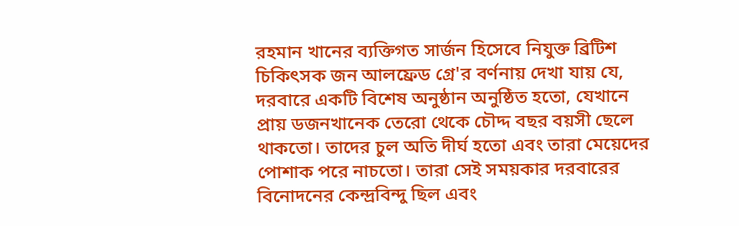রহমান খানের ব্যক্তিগত সার্জন হিসেবে নিযুক্ত ব্রিটিশ চিকিৎসক জন আলফ্রেড গ্রে'র বর্ণনায় দেখা যায় যে, দরবারে একটি বিশেষ অনুষ্ঠান অনুষ্ঠিত হতো, যেখানে প্রায় ডজনখানেক তেরো থেকে চৌদ্দ বছর বয়সী ছেলে থাকতো। তাদের চুল অতি দীর্ঘ হতো এবং তারা মেয়েদের পোশাক পরে নাচতো। তারা সেই সময়কার দরবারের বিনোদনের কেন্দ্রবিন্দু ছিল এবং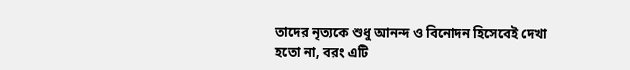তাদের নৃত্যকে শুধু আনন্দ ও বিনোদন হিসেবেই দেখা হতো না, বরং এটি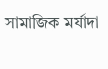সামাজিক মর্যাদা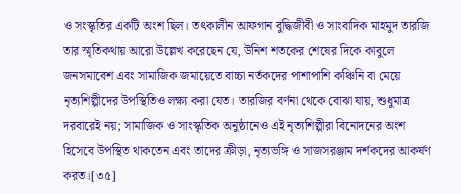ও সংস্কৃতির একটি অংশ ছিল। তৎকালীন আফগান বুদ্ধিজীবী ও সাংবাদিক মাহমুদ তারজি তার স্মৃতিকথায় আরো উল্লেখ করেছেন যে, উনিশ শতকের শেষের দিকে কাবুলে জনসমাবেশ এবং সামাজিক জমায়েতে বাচ্চা নর্তকদের পাশাপাশি কঞ্চিনি বা মেয়ে নৃত্যশিল্পীদের উপস্থিতিও লক্ষ্য করা যেত। তারজির বর্ণনা থেকে বোঝা যায়, শুধুমাত্র দরবারেই নয়; সামাজিক ও সাংস্কৃতিক অনুষ্ঠানেও এই নৃত্যশিল্পীরা বিনোদনের অংশ হিসেবে উপস্থিত থাকতেন এবং তাদের ক্রীড়া, নৃত্যভঙ্গি ও সাজসরঞ্জাম দর্শকদের আকর্ষণ করত।[৩৫]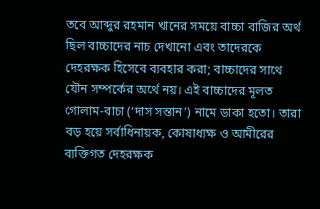তবে আব্দুর রহমান খানের সময়ে বাচ্চা বাজির অর্থ ছিল বাচ্চাদের নাচ দেখানো এবং তাদেরকে দেহরক্ষক হিসেবে ব্যবহার করা; বাচ্চাদের সাথে যৌন সম্পর্কের অর্থে নয়। এই বাচ্চাদের মূলত গোলাম-বাচা (‘দাস সন্তান’) নামে ডাকা হতো। তারা বড় হয়ে সর্বাধিনায়ক, কোষাধ্যক্ষ ও আমীরের ব্যক্তিগত দেহরক্ষক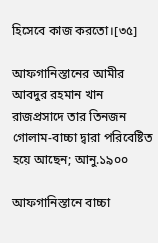হিসেবে কাজ করতো।[৩৫]

আফগানিস্তানের আমীর আবদুর রহমান খান রাজপ্রসাদে তার তিনজন গোলাম-বাচ্চা দ্বারা পরিবেষ্টিত হয়ে আছেন; আনু.১৯০০

আফগানিস্তানে বাচ্চা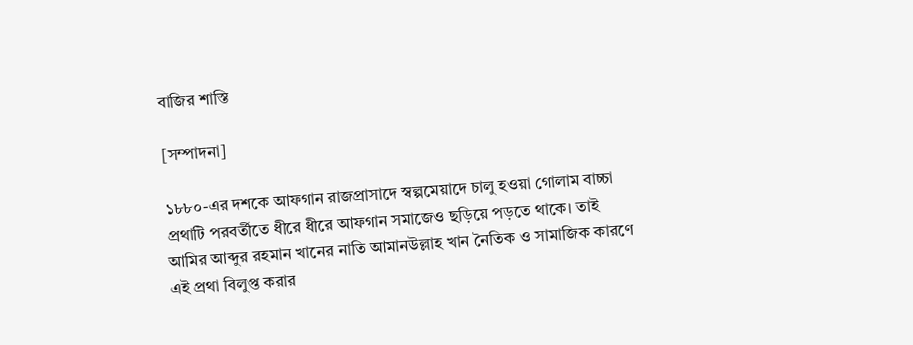বাজির শাস্তি

[সম্পাদনা]

১৮৮০-এর দশকে আফগান রাজপ্রাসাদে স্বল্পমেয়াদে চালু হওয়া গোলাম বাচ্চা প্রথাটি পরবর্তীতে ধীরে ধীরে আফগান সমাজেও ছড়িয়ে পড়তে থাকে। তাই আমির আব্দুর রহমান খানের নাতি আমানউল্লাহ খান নৈতিক ও সামাজিক কারণে এই প্রথা বিলুপ্ত করার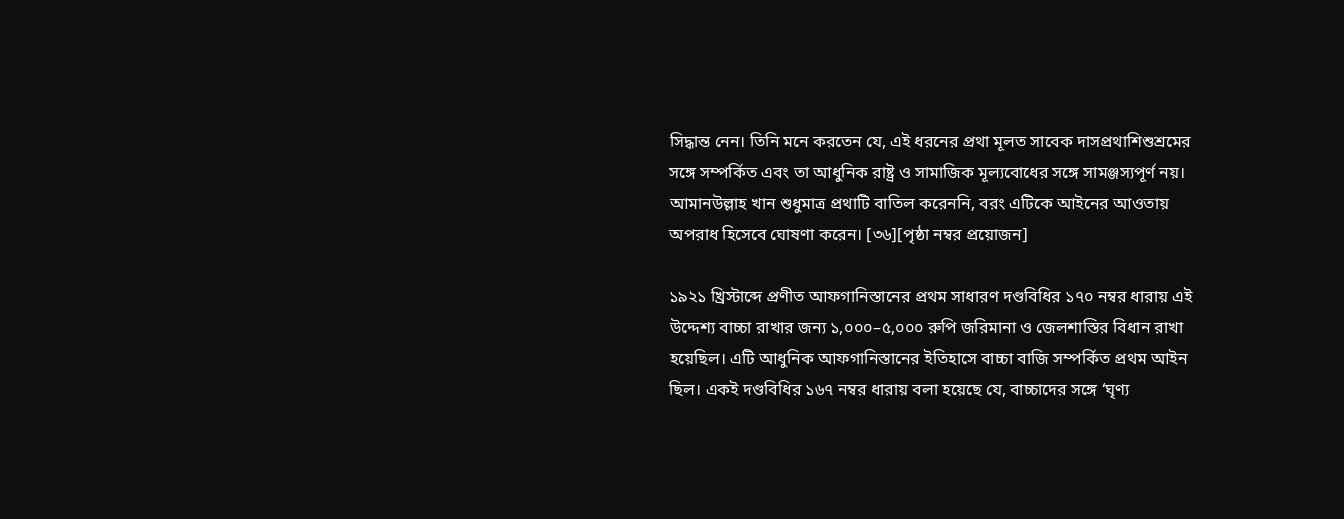সিদ্ধান্ত নেন। তিনি মনে করতেন যে, এই ধরনের প্রথা মূলত সাবেক দাসপ্রথাশিশুশ্রমের সঙ্গে সম্পর্কিত এবং তা আধুনিক রাষ্ট্র ও সামাজিক মূল্যবোধের সঙ্গে সামঞ্জস্যপূর্ণ নয়। আমানউল্লাহ খান শুধুমাত্র প্রথাটি বাতিল করেননি, বরং এটিকে আইনের আওতায় অপরাধ হিসেবে ঘোষণা করেন। [৩৬][পৃষ্ঠা নম্বর প্রয়োজন]

১৯২১ খ্রিস্টাব্দে প্রণীত আফগানিস্তানের প্রথম সাধারণ দণ্ডবিধির ১৭০ নম্বর ধারায় এই উদ্দেশ্য বাচ্চা রাখার জন্য ১,০০০–৫,০০০ রুপি জরিমানা ও জেলশাস্তির বিধান রাখা হয়েছিল। এটি আধুনিক আফগানিস্তানের ইতিহাসে বাচ্চা বাজি সম্পর্কিত প্রথম আইন ছিল। একই দণ্ডবিধির ১৬৭ নম্বর ধারায় বলা হয়েছে যে, বাচ্চাদের সঙ্গে ‘ঘৃণ্য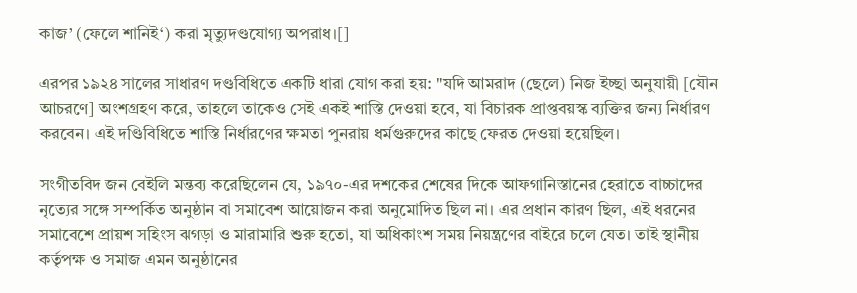কাজ’ (ফেলে শানিই‘) করা মৃত্যুদণ্ডযোগ্য অপরাধ।[]

এরপর ১৯২৪ সালের সাধারণ দণ্ডবিধিতে একটি ধারা যোগ করা হয়: "যদি আমরাদ (ছেলে) নিজ ইচ্ছা অনুযায়ী [যৌন আচরণে] অংশগ্রহণ করে, তাহলে তাকেও সেই একই শাস্তি দেওয়া হবে, যা বিচারক প্রাপ্তবয়স্ক ব্যক্তির জন্য নির্ধারণ করবেন। এই দণ্ডিবিধিতে শাস্তি নির্ধারণের ক্ষমতা পুনরায় ধর্মগুরুদের কাছে ফেরত দেওয়া হয়েছিল।

সংগীতবিদ জন বেইলি মন্তব্য করেছিলেন যে, ১৯৭০-এর দশকের শেষের দিকে আফগানিস্তানের হেরাতে বাচ্চাদের নৃত্যের সঙ্গে সম্পর্কিত অনুষ্ঠান বা সমাবেশ আয়োজন করা অনুমোদিত ছিল না। এর প্রধান কারণ ছিল, এই ধরনের সমাবেশে প্রায়শ সহিংস ঝগড়া ও মারামারি শুরু হতো, যা অধিকাংশ সময় নিয়ন্ত্রণের বাইরে চলে যেত। তাই স্থানীয় কর্তৃপক্ষ ও সমাজ এমন অনুষ্ঠানের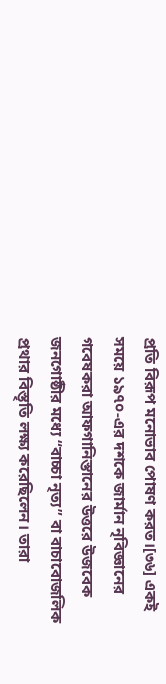প্রতি বিরূপ মনোভাব পোষণ করত।[৩৬] একই সময়ে ১৯৭০-এর দশকে জার্মান নৃবিজ্ঞানের গবেষকরা আফগানিস্তানের উত্তরে উজবেক জনগোষ্ঠীর মধ্যে “বাচ্চা নৃত্য” বা বাচাবোজলিক প্রথার বিস্তৃতি লক্ষ্য করেছিলেন। তারা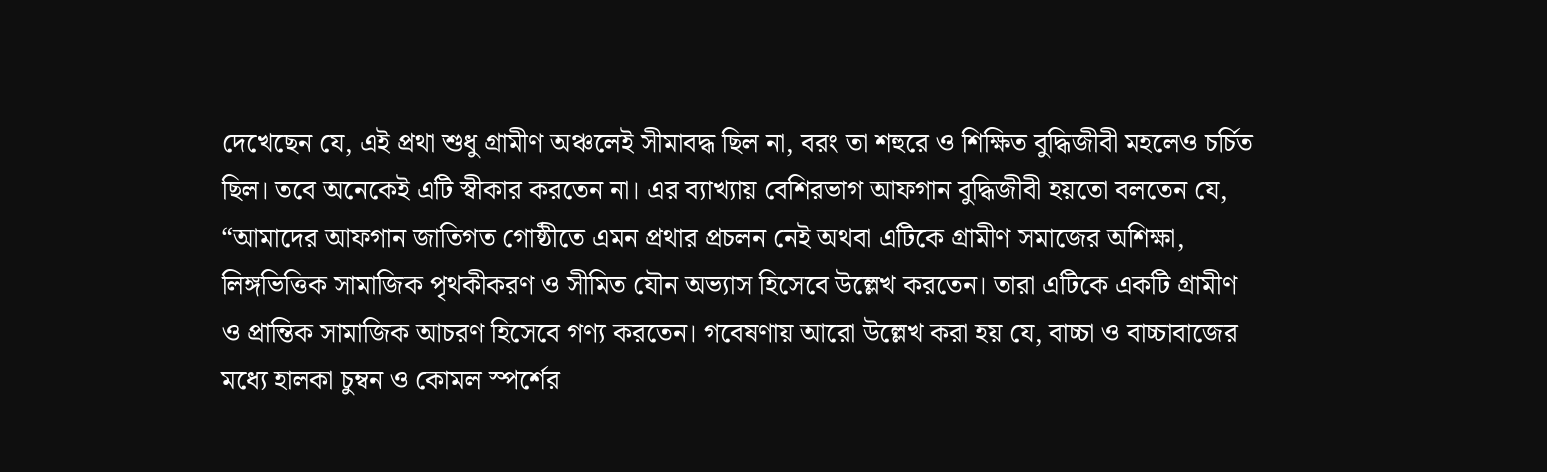দেখেছেন যে, এই প্রথা শুধু গ্রামীণ অঞ্চলেই সীমাবদ্ধ ছিল না, বরং তা শহুরে ও শিক্ষিত বুদ্ধিজীবী মহলেও চর্চিত ছিল। তবে অনেকেই এটি স্বীকার করতেন না। এর ব্যাখ্যায় বেশিরভাগ আফগান বুদ্ধিজীবী হয়তো বলতেন যে, “আমাদের আফগান জাতিগত গোষ্ঠীতে এমন প্রথার প্রচলন নেই অথবা এটিকে গ্রামীণ সমাজের অশিক্ষা, লিঙ্গভিত্তিক সামাজিক পৃথকীকরণ ও সীমিত যৌন অভ্যাস হিসেবে উল্লেখ করতেন। তারা এটিকে একটি গ্রামীণ ও প্রান্তিক সামাজিক আচরণ হিসেবে গণ্য করতেন। গবেষণায় আরো উল্লেখ করা হয় যে, বাচ্চা ও বাচ্চাবাজের মধ্যে হালকা চুম্বন ও কোমল স্পর্শের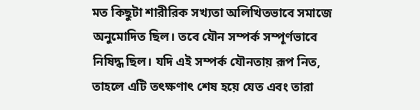মত কিছুটা শারীরিক সখ্যতা অলিখিতভাবে সমাজে অনুমোদিত ছিল। তবে যৌন সম্পর্ক সম্পূর্ণভাবে নিষিদ্ধ ছিল। যদি এই সম্পর্ক যৌনতায় রূপ নিত, তাহলে এটি তৎক্ষণাৎ শেষ হয়ে যেত এবং তারা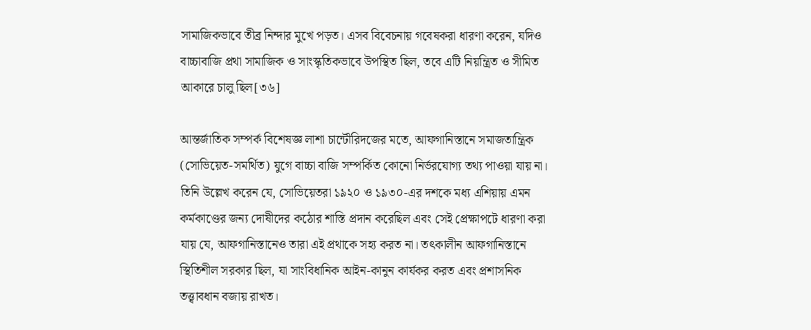সামাজিকভাবে তীব্র নিন্দার মুখে পড়ত। এসব বিবেচনায় গবেষকরা ধারণা করেন, যদিও বাচ্চাবাজি প্রথা সামাজিক ও সাংস্কৃতিকভাবে উপস্থিত ছিল, তবে এটি নিয়ন্ত্রিত ও সীমিত আকারে চালু ছিল[৩৬]

আন্তর্জাতিক সম্পর্ক বিশেষজ্ঞ লাশা চান্টৌরিদজের মতে, আফগানিস্তানে সমাজতান্ত্রিক (সোভিয়েত-সমর্থিত) যুগে বাচ্চা বাজি সম্পর্কিত কোনো নির্ভরযোগ্য তথ্য পাওয়া যায় না। তিনি উল্লেখ করেন যে, সোভিয়েতরা ১৯২০ ও ১৯৩০-এর দশকে মধ্য এশিয়ায় এমন কর্মকাণ্ডের জন্য দোষীদের কঠোর শাস্তি প্রদান করেছিল এবং সেই প্রেক্ষাপটে ধারণা করা যায় যে, আফগানিস্তানেও তারা এই প্রথাকে সহ্য করত না। তৎকালীন আফগানিস্তানে স্থিতিশীল সরকার ছিল, যা সাংবিধানিক আইন-কানুন কার্যকর করত এবং প্রশাসনিক তত্ত্বাবধান বজায় রাখত।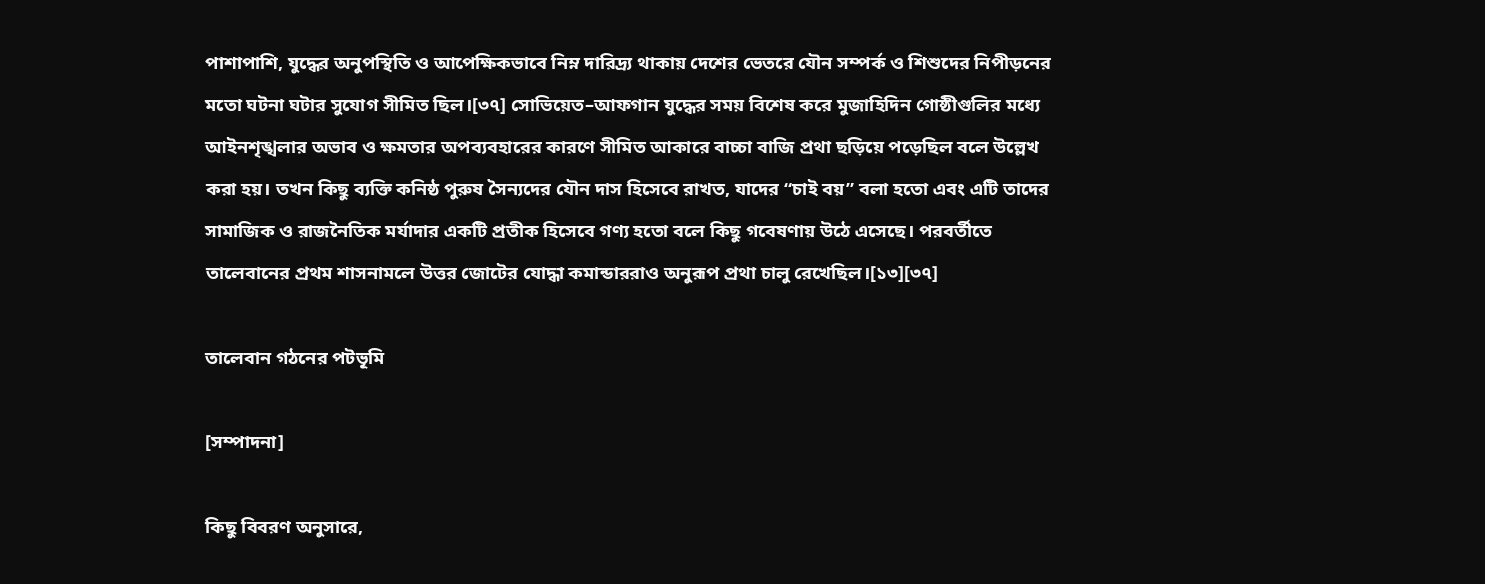পাশাপাশি, যুদ্ধের অনুপস্থিতি ও আপেক্ষিকভাবে নিম্ন দারিদ্র্য থাকায় দেশের ভেতরে যৌন সম্পর্ক ও শিশুদের নিপীড়নের মতো ঘটনা ঘটার সুযোগ সীমিত ছিল।[৩৭] সোভিয়েত–আফগান যুদ্ধের সময় বিশেষ করে মুজাহিদিন গোষ্ঠীগুলির মধ্যে আইনশৃঙ্খলার অভাব ও ক্ষমতার অপব্যবহারের কারণে সীমিত আকারে বাচ্চা বাজি প্রথা ছড়িয়ে পড়েছিল বলে উল্লেখ করা হয়। তখন কিছু ব্যক্তি কনিষ্ঠ পুরুষ সৈন্যদের যৌন দাস হিসেবে রাখত, যাদের “চাই বয়” বলা হতো এবং এটি তাদের সামাজিক ও রাজনৈতিক মর্যাদার একটি প্রতীক হিসেবে গণ্য হতো বলে কিছু গবেষণায় উঠে এসেছে। পরবর্তীতে তালেবানের প্রথম শাসনামলে উত্তর জোটের যোদ্ধা কমান্ডাররাও অনুরূপ প্রথা চালু রেখেছিল।[১৩][৩৭]

তালেবান গঠনের পটভূমি

[সম্পাদনা]

কিছু বিবরণ অনুসারে,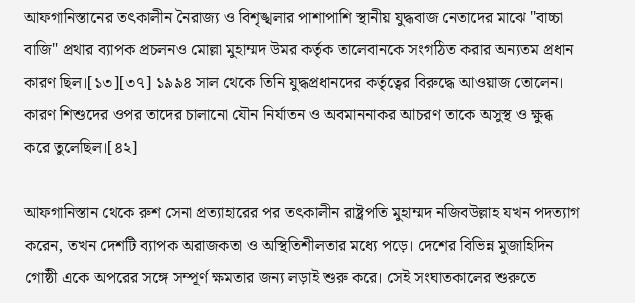আফগানিস্তানের তৎকালীন নৈরাজ্য ও বিশৃঙ্খলার পাশাপাশি স্থানীয় যুদ্ধবাজ নেতাদের মাঝে "বাচ্চা বাজি" প্রথার ব্যাপক প্রচলনও মোল্লা মুহাম্মদ উমর কর্তৃক তালেবানকে সংগঠিত করার অন্যতম প্রধান কারণ ছিল।[১৩][৩৭] ১৯৯৪ সাল থেকে তিনি যুদ্ধপ্রধানদের কর্তৃত্বের বিরুদ্ধে আওয়াজ তোলেন। কারণ শিশুদের ওপর তাদের চালানো যৌন নির্যাতন ও অবমাননাকর আচরণ তাকে অসুস্থ ও ক্ষুব্ধ করে তুলেছিল।[৪২]

আফগানিস্তান থেকে রুশ সেনা প্রত্যাহারের পর তৎকালীন রাষ্ট্রপতি মুহাম্মদ নজিবউল্লাহ যখন পদত্যাগ করেন, তখন দেশটি ব্যাপক অরাজকতা ও অস্থিতিশীলতার মধ্যে পড়ে। দেশের বিভিন্ন মুজাহিদিন গোষ্ঠী একে অপরের সঙ্গে সম্পূর্ণ ক্ষমতার জন্য লড়াই শুরু করে। সেই সংঘাতকালের শুরুতে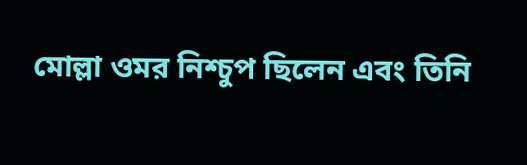মোল্লা ওমর নিশ্চুপ ছিলেন এবং তিনি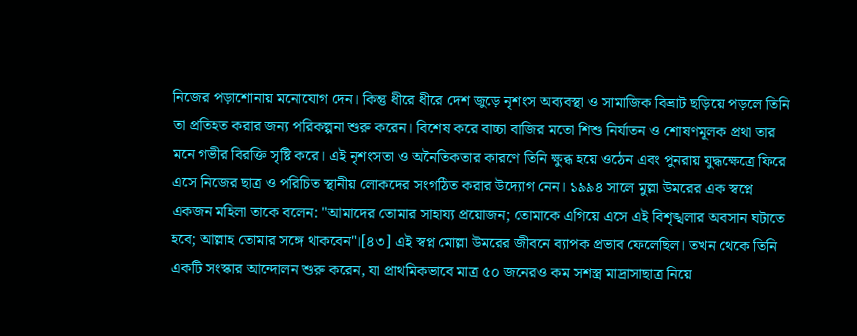নিজের পড়াশোনায় মনোযোগ দেন। কিন্তু ধীরে ধীরে দেশ জুড়ে নৃশংস অব্যবস্থা ও সামাজিক বিভ্রাট ছড়িয়ে পড়লে তিনি তা প্রতিহত করার জন্য পরিকল্পনা শুরু করেন। বিশেষ করে বাচ্চা বাজির মতো শিশু নির্যাতন ও শোষণমূলক প্রথা তার মনে গভীর বিরক্তি সৃষ্টি করে। এই নৃশংসতা ও অনৈতিকতার কারণে তিনি ক্ষুব্ধ হয়ে ওঠেন এবং পুনরায় যুদ্ধক্ষেত্রে ফিরে এসে নিজের ছাত্র ও পরিচিত স্থানীয় লোকদের সংগঠিত করার উদ্যোগ নেন। ১৯৯৪ সালে মুল্লা উমরের এক স্বপ্নে একজন মহিলা তাকে বলেন: "আমাদের তোমার সাহায্য প্রয়োজন; তোমাকে এগিয়ে এসে এই বিশৃঙ্খলার অবসান ঘটাতে হবে; আল্লাহ তোমার সঙ্গে থাকবেন"।[৪৩] এই স্বপ্ন মোল্লা উমরের জীবনে ব্যাপক প্রভাব ফেলেছিল। তখন থেকে তিনি একটি সংস্কার আন্দোলন শুরু করেন, যা প্রাথমিকভাবে মাত্র ৫০ জনেরও কম সশস্ত্র মাদ্রাসাছাত্র নিয়ে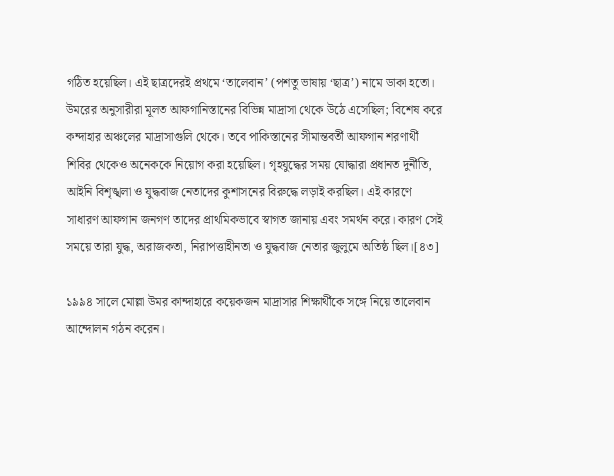গঠিত হয়েছিল। এই ছাত্রদেরই প্রথমে ‘তালেবান’ (পশতু ভাষায় ‘ছাত্র’) নামে ডাকা হতো। উমরের অনুসারীরা মূলত আফগানিস্তানের বিভিন্ন মাদ্রাসা থেকে উঠে এসেছিল; বিশেষ করে কন্দাহার অঞ্চলের মাদ্রাসাগুলি থেকে। তবে পাকিস্তানের সীমান্তবর্তী আফগান শরণার্থী শিবির থেকেও অনেককে নিয়োগ করা হয়েছিল। গৃহযুদ্ধের সময় যোদ্ধারা প্রধানত দুর্নীতি, আইনি বিশৃঙ্খলা ও যুদ্ধবাজ নেতাদের কুশাসনের বিরুদ্ধে লড়াই করছিল। এই কারণে সাধারণ আফগান জনগণ তাদের প্রাথমিকভাবে স্বাগত জানায় এবং সমর্থন করে। কারণ সেই সময়ে তারা যুদ্ধ, অরাজকতা, নিরাপত্তাহীনতা ও যুদ্ধবাজ নেতার জুলুমে অতিষ্ঠ ছিল।[৪৩]

১৯৯৪ সালে মোল্লা উমর কান্দাহারে কয়েকজন মাদ্রাসার শিক্ষার্থীকে সঙ্গে নিয়ে তালেবান আন্দোলন গঠন করেন।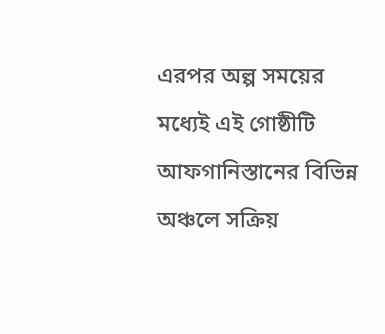এরপর অল্প সময়ের মধ্যেই এই গোষ্ঠীটি আফগানিস্তানের বিভিন্ন অঞ্চলে সক্রিয়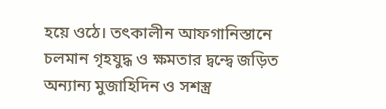হয়ে ওঠে। তৎকালীন আফগানিস্তানে চলমান গৃহযুদ্ধ ও ক্ষমতার দ্বন্দ্বে জড়িত অন্যান্য মুজাহিদিন ও সশস্ত্র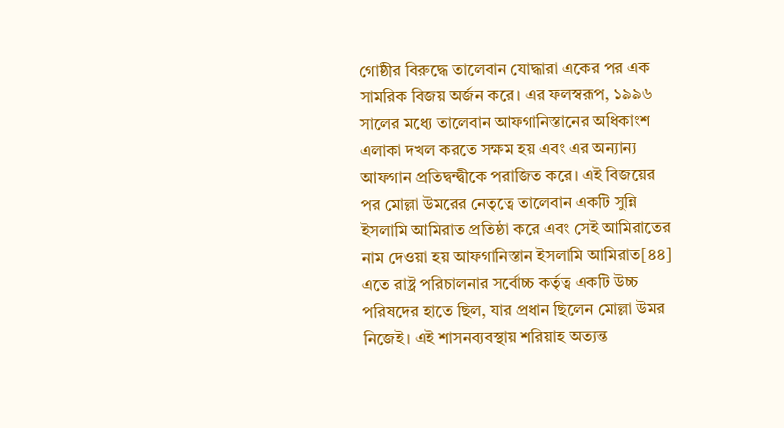গোষ্ঠীর বিরুদ্ধে তালেবান যোদ্ধারা একের পর এক সামরিক বিজয় অর্জন করে। এর ফলস্বরূপ, ১৯৯৬ সালের মধ্যে তালেবান আফগানিস্তানের অধিকাংশ এলাকা দখল করতে সক্ষম হয় এবং এর অন্যান্য আফগান প্রতিদ্বন্দ্বীকে পরাজিত করে। এই বিজয়ের পর মোল্লা উমরের নেতৃত্বে তালেবান একটি সুন্নি ইসলামি আমিরাত প্রতিষ্ঠা করে এবং সেই আমিরাতের নাম দেওয়া হয় আফগানিস্তান ইসলামি আমিরাত[৪৪] এতে রাষ্ট্র পরিচালনার সর্বোচ্চ কর্তৃত্ব একটি উচ্চ পরিষদের হাতে ছিল, যার প্রধান ছিলেন মোল্লা উমর নিজেই। এই শাসনব্যবস্থায় শরিয়াহ অত্যন্ত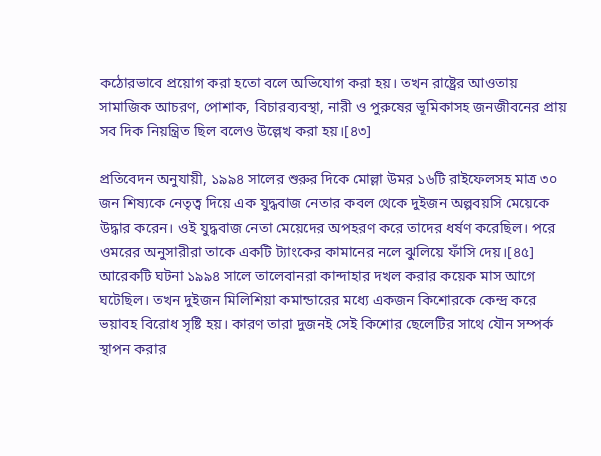কঠোরভাবে প্রয়োগ করা হতো বলে অভিযোগ করা হয়। তখন রাষ্ট্রের আওতায় সামাজিক আচরণ, পোশাক, বিচারব্যবস্থা, নারী ও পুরুষের ভূমিকাসহ জনজীবনের প্রায় সব দিক নিয়ন্ত্রিত ছিল বলেও উল্লেখ করা হয়।[৪৩]

প্রতিবেদন অনুযায়ী, ১৯৯৪ সালের শুরুর দিকে মোল্লা উমর ১৬টি রাইফেলসহ মাত্র ৩০ জন শিষ্যকে নেতৃত্ব দিয়ে এক যুদ্ধবাজ নেতার কবল থেকে দুইজন অল্পবয়সি মেয়েকে উদ্ধার করেন। ওই যুদ্ধবাজ নেতা মেয়েদের অপহরণ করে তাদের ধর্ষণ করেছিল। পরে ওমরের অনুসারীরা তাকে একটি ট্যাংকের কামানের নলে ঝুলিয়ে ফাঁসি দেয়।[৪৫] আরেকটি ঘটনা ১৯৯৪ সালে তালেবানরা কান্দাহার দখল করার কয়েক মাস আগে ঘটেছিল। তখন দুইজন মিলিশিয়া কমান্ডারের মধ্যে একজন কিশোরকে কেন্দ্র করে ভয়াবহ বিরোধ সৃষ্টি হয়। কারণ তারা দুজনই সেই কিশোর ছেলেটির সাথে যৌন সম্পর্ক স্থাপন করার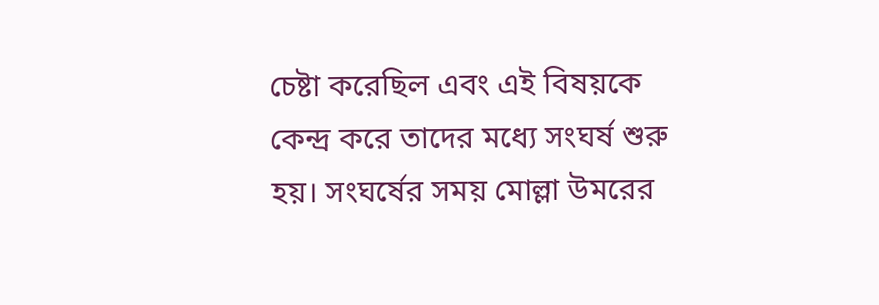চেষ্টা করেছিল এবং এই বিষয়কে কেন্দ্র করে তাদের মধ্যে সংঘর্ষ শুরু হয়। সংঘর্ষের সময় মোল্লা উমরের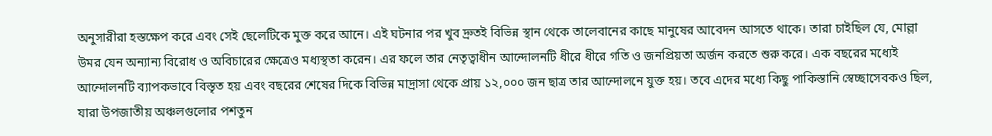অনুসারীরা হস্তক্ষেপ করে এবং সেই ছেলেটিকে মুক্ত করে আনে। এই ঘটনার পর খুব দ্রুতই বিভিন্ন স্থান থেকে তালেবানের কাছে মানুষের আবেদন আসতে থাকে। তারা চাইছিল যে, মোল্লা উমর যেন অন্যান্য বিরোধ ও অবিচারের ক্ষেত্রেও মধ্যস্থতা করেন। এর ফলে তার নেতৃত্বাধীন আন্দোলনটি ধীরে ধীরে গতি ও জনপ্রিয়তা অর্জন করতে শুরু করে। এক বছরের মধ্যেই আন্দোলনটি ব্যাপকভাবে বিস্তৃত হয় এবং বছরের শেষের দিকে বিভিন্ন মাদ্রাসা থেকে প্রায় ১২,০০০ জন ছাত্র তার আন্দোলনে যুক্ত হয়। তবে এদের মধ্যে কিছু পাকিস্তানি স্বেচ্ছাসেবকও ছিল, যারা উপজাতীয় অঞ্চলগুলোর পশতুন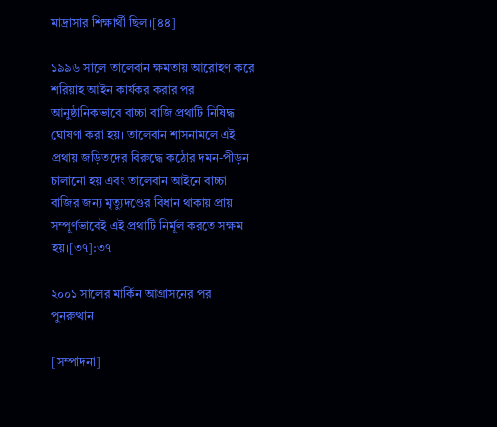মাদ্রাসার শিক্ষার্থী ছিল।[৪৪]

১৯৯৬ সালে তালেবান ক্ষমতায় আরোহণ করে শরিয়াহ আইন কার্যকর করার পর আনুষ্ঠানিকভাবে বাচ্চা বাজি প্রথাটি নিষিদ্ধ ঘোষণা করা হয়। তালেবান শাসনামলে এই প্রথায় জড়িতদের বিরুদ্ধে কঠোর দমন-পীড়ন চালানো হয় এবং তালেবান আইনে বাচ্চা বাজির জন্য মৃত্যুদণ্ডের বিধান থাকায় প্রায় সম্পূর্ণভাবেই এই প্রথাটি নির্মূল করতে সক্ষম হয়।[৩৭]:৩৭

২০০১ সালের মার্কিন আগ্রাসনের পর পুনরুত্থান

[সম্পাদনা]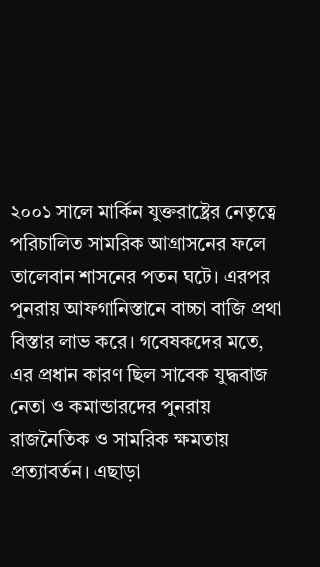২০০১ সালে মার্কিন যুক্তরাষ্ট্রের নেতৃত্বে পরিচালিত সামরিক আগ্রাসনের ফলে তালেবান শাসনের পতন ঘটে। এরপর পুনরায় আফগানিস্তানে বাচ্চা বাজি প্রথা বিস্তার লাভ করে। গবেষকদের মতে, এর প্রধান কারণ ছিল সাবেক যুদ্ধবাজ নেতা ও কমান্ডারদের পুনরায় রাজনৈতিক ও সামরিক ক্ষমতায় প্রত্যাবর্তন। এছাড়া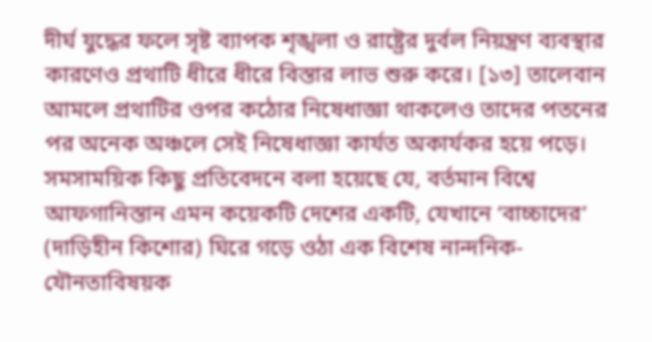দীর্ঘ যুদ্ধের ফলে সৃষ্ট ব্যাপক শৃঙ্খলা ও রাষ্ট্রের দুর্বল নিয়ন্ত্রণ ব্যবস্থার কারণেও প্রথাটি ধীরে ধীরে বিস্তার লাভ শুরু করে। [১৩] তালেবান আমলে প্রথাটির ওপর কঠোর নিষেধাজ্ঞা থাকলেও তাদের পতনের পর অনেক অঞ্চলে সেই নিষেধাজ্ঞা কার্যত অকার্যকর হয়ে পড়ে। সমসাময়িক কিছু প্রতিবেদনে বলা হয়েছে যে, বর্তমান বিশ্বে আফগানিস্তান এমন কয়েকটি দেশের একটি, যেখানে ‘বাচ্চাদের’ (দাড়িহীন কিশোর) ঘিরে গড়ে ওঠা এক বিশেষ নান্দনিক-যৌনতাবিষয়ক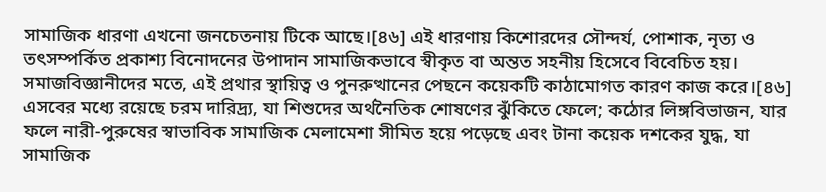সামাজিক ধারণা এখনো জনচেতনায় টিকে আছে।[৪৬] এই ধারণায় কিশোরদের সৌন্দর্য, পোশাক, নৃত্য ও তৎসম্পর্কিত প্রকাশ্য বিনোদনের উপাদান সামাজিকভাবে স্বীকৃত বা অন্তত সহনীয় হিসেবে বিবেচিত হয়। সমাজবিজ্ঞানীদের মতে, এই প্রথার স্থায়িত্ব ও পুনরুত্থানের পেছনে কয়েকটি কাঠামোগত কারণ কাজ করে।[৪৬] এসবের মধ্যে রয়েছে চরম দারিদ্র্য, যা শিশুদের অর্থনৈতিক শোষণের ঝুঁকিতে ফেলে; কঠোর লিঙ্গবিভাজন, যার ফলে নারী-পুরুষের স্বাভাবিক সামাজিক মেলামেশা সীমিত হয়ে পড়েছে এবং টানা কয়েক দশকের যুদ্ধ, যা সামাজিক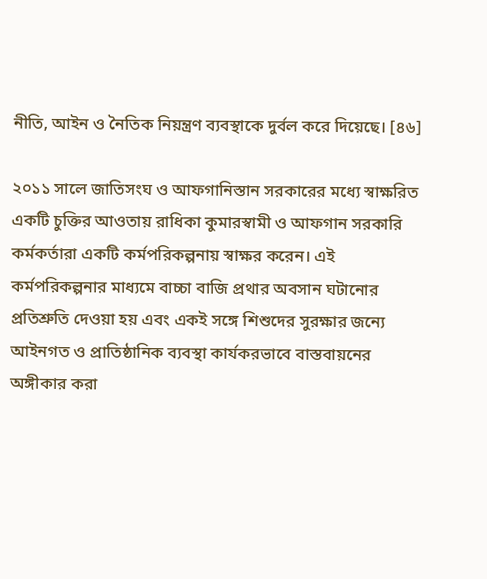নীতি, আইন ও নৈতিক নিয়ন্ত্রণ ব্যবস্থাকে দুর্বল করে দিয়েছে। [৪৬]

২০১১ সালে জাতিসংঘ ও আফগানিস্তান সরকারের মধ্যে স্বাক্ষরিত একটি চুক্তির আওতায় রাধিকা কুমারস্বামী ও আফগান সরকারি কর্মকর্তারা একটি কর্মপরিকল্পনায় স্বাক্ষর করেন। এই কর্মপরিকল্পনার মাধ্যমে বাচ্চা বাজি প্রথার অবসান ঘটানোর প্রতিশ্রুতি দেওয়া হয় এবং একই সঙ্গে শিশুদের সুরক্ষার জন্যে আইনগত ও প্রাতিষ্ঠানিক ব্যবস্থা কার্যকরভাবে বাস্তবায়নের অঙ্গীকার করা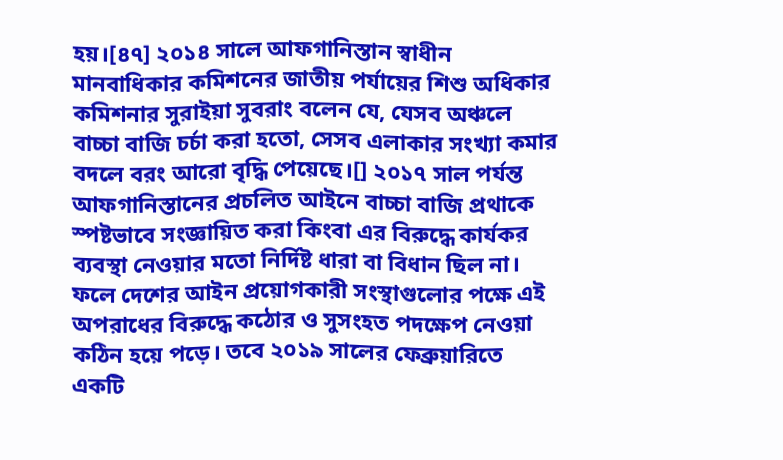হয়।[৪৭] ২০১৪ সালে আফগানিস্তান স্বাধীন মানবাধিকার কমিশনের জাতীয় পর্যায়ের শিশু অধিকার কমিশনার সুরাইয়া সুবরাং বলেন যে, যেসব অঞ্চলে বাচ্চা বাজি চর্চা করা হতো, সেসব এলাকার সংখ্যা কমার বদলে বরং আরো বৃদ্ধি পেয়েছে।[] ২০১৭ সাল পর্যন্ত আফগানিস্তানের প্রচলিত আইনে বাচ্চা বাজি প্রথাকে স্পষ্টভাবে সংজ্ঞায়িত করা কিংবা এর বিরুদ্ধে কার্যকর ব্যবস্থা নেওয়ার মতো নির্দিষ্ট ধারা বা বিধান ছিল না। ফলে দেশের আইন প্রয়োগকারী সংস্থাগুলোর পক্ষে এই অপরাধের বিরুদ্ধে কঠোর ও সুসংহত পদক্ষেপ নেওয়া কঠিন হয়ে পড়ে। তবে ২০১৯ সালের ফেব্রুয়ারিতে একটি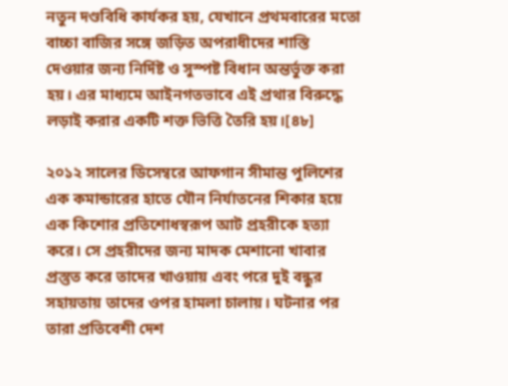নতুন দণ্ডবিধি কার্যকর হয়, যেখানে প্রথমবারের মতো বাচ্চা বাজির সঙ্গে জড়িত অপরাধীদের শাস্তি দেওয়ার জন্য নির্দিষ্ট ও সুস্পষ্ট বিধান অন্তর্ভুক্ত করা হয়। এর মাধ্যমে আইনগতভাবে এই প্রথার বিরুদ্ধে লড়াই করার একটি শক্ত ভিত্তি তৈরি হয়।[৪৮]

২০১২ সালের ডিসেম্বরে আফগান সীমান্ত পুলিশের এক কমান্ডারের হাতে যৌন নির্যাতনের শিকার হয়ে এক কিশোর প্রতিশোধস্বরূপ আট প্রহরীকে হত্যা করে। সে প্রহরীদের জন্য মাদক মেশানো খাবার প্রস্তুত করে তাদের খাওয়ায় এবং পরে দুই বন্ধুর সহায়তায় তাদের ওপর হামলা চালায়। ঘটনার পর তারা প্রতিবেশী দেশ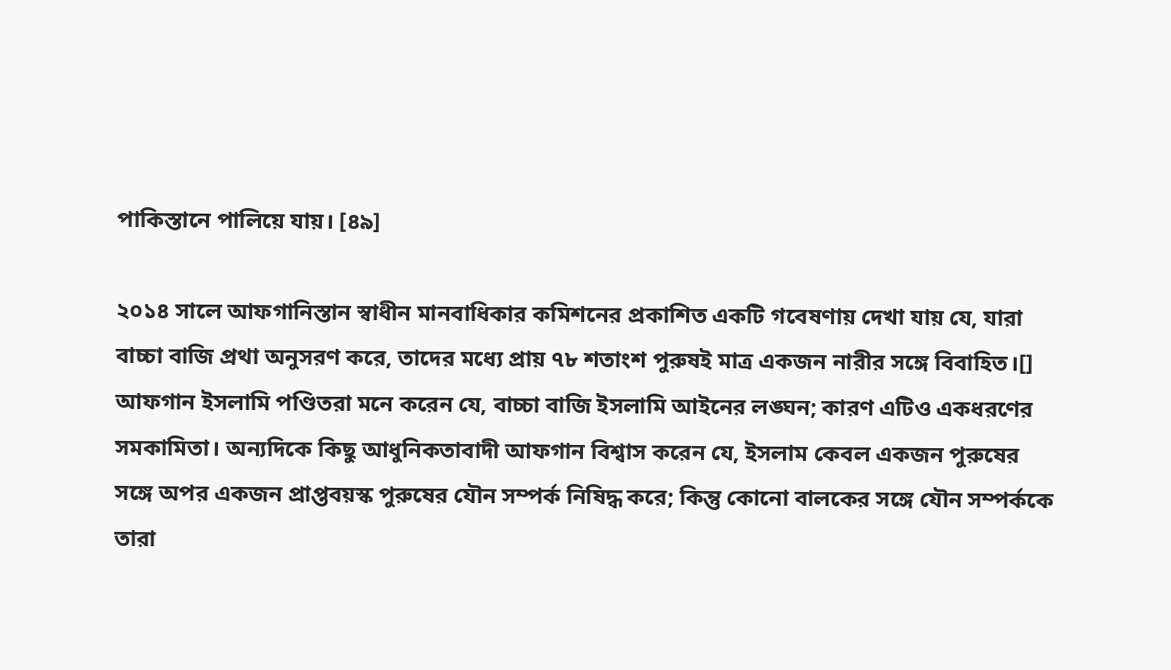পাকিস্তানে পালিয়ে যায়। [৪৯]

২০১৪ সালে আফগানিস্তান স্বাধীন মানবাধিকার কমিশনের প্রকাশিত একটি গবেষণায় দেখা যায় যে, যারা বাচ্চা বাজি প্রথা অনুসরণ করে, তাদের মধ্যে প্রায় ৭৮ শতাংশ পুরুষই মাত্র একজন নারীর সঙ্গে বিবাহিত।[] আফগান ইসলামি পণ্ডিতরা মনে করেন যে, বাচ্চা বাজি ইসলামি আইনের লঙ্ঘন; কারণ এটিও একধরণের সমকামিতা। অন্যদিকে কিছু আধুনিকতাবাদী আফগান বিশ্বাস করেন যে, ইসলাম কেবল একজন পুরুষের সঙ্গে অপর একজন প্রাপ্তবয়স্ক পুরুষের যৌন সম্পর্ক নিষিদ্ধ করে; কিন্তু কোনো বালকের সঙ্গে যৌন সম্পর্ককে তারা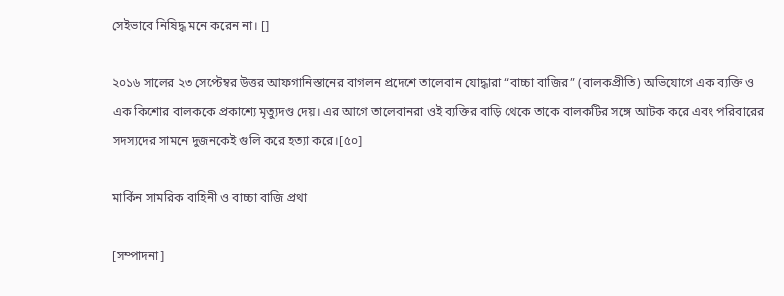সেইভাবে নিষিদ্ধ মনে করেন না। []

২০১৬ সালের ২৩ সেপ্টেম্বর উত্তর আফগানিস্তানের বাগলন প্রদেশে তালেবান যোদ্ধারা “বাচ্চা বাজির” (বালকপ্রীতি) অভিযোগে এক ব্যক্তি ও এক কিশোর বালককে প্রকাশ্যে মৃত্যুদণ্ড দেয়। এর আগে তালেবানরা ওই ব্যক্তির বাড়ি থেকে তাকে বালকটির সঙ্গে আটক করে এবং পরিবারের সদস্যদের সামনে দুজনকেই গুলি করে হত্যা করে।[৫০]

মার্কিন সামরিক বাহিনী ও বাচ্চা বাজি প্রথা

[সম্পাদনা]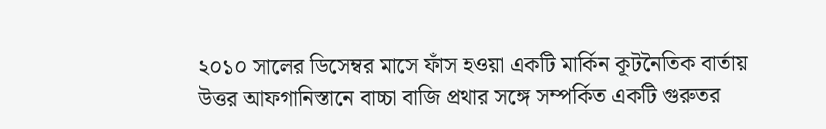২০১০ সালের ডিসেম্বর মাসে ফাঁস হওয়া একটি মার্কিন কূটনৈতিক বার্তায় উত্তর আফগানিস্তানে বাচ্চা বাজি প্রথার সঙ্গে সম্পর্কিত একটি গুরুতর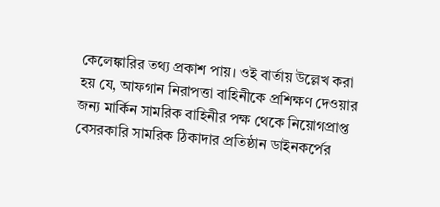কেলেঙ্কারির তথ্য প্রকাশ পায়। ওই বার্তায় উল্লেখ করা হয় যে, আফগান নিরাপত্তা বাহিনীকে প্রশিক্ষণ দেওয়ার জন্য মার্কিন সামরিক বাহিনীর পক্ষ থেকে নিয়োগপ্রাপ্ত বেসরকারি সামরিক ঠিকাদার প্রতিষ্ঠান ডাইনকর্পের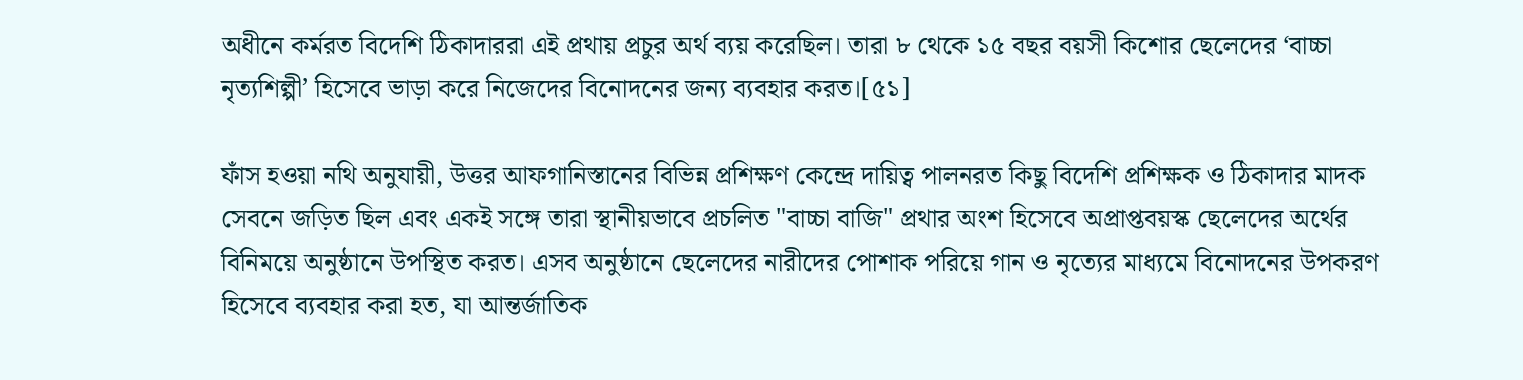অধীনে কর্মরত বিদেশি ঠিকাদাররা এই প্রথায় প্রচুর অর্থ ব্যয় করেছিল। তারা ৮ থেকে ১৫ বছর বয়সী কিশোর ছেলেদের ‘বাচ্চা নৃত্যশিল্পী’ হিসেবে ভাড়া করে নিজেদের বিনোদনের জন্য ব্যবহার করত।[৫১]

ফাঁস হওয়া নথি অনুযায়ী, উত্তর আফগানিস্তানের বিভিন্ন প্রশিক্ষণ কেন্দ্রে দায়িত্ব পালনরত কিছু বিদেশি প্রশিক্ষক ও ঠিকাদার মাদক সেবনে জড়িত ছিল এবং একই সঙ্গে তারা স্থানীয়ভাবে প্রচলিত "বাচ্চা বাজি" প্রথার অংশ হিসেবে অপ্রাপ্তবয়স্ক ছেলেদের অর্থের বিনিময়ে অনুষ্ঠানে উপস্থিত করত। এসব অনুষ্ঠানে ছেলেদের নারীদের পোশাক পরিয়ে গান ও নৃত্যের মাধ্যমে বিনোদনের উপকরণ হিসেবে ব্যবহার করা হত, যা আন্তর্জাতিক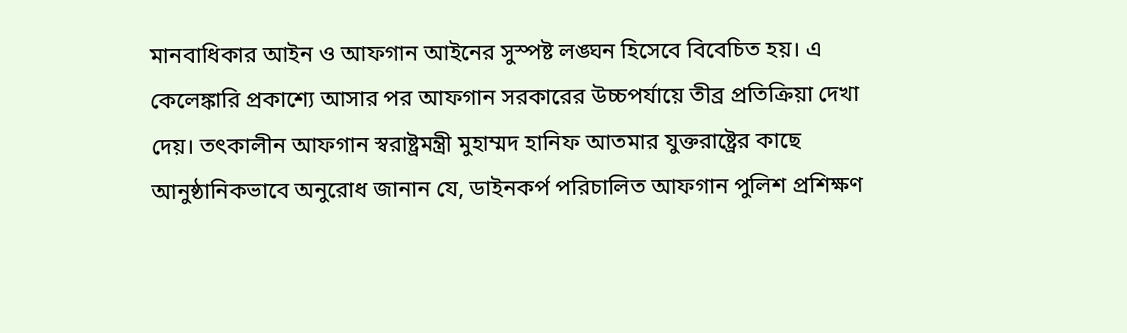মানবাধিকার আইন ও আফগান আইনের সুস্পষ্ট লঙ্ঘন হিসেবে বিবেচিত হয়। এ কেলেঙ্কারি প্রকাশ্যে আসার পর আফগান সরকারের উচ্চপর্যায়ে তীব্র প্রতিক্রিয়া দেখা দেয়। তৎকালীন আফগান স্বরাষ্ট্রমন্ত্রী মুহাম্মদ হানিফ আতমার যুক্তরাষ্ট্রের কাছে আনুষ্ঠানিকভাবে অনুরোধ জানান যে, ডাইনকর্প পরিচালিত আফগান পুলিশ প্রশিক্ষণ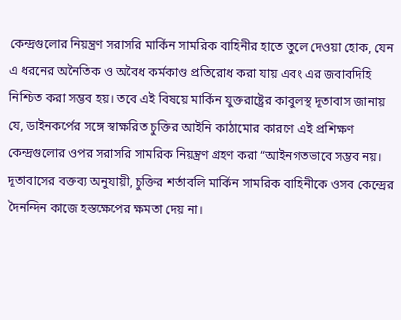কেন্দ্রগুলোর নিয়ন্ত্রণ সরাসরি মার্কিন সামরিক বাহিনীর হাতে তুলে দেওয়া হোক, যেন এ ধরনের অনৈতিক ও অবৈধ কর্মকাণ্ড প্রতিরোধ করা যায় এবং এর জবাবদিহি নিশ্চিত করা সম্ভব হয়। তবে এই বিষয়ে মার্কিন যুক্তরাষ্ট্রের কাবুলস্থ দূতাবাস জানায় যে, ডাইনকর্পের সঙ্গে স্বাক্ষরিত চুক্তির আইনি কাঠামোর কারণে এই প্রশিক্ষণ কেন্দ্রগুলোর ওপর সরাসরি সামরিক নিয়ন্ত্রণ গ্রহণ করা “আইনগতভাবে সম্ভব নয়। দূতাবাসের বক্তব্য অনুযায়ী, চুক্তির শর্তাবলি মার্কিন সামরিক বাহিনীকে ওসব কেন্দ্রের দৈনন্দিন কাজে হস্তক্ষেপের ক্ষমতা দেয় না।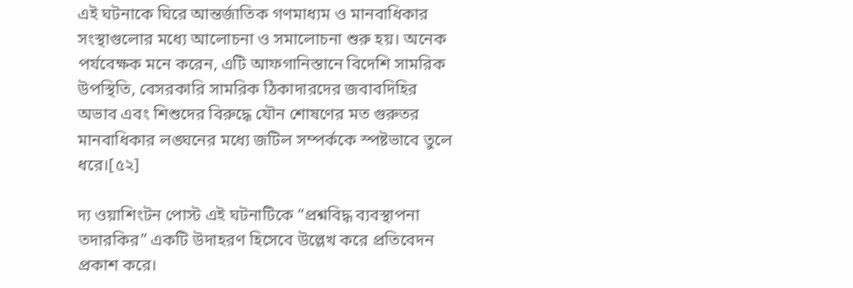এই ঘটনাকে ঘিরে আন্তর্জাতিক গণমাধ্যম ও মানবাধিকার সংস্থাগুলোর মধ্যে আলোচনা ও সমালোচনা শুরু হয়। অনেক পর্যবেক্ষক মনে করেন, এটি আফগানিস্তানে বিদেশি সামরিক উপস্থিতি, বেসরকারি সামরিক ঠিকাদারদের জবাবদিহির অভাব এবং শিশুদের বিরুদ্ধে যৌন শোষণের মত গুরুতর মানবাধিকার লঙ্ঘনের মধ্যে জটিল সম্পর্ককে স্পষ্টভাবে তুলে ধরে।[৫২]

দ্য ওয়াশিংটন পোস্ট এই ঘটনাটিকে “প্রশ্নবিদ্ধ ব্যবস্থাপনা তদারকির” একটি উদাহরণ হিসেবে উল্লেখ করে প্রতিবেদন প্রকাশ করে।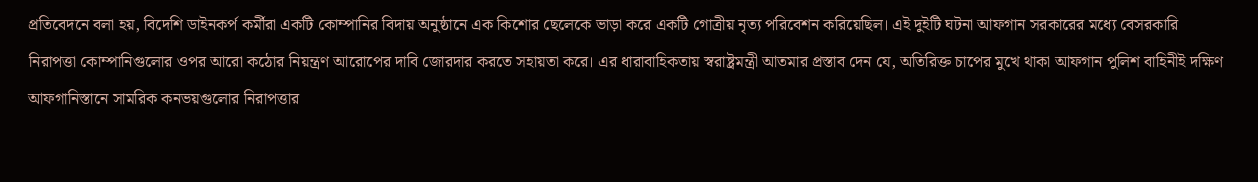প্রতিবেদনে বলা হয়, বিদেশি ডাইনকর্প কর্মীরা একটি কোম্পানির বিদায় অনুষ্ঠানে এক কিশোর ছেলেকে ভাড়া করে একটি গোত্রীয় নৃত্য পরিবেশন করিয়েছিল। এই দুইটি ঘটনা আফগান সরকারের মধ্যে বেসরকারি নিরাপত্তা কোম্পানিগুলোর ওপর আরো কঠোর নিয়ন্ত্রণ আরোপের দাবি জোরদার করতে সহায়তা করে। এর ধারাবাহিকতায় স্বরাষ্ট্রমন্ত্রী আতমার প্রস্তাব দেন যে, অতিরিক্ত চাপের মুখে থাকা আফগান পুলিশ বাহিনীই দক্ষিণ আফগানিস্তানে সামরিক কনভয়গুলোর নিরাপত্তার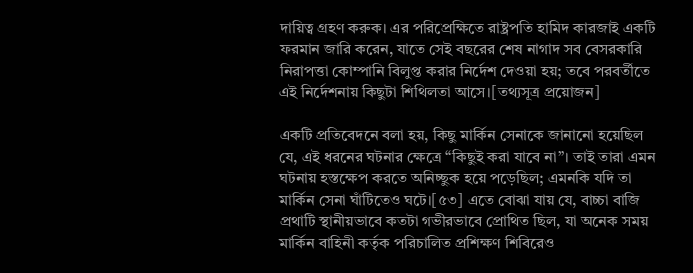দায়িত্ব গ্রহণ করুক। এর পরিপ্রেক্ষিতে রাষ্ট্রপতি হামিদ কারজাই একটি ফরমান জারি করেন, যাতে সেই বছরের শেষ নাগাদ সব বেসরকারি নিরাপত্তা কোম্পানি বিলুপ্ত করার নির্দেশ দেওয়া হয়; তবে পরবর্তীতে এই নির্দেশনায় কিছুটা শিথিলতা আসে।[তথ্যসূত্র প্রয়োজন]

একটি প্রতিবেদনে বলা হয়, কিছু মার্কিন সেনাকে জানানো হয়েছিল যে, এই ধরনের ঘটনার ক্ষেত্রে “কিছুই করা যাবে না”। তাই তারা এমন ঘটনায় হস্তক্ষেপ করতে অনিচ্ছুক হয়ে পড়েছিল; এমনকি যদি তা মার্কিন সেনা ঘাঁটিতেও ঘটে।[৫৩] এতে বোঝা যায় যে, বাচ্চা বাজি প্রথাটি স্থানীয়ভাবে কতটা গভীরভাবে প্রোথিত ছিল, যা অনেক সময় মার্কিন বাহিনী কর্তৃক পরিচালিত প্রশিক্ষণ শিবিরেও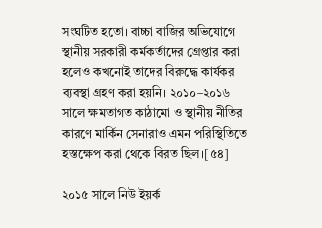সংঘটিত হতো। বাচ্চা বাজির অভিযোগে স্থানীয় সরকারী কর্মকর্তাদের গ্রেপ্তার করা হলেও কখনোই তাদের বিরুদ্ধে কার্যকর ব্যবস্থা গ্রহণ করা হয়নি। ২০১০–২০১৬ সালে ক্ষমতাগত কাঠামো ও স্থানীয় নীতির কারণে মার্কিন সেনারাও এমন পরিস্থিতিতে হস্তক্ষেপ করা থেকে বিরত ছিল।[৫৪]

২০১৫ সালে নিউ ইয়র্ক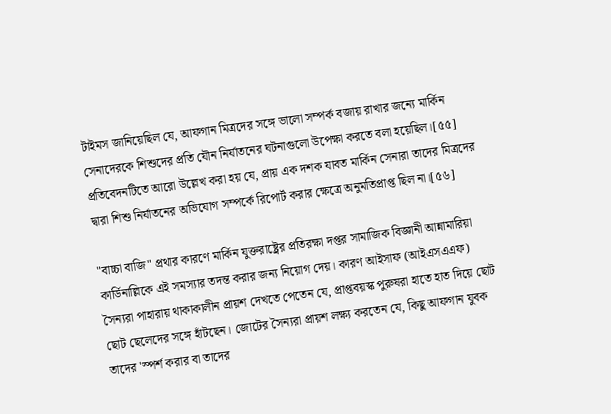টাইমস জানিয়েছিল যে, আফগান মিত্রদের সঙ্গে ভালো সম্পর্ক বজায় রাখার জন্যে মার্কিন সেনাদেরকে শিশুদের প্রতি যৌন নির্যাতনের ঘটনাগুলো উপেক্ষা করতে বলা হয়েছিল।[৫৫] প্রতিবেদনটিতে আরো উল্লেখ করা হয় যে, প্রায় এক দশক যাবত মার্কিন সেনারা তাদের মিত্রদের দ্বারা শিশু নির্যাতনের অভিযোগ সম্পর্কে রিপোর্ট করার ক্ষেত্রে অনুমতিপ্রাপ্ত ছিল না।[৫৬]

"বাচ্চা বাজি" প্রথার কারণে মার্কিন যুক্তরাষ্ট্রের প্রতিরক্ষা দপ্তর সামাজিক বিজ্ঞানী আন্নামারিয়া কার্ডিনাল্লিকে এই সমস্যার তদন্ত করার জন্য নিয়োগ দেয়। কারণ আইসাফ (আইএসএএফ) সৈন্যরা পাহারায় থাকাকালীন প্রায়শ দেখতে পেতেন যে, প্রাপ্তবয়স্ক পুরুষরা হাতে হাত দিয়ে ছোট ছোট ছেলেদের সঙ্গে হাঁটছেন। জোটের সৈন্যরা প্রায়শ লক্ষ্য করতেন যে, কিছু আফগান যুবক তাদের 'স্পর্শ করার বা তাদের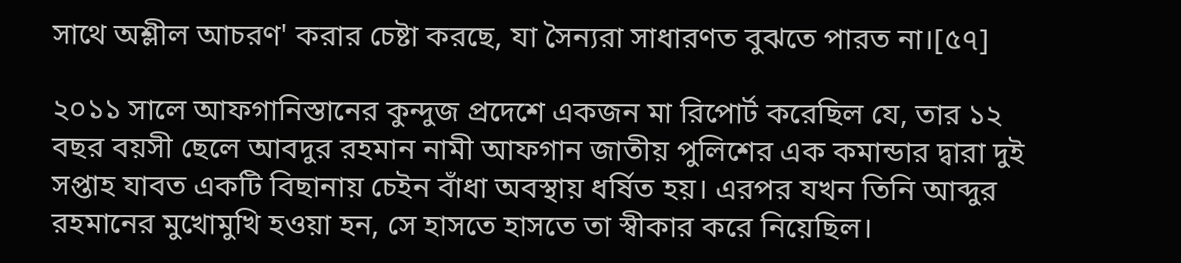সাথে অশ্লীল আচরণ' করার চেষ্টা করছে, যা সৈন্যরা সাধারণত বুঝতে পারত না।[৫৭]

২০১১ সালে আফগানিস্তানের কুন্দুজ প্রদেশে একজন মা রিপোর্ট করেছিল যে, তার ১২ বছর বয়সী ছেলে আবদুর রহমান নামী আফগান জাতীয় পুলিশের এক কমান্ডার দ্বারা দুই সপ্তাহ যাবত একটি বিছানায় চেইন বাঁধা অবস্থায় ধর্ষিত হয়। এরপর যখন তিনি আব্দুর রহমানের মুখোমুখি হওয়া হন, সে হাসতে হাসতে তা স্বীকার করে নিয়েছিল।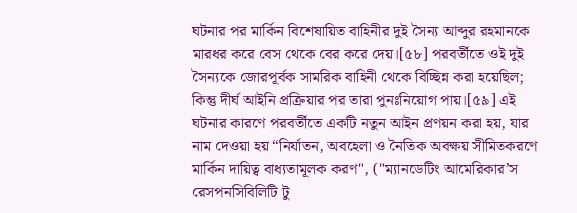ঘটনার পর মার্কিন বিশেষায়িত বাহিনীর দুই সৈন্য আব্দুর রহমানকে মারধর করে বেস থেকে বের করে দেয়।[৫৮] পরবর্তীতে ওই দুই সৈন্যকে জোরপূর্বক সামরিক বাহিনী থেকে বিচ্ছিন্ন করা হয়েছিল; কিন্তু দীর্ঘ আইনি প্রক্রিয়ার পর তারা পুনঃনিয়োগ পায়।[৫৯] এই ঘটনার কারণে পরবর্তীতে একটি নতুন আইন প্রণয়ন করা হয়, যার নাম দেওয়া হয় “নির্যাতন, অবহেলা ও নৈতিক অবক্ষয় সীমিতকরণে মার্কিন দায়িত্ব বাধ্যতামূলক করণ", ("ম্যানডেটিং আমেরিকার’স রেসপনসিবিলিটি টু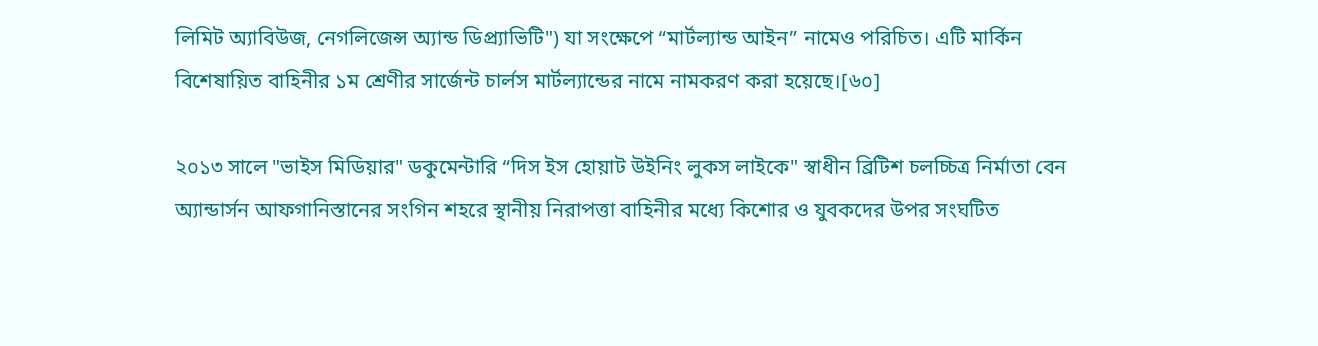লিমিট অ্যাবিউজ, নেগলিজেন্স অ্যান্ড ডিপ্র্যাভিটি") যা সংক্ষেপে “মার্টল্যান্ড আইন” নামেও পরিচিত। এটি মার্কিন বিশেষায়িত বাহিনীর ১ম শ্রেণীর সার্জেন্ট চার্লস মার্টল্যান্ডের নামে নামকরণ করা হয়েছে।[৬০]

২০১৩ সালে "ভাইস মিডিয়ার" ডকুমেন্টারি “দিস ইস হোয়াট উইনিং লুকস লাইকে" স্বাধীন ব্রিটিশ চলচ্চিত্র নির্মাতা বেন অ্যান্ডার্সন আফগানিস্তানের সংগিন শহরে স্থানীয় নিরাপত্তা বাহিনীর মধ্যে কিশোর ও যুবকদের উপর সংঘটিত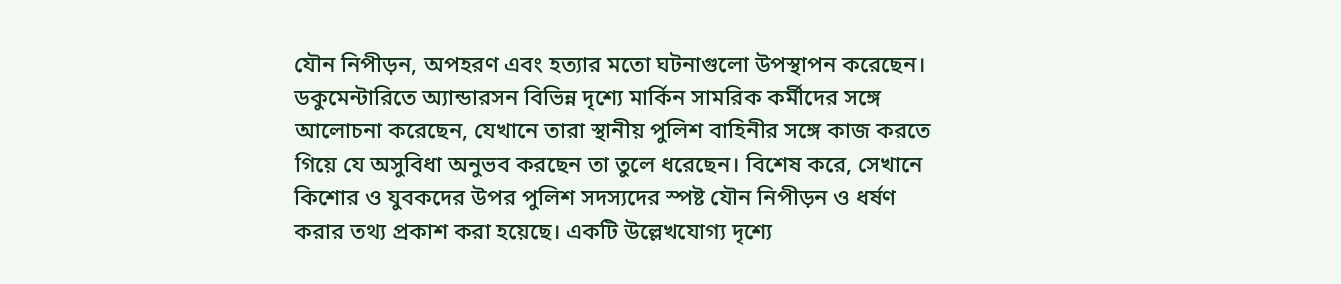যৌন নিপীড়ন, অপহরণ এবং হত্যার মতো ঘটনাগুলো উপস্থাপন করেছেন। ডকুমেন্টারিতে অ্যান্ডারসন বিভিন্ন দৃশ্যে মার্কিন সামরিক কর্মীদের সঙ্গে আলোচনা করেছেন, যেখানে তারা স্থানীয় পুলিশ বাহিনীর সঙ্গে কাজ করতে গিয়ে যে অসুবিধা অনুভব করছেন তা তুলে ধরেছেন। বিশেষ করে, সেখানে কিশোর ও যুবকদের উপর পুলিশ সদস্যদের স্পষ্ট যৌন নিপীড়ন ও ধর্ষণ করার তথ্য প্রকাশ করা হয়েছে। একটি উল্লেখযোগ্য দৃশ্যে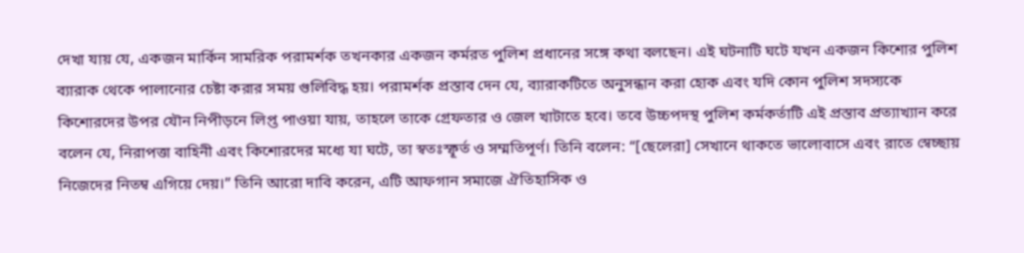দেখা যায় যে, একজন মার্কিন সামরিক পরামর্শক তখনকার একজন কর্মরত পুলিশ প্রধানের সঙ্গে কথা বলছেন। এই ঘটনাটি ঘটে যখন একজন কিশোর পুলিশ ব্যারাক থেকে পালানোর চেষ্টা করার সময় গুলিবিদ্ধ হয়। পরামর্শক প্রস্তাব দেন যে, ব্যারাকটিতে অনুসন্ধান করা হোক এবং যদি কোন পুলিশ সদস্যকে কিশোরদের উপর যৌন নিপীড়নে লিপ্ত পাওয়া যায়, তাহলে তাকে গ্রেফতার ও জেল খাটাতে হবে। তবে উচ্চপদস্থ পুলিশ কর্মকর্তাটি এই প্রস্তাব প্রত্যাখ্যান করে বলেন যে, নিরাপত্তা বাহিনী এবং কিশোরদের মধ্যে যা ঘটে, তা স্বতঃস্ফূর্ত ও সম্মতিপূর্ণ। তিনি বলেন: “[ছেলেরা] সেখানে থাকতে ভালোবাসে এবং রাতে স্বেচ্ছায় নিজেদের নিতম্ব এগিয়ে দেয়।” তিনি আরো দাবি করেন, এটি আফগান সমাজে ঐতিহাসিক ও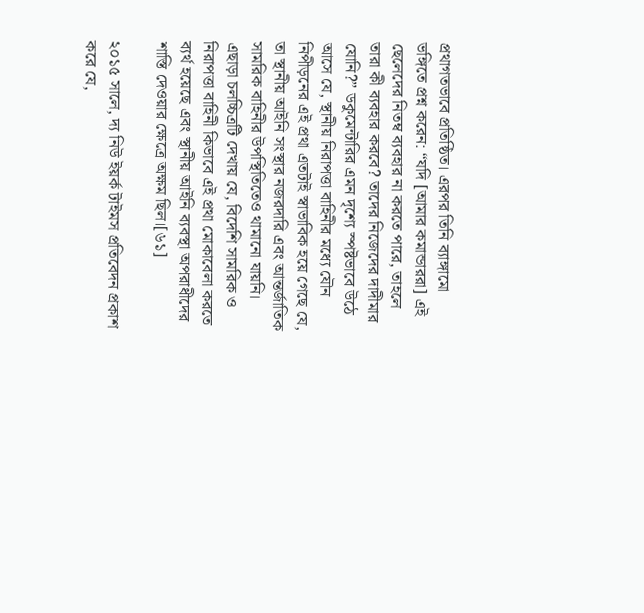প্রথাগতভাবে প্রতিষ্ঠিত। এরপর তিনি ব্যাঙ্গামো ভঙ্গিতে প্রশ্ন করেন: “যদি [আমার কমান্ডাররা] এই ছেলেদের নিতম্ব ব্যবহার না করতে পারে, তাহলে তারা কী ব্যবহার করবে? তাদের নিজেদের দাদীমার যোনি?” ডকুমেন্টারির এমন দৃশ্যে স্পষ্টভাবে উঠে আসে যে, স্থানীয় নিরাপত্তা বাহিনীর মধ্যে যৌন নিপীড়নের এই প্রথা এতটাই স্বাভাবিক হয়ে গেছে যে, তা স্থানীয় আইনি সংস্থার নজরদারি এবং আন্তর্জাতিক সামরিক বাহিনীর উপস্থিতিতেও থামানো যায়নি। এছাড়া চলচ্চিত্রটি দেখায় যে, বিদেশি সামরিক ও নিরাপত্তা বাহিনী কিভাবে এই প্রথা মোকাবেলা করতে ব্যর্থ হয়েছে এবং স্থানীয় আইনি ব্যবস্থা অপরাধীদের শাস্তি দেওয়ার ক্ষেত্রে অক্ষম ছিল।[৬১]

২০১৫ সালে, দ্য নিউ ইয়র্ক টাইমস প্রতিবেদন প্রকাশ করে যে,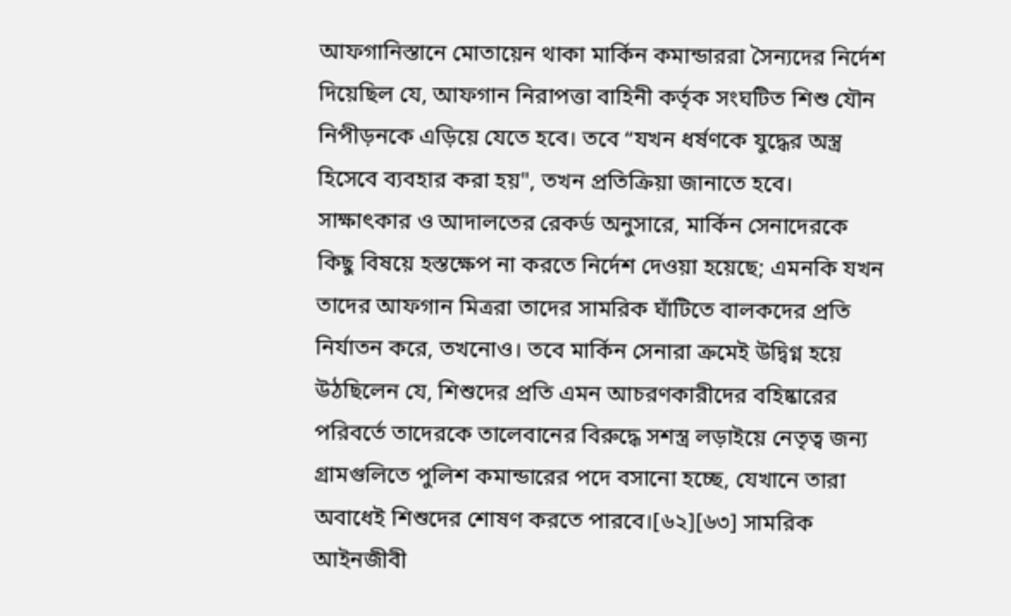আফগানিস্তানে মোতায়েন থাকা মার্কিন কমান্ডাররা সৈন্যদের নির্দেশ দিয়েছিল যে, আফগান নিরাপত্তা বাহিনী কর্তৃক সংঘটিত শিশু যৌন নিপীড়নকে এড়িয়ে যেতে হবে। তবে “যখন ধর্ষণকে যুদ্ধের অস্ত্র হিসেবে ব্যবহার করা হয়", তখন প্রতিক্রিয়া জানাতে হবে। সাক্ষাৎকার ও আদালতের রেকর্ড অনুসারে, মার্কিন সেনাদেরকে কিছু বিষয়ে হস্তক্ষেপ না করতে নির্দেশ দেওয়া হয়েছে; এমনকি যখন তাদের আফগান মিত্ররা তাদের সামরিক ঘাঁটিতে বালকদের প্রতি নির্যাতন করে, তখনোও। তবে মার্কিন সেনারা ক্রমেই উদ্বিগ্ন হয়ে উঠছিলেন যে, শিশুদের প্রতি এমন আচরণকারীদের বহিষ্কারের পরিবর্তে তাদেরকে তালেবানের বিরুদ্ধে সশস্ত্র লড়াইয়ে নেতৃত্ব জন্য গ্রামগুলিতে পুলিশ কমান্ডারের পদে বসানো হচ্ছে, যেখানে তারা অবাধেই শিশুদের শোষণ করতে পারবে।[৬২][৬৩] সামরিক আইনজীবী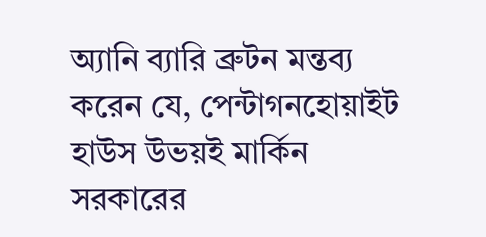অ্যানি ব্যারি ব্রুটন মন্তব্য করেন যে, পেন্টাগনহোয়াইট হাউস উভয়ই মার্কিন সরকারের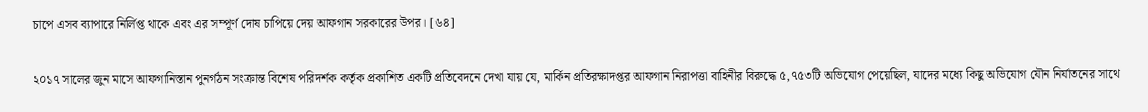চাপে এসব ব্যাপারে নির্লিপ্ত থাকে এবং এর সম্পূর্ণ দোষ চাপিয়ে দেয় আফগান সরকারের উপর। [৬৪]

২০১৭ সালের জুন মাসে আফগানিস্তান পুনর্গঠন সংক্রান্ত বিশেষ পরিদর্শক কর্তৃক প্রকাশিত একটি প্রতিবেদনে দেখা যায় যে, মার্কিন প্রতিরক্ষাদপ্তর আফগান নিরাপত্তা বাহিনীর বিরুদ্ধে ৫,৭৫৩টি অভিযোগ পেয়েছিল, যাদের মধ্যে কিছু অভিযোগ যৌন নির্যাতনের সাথে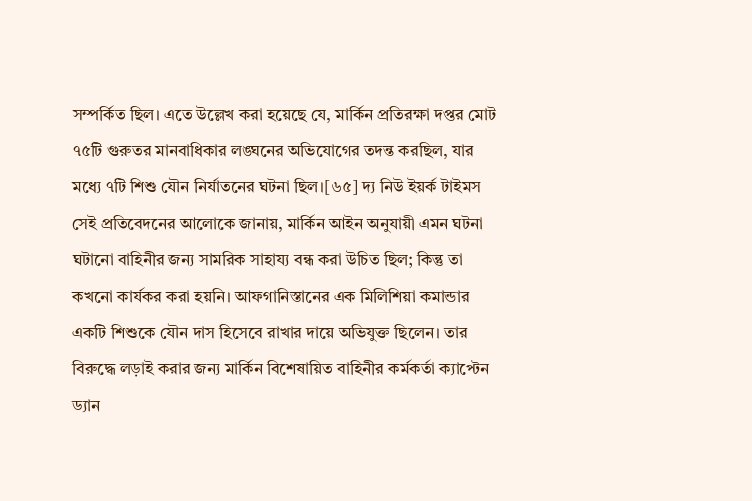সম্পর্কিত ছিল। এতে উল্লেখ করা হয়েছে যে, মার্কিন প্রতিরক্ষা দপ্তর মোট ৭৫টি গুরুতর মানবাধিকার লঙ্ঘনের অভিযোগের তদন্ত করছিল, যার মধ্যে ৭টি শিশু যৌন নির্যাতনের ঘটনা ছিল।[৬৫] দ্য নিউ ইয়র্ক টাইমস সেই প্রতিবেদনের আলোকে জানায়, মার্কিন আইন অনুযায়ী এমন ঘটনা ঘটানো বাহিনীর জন্য সামরিক সাহায্য বন্ধ করা উচিত ছিল; কিন্তু তা কখনো কার্যকর করা হয়নি। আফগানিস্তানের এক মিলিশিয়া কমান্ডার একটি শিশুকে যৌন দাস হিসেবে রাখার দায়ে অভিযুক্ত ছিলেন। তার বিরুদ্ধে লড়াই করার জন্য মার্কিন বিশেষায়িত বাহিনীর কর্মকর্তা ক্যাপ্টেন ড্যান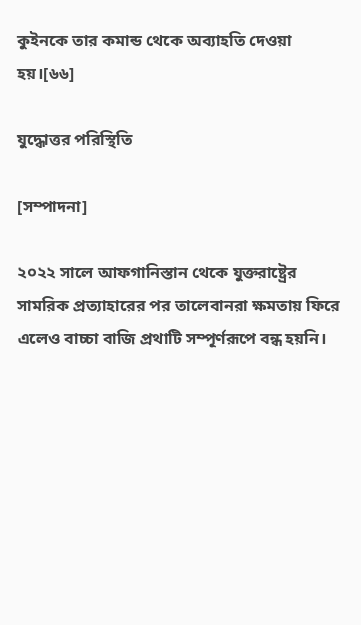কুইনকে তার কমান্ড থেকে অব্যাহতি দেওয়া হয়।[৬৬]

যুদ্ধোত্তর পরিস্থিতি

[সম্পাদনা]

২০২২ সালে আফগানিস্তান থেকে যুক্তরাষ্ট্রের সামরিক প্রত্যাহারের পর তালেবানরা ক্ষমতায় ফিরে এলেও বাচ্চা বাজি প্রথাটি সম্পূর্ণরূপে বন্ধ হয়নি।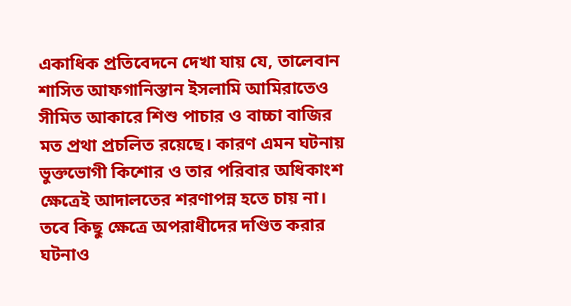একাধিক প্রতিবেদনে দেখা যায় যে, তালেবান শাসিত আফগানিস্তান ইসলামি আমিরাতেও সীমিত আকারে শিশু পাচার ও বাচ্চা বাজির মত প্রথা প্রচলিত রয়েছে। কারণ এমন ঘটনায় ভুক্তভোগী কিশোর ও তার পরিবার অধিকাংশ ক্ষেত্রেই আদালতের শরণাপন্ন হতে চায় না। তবে কিছু ক্ষেত্রে অপরাধীদের দণ্ডিত করার ঘটনাও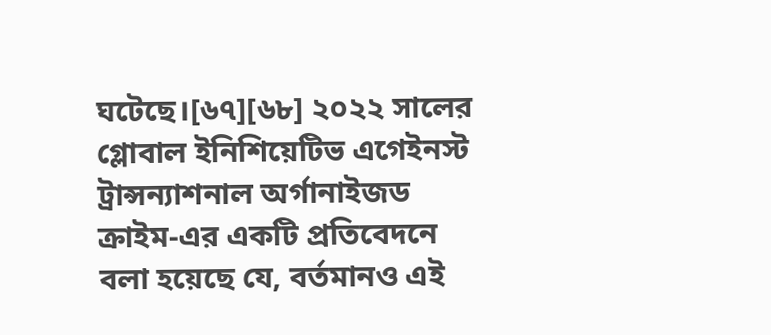ঘটেছে।[৬৭][৬৮] ২০২২ সালের গ্লোবাল ইনিশিয়েটিভ এগেইনস্ট ট্রান্সন্যাশনাল অর্গানাইজড ক্রাইম-এর একটি প্রতিবেদনে বলা হয়েছে যে, বর্তমানও এই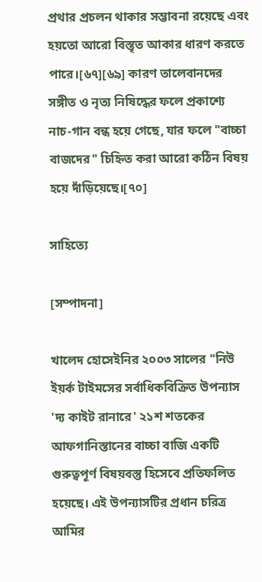প্রথার প্রচলন থাকার সম্ভাবনা রয়েছে এবং হয়তো আরো বিস্তৃত আকার ধারণ করতে পারে।[৬৭][৬৯] কারণ তালেবানদের সঙ্গীত ও নৃত্য নিষিদ্ধের ফলে প্রকাশ্যে নাচ-গান বন্ধ হয়ে গেছে, যার ফলে "বাচ্চা বাজদের" চিহ্নিত করা আরো কঠিন বিষয় হয়ে দাঁড়িয়েছে।[৭০]

সাহিত্যে

[সম্পাদনা]

খালেদ হোসেইনির ২০০৩ সালের "নিউ ইয়র্ক টাইমসের সর্বাধিকবিক্রিত উপন্যাস 'দ্য কাইট রানারে' ২১শ শতকের আফগানিস্তানের বাচ্চা বাজি একটি গুরুত্বপূর্ণ বিষয়বস্তু হিসেবে প্রতিফলিত হয়েছে। এই উপন্যাসটির প্রধান চরিত্র আমির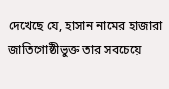দেখেছে যে, হাসান নামের হাজারা জাতিগোষ্ঠীভুক্ত তার সবচেয়ে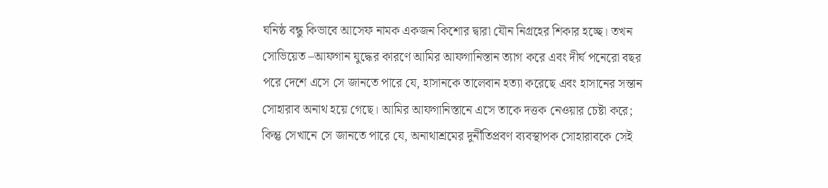ঘনিষ্ঠ বন্ধু কিভাবে আসেফ নামক একজন কিশোর দ্বারা যৌন নিগ্রহের শিকার হচ্ছে। তখন সোভিয়েত –আফগান যুদ্ধের কারণে আমির আফগানিস্তান ত্যাগ করে এবং দীর্ঘ পনেরো বছর পরে দেশে এসে সে জানতে পারে যে, হাসানকে তালেবান হত্যা করেছে এবং হাসানের সন্তান সোহারাব অনাথ হয়ে গেছে। আমির আফগানিস্তানে এসে তাকে দত্তক নেওয়ার চেষ্টা করে; কিন্তু সেখানে সে জানতে পারে যে, অনাথাশ্রমের দুর্নীতিপ্রবণ ব্যবস্থাপক সোহারাবকে সেই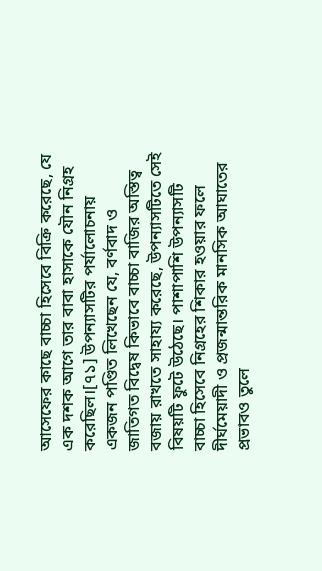আসেফের কাছে বাচ্চা হিসেবে বিক্রি করেছে, যে এক দশক আগে তার বাবা হাসাকে যৌন নিগ্রহ করেছিল।[৭১] উপন্যাসটির পর্যালোচনায় একজন পণ্ডিত লিখেছেন যে, বর্ণবাদ ও জাতিগত বিদ্বেষ কিভাবে বাচ্চা বাজির অস্তিত্ব বজায় রাখতে সাহায্য করেছে, উপন্যাসটিতে সেই বিষয়টি ফুটে উঠেছে। পাশাপাশি উপন্যাসটি বাচ্চা হিসেবে নিগ্রহের শিকার হওয়ার ফলে দীর্ঘমেয়াদী ও প্রজন্মান্তরিক মানসিক আঘাতের প্রভাবও তুলে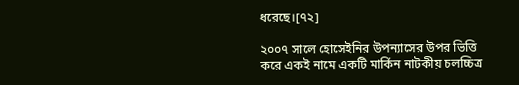ধরেছে।[৭২]

২০০৭ সালে হোসেইনির উপন্যাসের উপর ভিত্তি করে একই নামে একটি মার্কিন নাটকীয় চলচ্চিত্র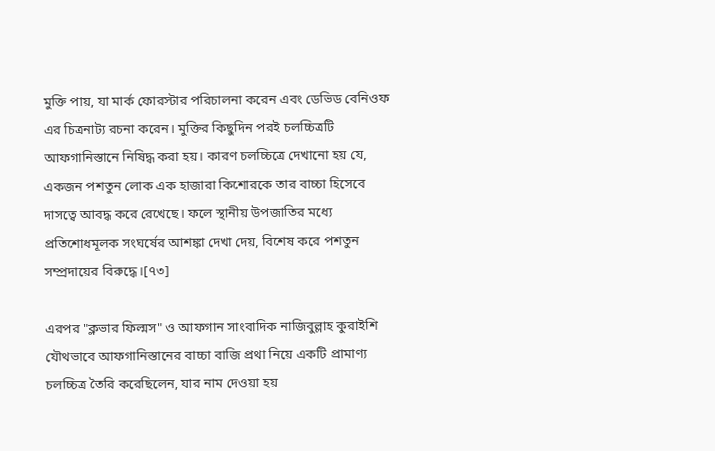মুক্তি পায়, যা মার্ক ফোরস্টার পরিচালনা করেন এবং ডেভিড বেনিওফ এর চিত্রনাট্য রচনা করেন। মুক্তির কিছুদিন পরই চলচ্চিত্রটি আফগানিস্তানে নিষিদ্ধ করা হয়। কারণ চলচ্চিত্রে দেখানো হয় যে, একজন পশতুন লোক এক হাজারা কিশোরকে তার বাচ্চা হিসেবে দাসত্বে আবদ্ধ করে রেখেছে। ফলে স্থানীয় উপজাতির মধ্যে প্রতিশোধমূলক সংঘর্ষের আশঙ্কা দেখা দেয়, বিশেষ করে পশতুন সম্প্রদায়ের বিরুদ্ধে।[৭৩]

এরপর "ক্লভার ফিল্মস" ও আফগান সাংবাদিক নাজিবুল্লাহ কুরাইশি যৌথভাবে আফগানিস্তানের বাচ্চা বাজি প্রথা নিয়ে একটি প্রামাণ্য চলচ্চিত্র তৈরি করেছিলেন, যার নাম দেওয়া হয়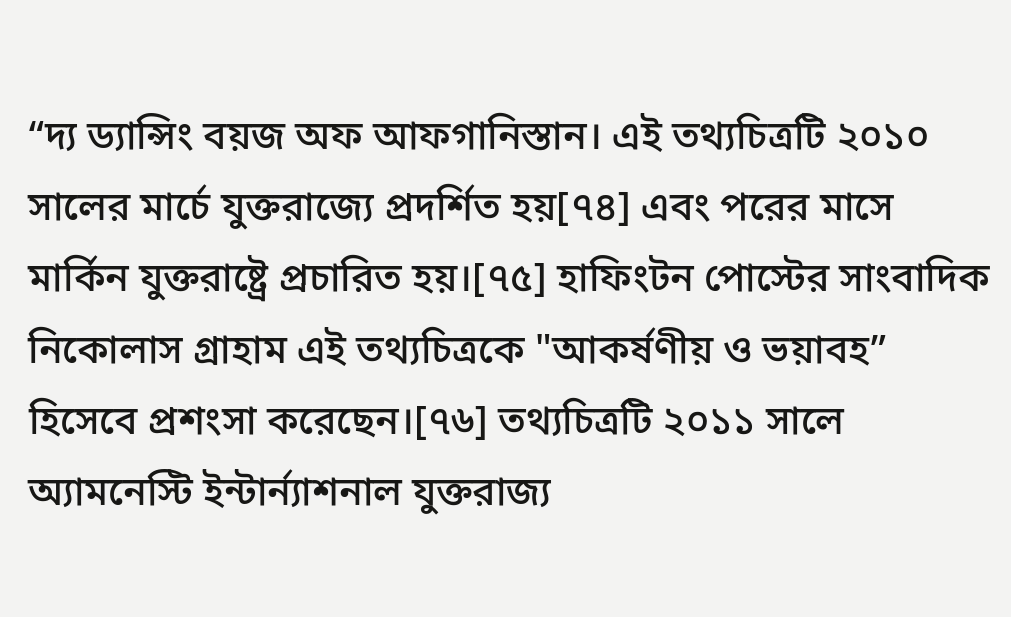“দ্য ড্যান্সিং বয়জ অফ আফগানিস্তান। এই তথ্যচিত্রটি ২০১০ সালের মার্চে যুক্তরাজ্যে প্রদর্শিত হয়[৭৪] এবং পরের মাসে মার্কিন যুক্তরাষ্ট্রে প্রচারিত হয়।[৭৫] হাফিংটন পোস্টের সাংবাদিক নিকোলাস গ্রাহাম এই তথ্যচিত্রকে "আকর্ষণীয় ও ভয়াবহ” হিসেবে প্রশংসা করেছেন।[৭৬] তথ্যচিত্রটি ২০১১ সালে অ্যামনেস্টি ইন্টার্ন্যাশনাল যুক্তরাজ্য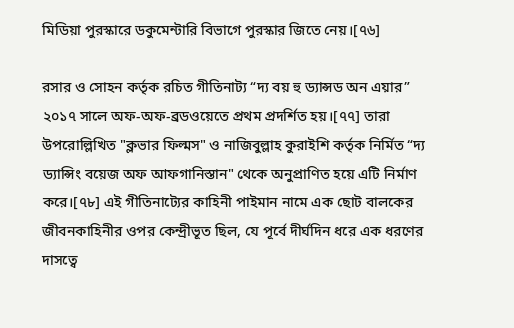মিডিয়া পুরস্কারে ডকুমেন্টারি বিভাগে পুরস্কার জিতে নেয়।[৭৬]

রসার ও সোহন কর্তৃক রচিত গীতিনাট্য “দ্য বয় হু ড্যান্সড অন এয়ার” ২০১৭ সালে অফ-অফ-ব্রডওয়েতে প্রথম প্রদর্শিত হয়।[৭৭] তারা উপরোল্লিখিত "ক্লভার ফিল্মস" ও নাজিবুল্লাহ কুরাইশি কর্তৃক নির্মিত “দ্য ড্যান্সিং বয়েজ অফ আফগানিস্তান" থেকে অনুপ্রাণিত হয়ে এটি নির্মাণ করে।[৭৮] এই গীতিনাট্যের কাহিনী পাইমান নামে এক ছোট বালকের জীবনকাহিনীর ওপর কেন্দ্রীভূত ছিল, যে পূর্বে দীর্ঘদিন ধরে এক ধরণের দাসত্বে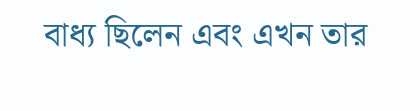বাধ্য ছিলেন এবং এখন তার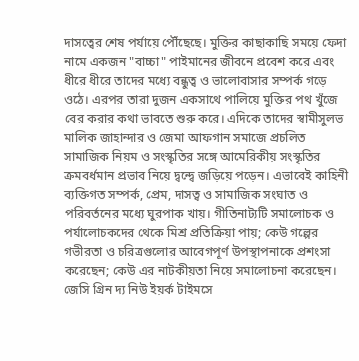দাসত্বের শেষ পর্যায়ে পৌঁছেছে। মুক্তির কাছাকাছি সময়ে ফেদা নামে একজন "বাচ্চা" পাইমানের জীবনে প্রবেশ করে এবং ধীরে ধীরে তাদের মধ্যে বন্ধুত্ব ও ভালোবাসার সম্পর্ক গড়ে ওঠে। এরপর তারা দুজন একসাথে পালিয়ে মুক্তির পথ খুঁজে বের করার কথা ভাবতে শুরু করে। এদিকে তাদের স্বামীসুলভ মালিক জাহান্দার ও জেমা আফগান সমাজে প্রচলিত সামাজিক নিয়ম ও সংস্কৃতির সঙ্গে আমেরিকীয় সংস্কৃতির ক্রমবর্ধমান প্রভাব নিয়ে দ্বন্দ্বে জড়িয়ে পড়েন। এভাবেই কাহিনী ব্যক্তিগত সম্পর্ক, প্রেম, দাসত্ব ও সামাজিক সংঘাত ও পরিবর্তনের মধ্যে ঘুরপাক খায়। গীতিনাট্যটি সমালোচক ও পর্যালোচকদের থেকে মিশ্র প্রতিক্রিয়া পায়; কেউ গল্পের গভীরতা ও চরিত্রগুলোর আবেগপূর্ণ উপস্থাপনাকে প্রশংসা করেছেন; কেউ এর নাটকীয়তা নিয়ে সমালোচনা করেছেন। জেসি গ্রিন দ্য নিউ ইয়র্ক টাইমসে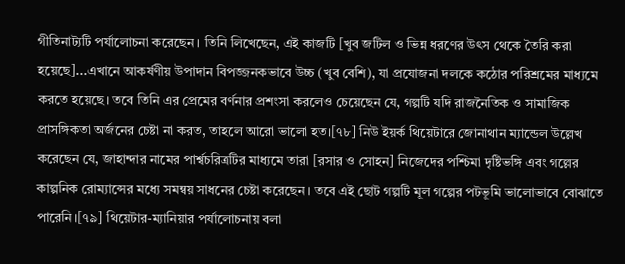গীতিনাট্যটি পর্যালোচনা করেছেন। তিনি লিখেছেন, এই কাজটি [খুব জটিল ও ভিন্ন ধরণের উৎস থেকে তৈরি করা হয়েছে]...এখানে আকর্ষণীয় উপাদান বিপজ্জনকভাবে উচ্চ (খুব বেশি), যা প্রযোজনা দলকে কঠোর পরিশ্রমের মাধ্যমে করতে হয়েছে। তবে তিনি এর প্রেমের বর্ণনার প্রশংসা করলেও চেয়েছেন যে, গল্পটি যদি রাজনৈতিক ও সামাজিক প্রাসঙ্গিকতা অর্জনের চেষ্টা না করত, তাহলে আরো ভালো হত।[৭৮] নিউ ইয়র্ক থিয়েটারে জোনাথান ম্যান্ডেল উল্লেখ করেছেন যে, জাহান্দার নামের পার্শ্বচরিত্রটির মাধ্যমে তারা [রসার ও সোহন] নিজেদের পশ্চিমা দৃষ্টিভঙ্গি এবং গল্লের কাল্পনিক রোম্যান্সের মধ্যে সমন্বয় সাধনের চেষ্টা করেছেন। তবে এই ছোট গল্পটি মূল গল্পের পটভূমি ভালোভাবে বোঝাতে পারেনি।[৭৯] থিয়েটার-ম্যানিয়ার পর্যালোচনায় বলা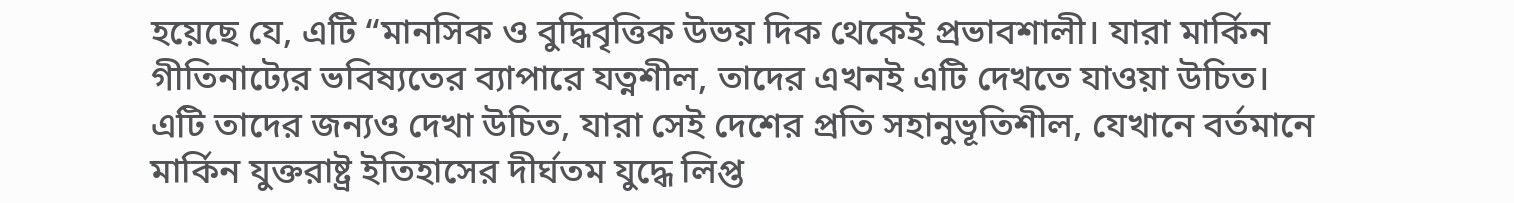হয়েছে যে, এটি “মানসিক ও বুদ্ধিবৃত্তিক উভয় দিক থেকেই প্রভাবশালী। যারা মার্কিন গীতিনাট্যের ভবিষ্যতের ব্যাপারে যত্নশীল, তাদের এখনই এটি দেখতে যাওয়া উচিত। এটি তাদের জন্যও দেখা উচিত, যারা সেই দেশের প্রতি সহানুভূতিশীল, যেখানে বর্তমানে মার্কিন যুক্তরাষ্ট্র ইতিহাসের দীর্ঘতম যুদ্ধে লিপ্ত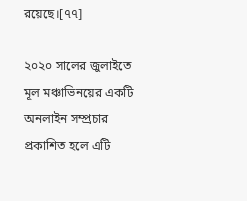রয়েছে।[৭৭]

২০২০ সালের জুলাইতে মূল মঞ্চাভিনয়ের একটি অনলাইন সম্প্রচার প্রকাশিত হলে এটি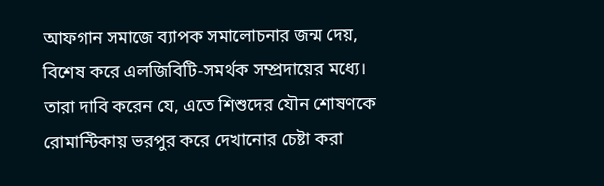আফগান সমাজে ব্যাপক সমালোচনার জন্ম দেয়, বিশেষ করে এলজিবিটি-সমর্থক সম্প্রদায়ের মধ্যে। তারা দাবি করেন যে, এতে শিশুদের যৌন শোষণকে রোমান্টিকায় ভরপুর করে দেখানোর চেষ্টা করা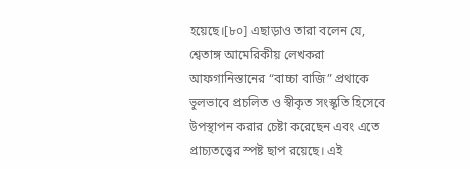হয়েছে।[৮০] এছাড়াও তারা বলেন যে, শ্বেতাঙ্গ আমেরিকীয় লেখকরা আফগানিস্তানের “বাচ্চা বাজি” প্রথাকে ভুলভাবে প্রচলিত ও স্বীকৃত সংস্কৃতি হিসেবে উপস্থাপন করার চেষ্টা করেছেন এবং এতে প্রাচ্যতত্ত্বের স্পষ্ট ছাপ রয়েছে। এই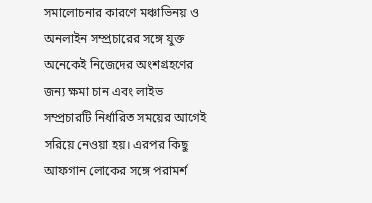সমালোচনার কারণে মঞ্চাভিনয় ও অনলাইন সম্প্রচারের সঙ্গে যুক্ত অনেকেই নিজেদের অংশগ্রহণের জন্য ক্ষমা চান এবং লাইভ সম্প্রচারটি নির্ধারিত সময়ের আগেই সরিয়ে নেওয়া হয়। এরপর কিছু আফগান লোকের সঙ্গে পরামর্শ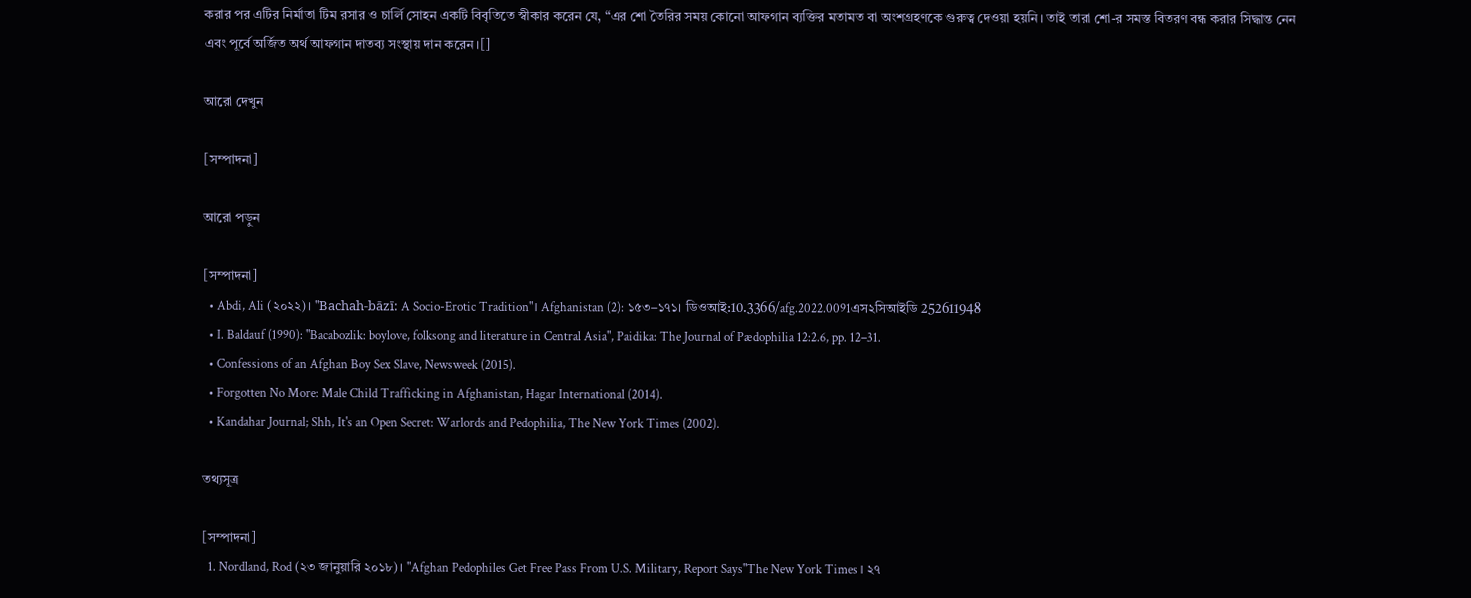করার পর এটির নির্মাতা টিম রসার ও চার্লি সোহন একটি বিবৃতিতে স্বীকার করেন যে, “এর শো তৈরির সময় কোনো আফগান ব্যক্তির মতামত বা অংশগ্রহণকে গুরুত্ব দেওয়া হয়নি। তাই তারা শো-র সমস্ত বিতরণ বন্ধ করার সিদ্ধান্ত নেন এবং পূর্বে অর্জিত অর্থ আফগান দাতব্য সংস্থায় দান করেন।[]

আরো দেখুন

[সম্পাদনা]

আরো পড়ুন

[সম্পাদনা]
  • Abdi, Ali (২০২২)। "Bachah-bāzī: A Socio-Erotic Tradition"। Afghanistan (2): ১৫৩–১৭১। ডিওআই:10.3366/afg.2022.0091এস২সিআইডি 252611948
  • I. Baldauf (1990): "Bacabozlik: boylove, folksong and literature in Central Asia", Paidika: The Journal of Pædophilia 12:2.6, pp. 12–31.
  • Confessions of an Afghan Boy Sex Slave, Newsweek (2015).
  • Forgotten No More: Male Child Trafficking in Afghanistan, Hagar International (2014).
  • Kandahar Journal; Shh, It's an Open Secret: Warlords and Pedophilia, The New York Times (2002).

তথ্যসূত্র

[সম্পাদনা]
  1. Nordland, Rod (২৩ জানুয়ারি ২০১৮)। "Afghan Pedophiles Get Free Pass From U.S. Military, Report Says"The New York Times। ২৭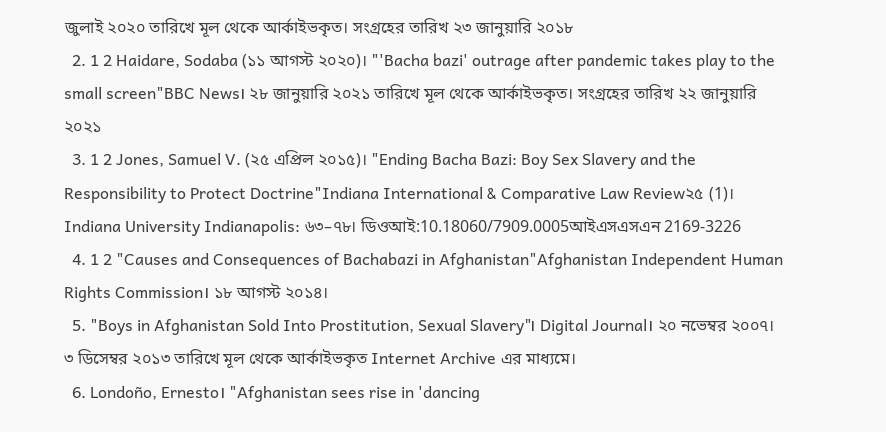জুলাই ২০২০ তারিখে মূল থেকে আর্কাইভকৃত। সংগ্রহের তারিখ ২৩ জানুয়ারি ২০১৮
  2. 1 2 Haidare, Sodaba (১১ আগস্ট ২০২০)। "'Bacha bazi' outrage after pandemic takes play to the small screen"BBC News। ২৮ জানুয়ারি ২০২১ তারিখে মূল থেকে আর্কাইভকৃত। সংগ্রহের তারিখ ২২ জানুয়ারি ২০২১
  3. 1 2 Jones, Samuel V. (২৫ এপ্রিল ২০১৫)। "Ending Bacha Bazi: Boy Sex Slavery and the Responsibility to Protect Doctrine"Indiana International & Comparative Law Review২৫ (1)। Indiana University Indianapolis: ৬৩–৭৮। ডিওআই:10.18060/7909.0005আইএসএসএন 2169-3226
  4. 1 2 "Causes and Consequences of Bachabazi in Afghanistan"Afghanistan Independent Human Rights Commission। ১৮ আগস্ট ২০১৪।
  5. "Boys in Afghanistan Sold Into Prostitution, Sexual Slavery"। Digital Journal। ২০ নভেম্বর ২০০৭। ৩ ডিসেম্বর ২০১৩ তারিখে মূল থেকে আর্কাইভকৃত Internet Archive এর মাধ্যমে।
  6. Londoño, Ernesto। "Afghanistan sees rise in 'dancing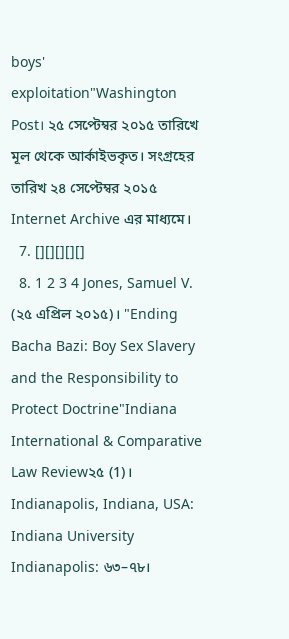boys' exploitation"Washington Post। ২৫ সেপ্টেম্বর ২০১৫ তারিখে মূল থেকে আর্কাইভকৃত। সংগ্রহের তারিখ ২৪ সেপ্টেম্বর ২০১৫ Internet Archive এর মাধ্যমে।
  7. [][][][][]
  8. 1 2 3 4 Jones, Samuel V. (২৫ এপ্রিল ২০১৫)। "Ending Bacha Bazi: Boy Sex Slavery and the Responsibility to Protect Doctrine"Indiana International & Comparative Law Review২৫ (1)। Indianapolis, Indiana, USA: Indiana University Indianapolis: ৬৩–৭৮।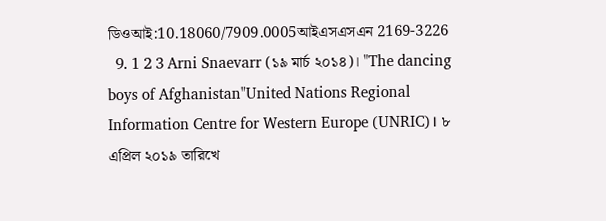ডিওআই:10.18060/7909.0005আইএসএসএন 2169-3226
  9. 1 2 3 Arni Snaevarr (১৯ মার্চ ২০১৪)। "The dancing boys of Afghanistan"United Nations Regional Information Centre for Western Europe (UNRIC)। ৮ এপ্রিল ২০১৯ তারিখে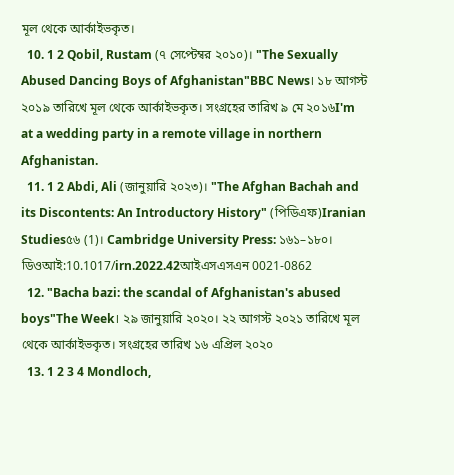মূল থেকে আর্কাইভকৃত।
  10. 1 2 Qobil, Rustam (৭ সেপ্টেম্বর ২০১০)। "The Sexually Abused Dancing Boys of Afghanistan"BBC News। ১৮ আগস্ট ২০১৯ তারিখে মূল থেকে আর্কাইভকৃত। সংগ্রহের তারিখ ৯ মে ২০১৬I'm at a wedding party in a remote village in northern Afghanistan.
  11. 1 2 Abdi, Ali (জানুয়ারি ২০২৩)। "The Afghan Bachah and its Discontents: An Introductory History" (পিডিএফ)Iranian Studies৫৬ (1)। Cambridge University Press: ১৬১–১৮০। ডিওআই:10.1017/irn.2022.42আইএসএসএন 0021-0862
  12. "Bacha bazi: the scandal of Afghanistan's abused boys"The Week। ২৯ জানুয়ারি ২০২০। ২২ আগস্ট ২০২১ তারিখে মূল থেকে আর্কাইভকৃত। সংগ্রহের তারিখ ১৬ এপ্রিল ২০২০
  13. 1 2 3 4 Mondloch,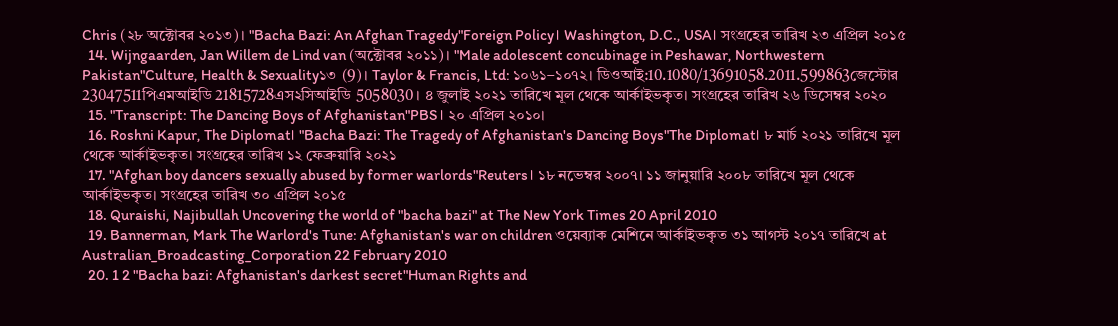Chris (২৮ অক্টোবর ২০১৩)। "Bacha Bazi: An Afghan Tragedy"Foreign Policy। Washington, D.C., USA। সংগ্রহের তারিখ ২৩ এপ্রিল ২০১৫
  14. Wijngaarden, Jan Willem de Lind van (অক্টোবর ২০১১)। "Male adolescent concubinage in Peshawar, Northwestern Pakistan"Culture, Health & Sexuality১৩ (9)। Taylor & Francis, Ltd: ১০৬১–১০৭২। ডিওআই:10.1080/13691058.2011.599863জেস্টোর 23047511পিএমআইডি 21815728এস২সিআইডি 5058030। ৪ জুলাই ২০২১ তারিখে মূল থেকে আর্কাইভকৃত। সংগ্রহের তারিখ ২৬ ডিসেম্বর ২০২০
  15. "Transcript: The Dancing Boys of Afghanistan"PBS। ২০ এপ্রিল ২০১০।
  16. Roshni Kapur, The Diplomat। "Bacha Bazi: The Tragedy of Afghanistan's Dancing Boys"The Diplomat। ৮ মার্চ ২০২১ তারিখে মূল থেকে আর্কাইভকৃত। সংগ্রহের তারিখ ১২ ফেব্রুয়ারি ২০২১
  17. "Afghan boy dancers sexually abused by former warlords"Reuters। ১৮ নভেম্বর ২০০৭। ১১ জানুয়ারি ২০০৮ তারিখে মূল থেকে আর্কাইভকৃত। সংগ্রহের তারিখ ৩০ এপ্রিল ২০১৫
  18. Quraishi, Najibullah Uncovering the world of "bacha bazi" at The New York Times 20 April 2010
  19. Bannerman, Mark The Warlord's Tune: Afghanistan's war on children ওয়েব্যাক মেশিনে আর্কাইভকৃত ৩১ আগস্ট ২০১৭ তারিখে at Australian_Broadcasting_Corporation 22 February 2010
  20. 1 2 "Bacha bazi: Afghanistan's darkest secret"Human Rights and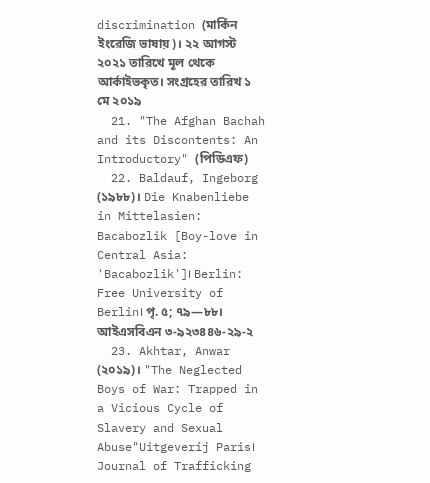discrimination (মার্কিন ইংরেজি ভাষায়)। ২২ আগস্ট ২০২১ তারিখে মূল থেকে আর্কাইভকৃত। সংগ্রহের তারিখ ১ মে ২০১৯
  21. "The Afghan Bachah and its Discontents: An Introductory" (পিডিএফ)
  22. Baldauf, Ingeborg (১৯৮৮)। Die Knabenliebe in Mittelasien: Bacabozlik [Boy-love in Central Asia: 'Bacabozlik']। Berlin: Free University of Berlin। পৃ. ৫; ৭৯—৮৮। আইএসবিএন ৩-৯২৩৪৪৬-২৯-২
  23. Akhtar, Anwar (২০১৯)। "The Neglected Boys of War: Trapped in a Vicious Cycle of Slavery and Sexual Abuse"Uitgeverij Paris। Journal of Trafficking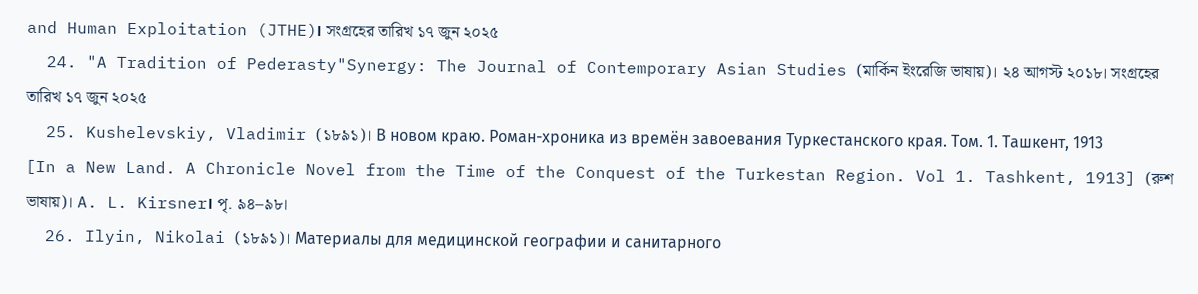and Human Exploitation (JTHE)। সংগ্রহের তারিখ ১৭ জুন ২০২৫
  24. "A Tradition of Pederasty"Synergy: The Journal of Contemporary Asian Studies (মার্কিন ইংরেজি ভাষায়)। ২৪ আগস্ট ২০১৮। সংগ্রহের তারিখ ১৭ জুন ২০২৫
  25. Kushelevskiy, Vladimir (১৮৯১)। В новом краю. Роман-хроника из времён завоевания Туркестанского края. Том. 1. Ташкент, 1913 [In a New Land. A Chronicle Novel from the Time of the Conquest of the Turkestan Region. Vol 1. Tashkent, 1913] (রুশ ভাষায়)। A. L. Kirsner। পৃ. ৯৪–৯৮।
  26. Ilyin, Nikolai (১৮৯১)। Материалы для медицинской географии и санитарного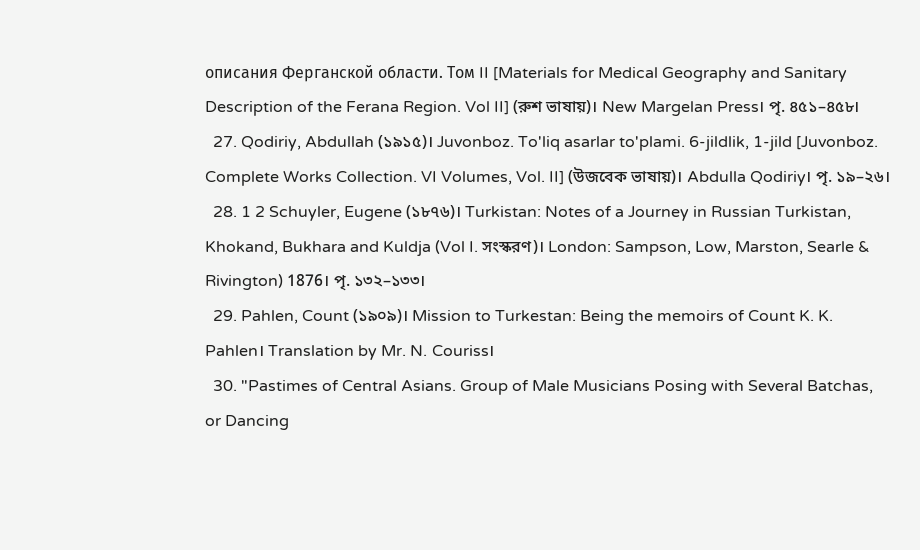описания Ферганской области. Том II [Materials for Medical Geography and Sanitary Description of the Ferana Region. Vol II] (রুশ ভাষায়)। New Margelan Press। পৃ. ৪৫১–৪৫৮।
  27. Qodiriy, Abdullah (১৯১৫)। Juvonboz. To'liq asarlar to'plami. 6-jildlik, 1-jild [Juvonboz. Complete Works Collection. VI Volumes, Vol. II] (উজবেক ভাষায়)। Abdulla Qodiriy। পৃ. ১৯–২৬।
  28. 1 2 Schuyler, Eugene (১৮৭৬)। Turkistan: Notes of a Journey in Russian Turkistan, Khokand, Bukhara and Kuldja (Vol I. সংস্করণ)। London: Sampson, Low, Marston, Searle & Rivington) 1876। পৃ. ১৩২–১৩৩।
  29. Pahlen, Count (১৯০৯)। Mission to Turkestan: Being the memoirs of Count K. K. Pahlen। Translation by Mr. N. Couriss।
  30. "Pastimes of Central Asians. Group of Male Musicians Posing with Several Batchas, or Dancing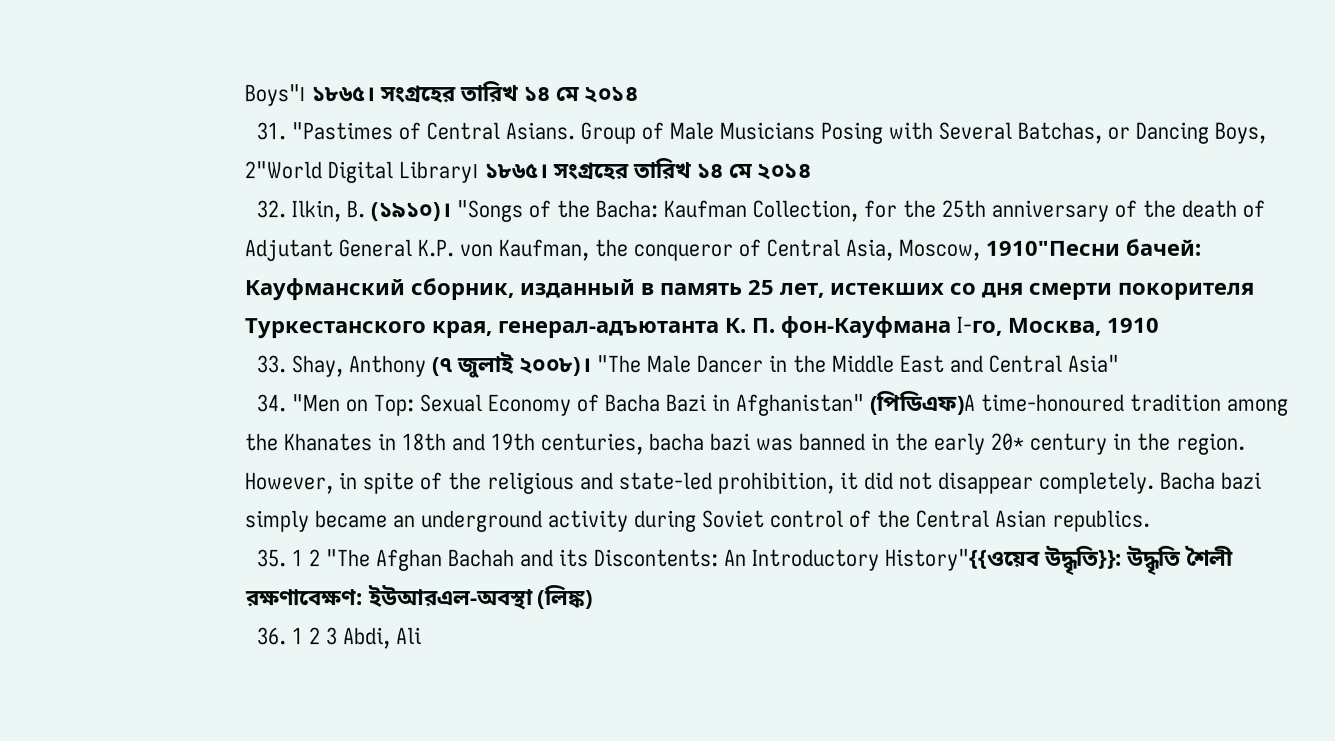Boys"। ১৮৬৫। সংগ্রহের তারিখ ১৪ মে ২০১৪
  31. "Pastimes of Central Asians. Group of Male Musicians Posing with Several Batchas, or Dancing Boys, 2"World Digital Library। ১৮৬৫। সংগ্রহের তারিখ ১৪ মে ২০১৪
  32. Ilkin, B. (১৯১০)। "Songs of the Bacha: Kaufman Collection, for the 25th anniversary of the death of Adjutant General K.P. von Kaufman, the conqueror of Central Asia, Moscow, 1910"Песни бачей: Кауфманский сборник, изданный в память 25 лет, истекших со дня смерти покорителя Туркестанского края, генерал-адъютанта К. П. фон-Кауфмана I-го, Москва, 1910
  33. Shay, Anthony (৭ জুলাই ২০০৮)। "The Male Dancer in the Middle East and Central Asia"
  34. "Men on Top: Sexual Economy of Bacha Bazi in Afghanistan" (পিডিএফ)A time-honoured tradition among the Khanates in 18th and 19th centuries, bacha bazi was banned in the early 20* century in the region. However, in spite of the religious and state-led prohibition, it did not disappear completely. Bacha bazi simply became an underground activity during Soviet control of the Central Asian republics.
  35. 1 2 "The Afghan Bachah and its Discontents: An Introductory History"{{ওয়েব উদ্ধৃতি}}: উদ্ধৃতি শৈলী রক্ষণাবেক্ষণ: ইউআরএল-অবস্থা (লিঙ্ক)
  36. 1 2 3 Abdi, Ali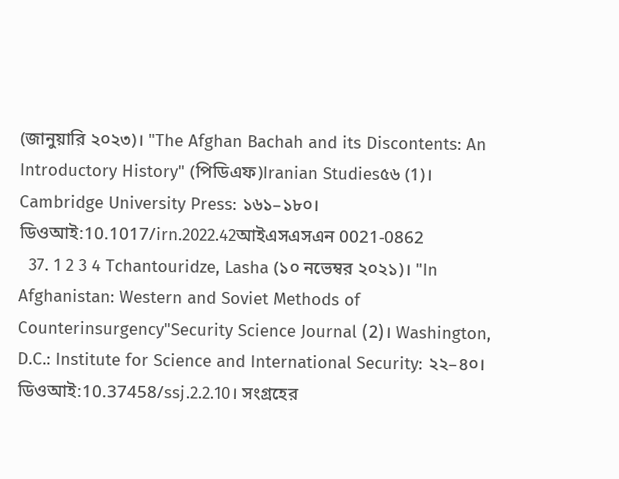(জানুয়ারি ২০২৩)। "The Afghan Bachah and its Discontents: An Introductory History" (পিডিএফ)Iranian Studies৫৬ (1)। Cambridge University Press: ১৬১–১৮০। ডিওআই:10.1017/irn.2022.42আইএসএসএন 0021-0862
  37. 1 2 3 4 Tchantouridze, Lasha (১০ নভেম্বর ২০২১)। "In Afghanistan: Western and Soviet Methods of Counterinsurgency"Security Science Journal (2)। Washington, D.C.: Institute for Science and International Security: ২২–৪০। ডিওআই:10.37458/ssj.2.2.10। সংগ্রহের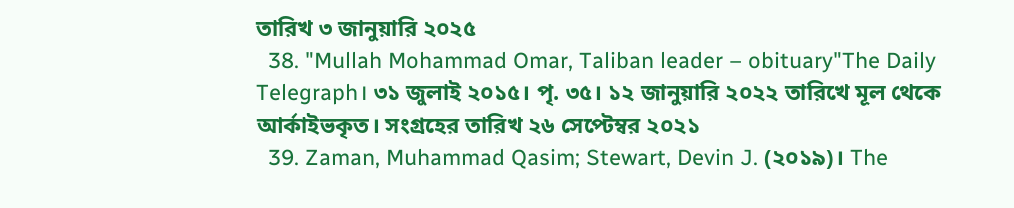তারিখ ৩ জানুয়ারি ২০২৫
  38. "Mullah Mohammad Omar, Taliban leader – obituary"The Daily Telegraph। ৩১ জুলাই ২০১৫। পৃ. ৩৫। ১২ জানুয়ারি ২০২২ তারিখে মূল থেকে আর্কাইভকৃত। সংগ্রহের তারিখ ২৬ সেপ্টেম্বর ২০২১
  39. Zaman, Muhammad Qasim; Stewart, Devin J. (২০১৯)। The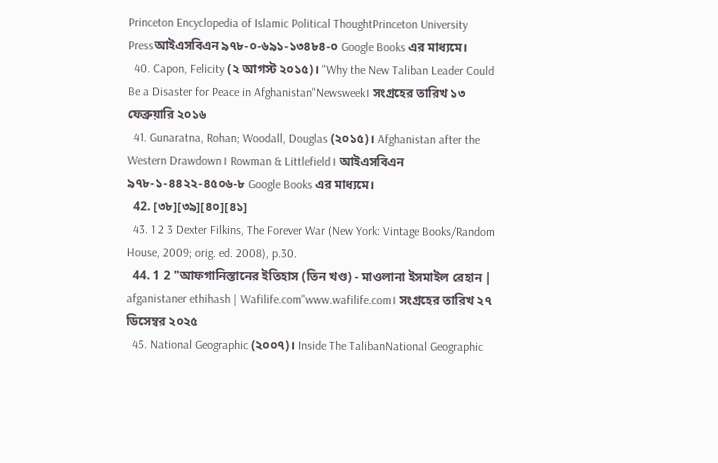Princeton Encyclopedia of Islamic Political ThoughtPrinceton University Pressআইএসবিএন ৯৭৮-০-৬৯১-১৩৪৮৪-০ Google Books এর মাধ্যমে।
  40. Capon, Felicity (২ আগস্ট ২০১৫)। "Why the New Taliban Leader Could Be a Disaster for Peace in Afghanistan"Newsweek। সংগ্রহের তারিখ ১৩ ফেব্রুয়ারি ২০১৬
  41. Gunaratna, Rohan; Woodall, Douglas (২০১৫)। Afghanistan after the Western Drawdown। Rowman & Littlefield। আইএসবিএন ৯৭৮-১-৪৪২২-৪৫০৬-৮ Google Books এর মাধ্যমে।
  42. [৩৮][৩৯][৪০][৪১]
  43. 1 2 3 Dexter Filkins, The Forever War (New York: Vintage Books/Random House, 2009; orig. ed. 2008), p.30.
  44. 1 2 "আফগানিস্তানের ইতিহাস (তিন খণ্ড) - মাওলানা ইসমাইল রেহান | afganistaner ethihash | Wafilife.com"www.wafilife.com। সংগ্রহের তারিখ ২৭ ডিসেম্বর ২০২৫
  45. National Geographic (২০০৭)। Inside The TalibanNational Geographic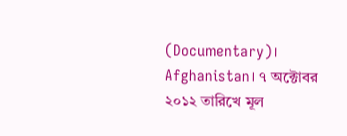(Documentary)। Afghanistan। ৭ অক্টোবর ২০১২ তারিখে মূল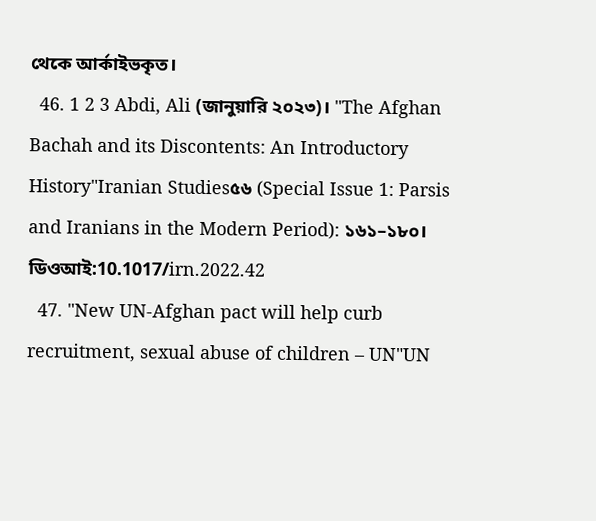থেকে আর্কাইভকৃত।
  46. 1 2 3 Abdi, Ali (জানুয়ারি ২০২৩)। "The Afghan Bachah and its Discontents: An Introductory History"Iranian Studies৫৬ (Special Issue 1: Parsis and Iranians in the Modern Period): ১৬১–১৮০। ডিওআই:10.1017/irn.2022.42
  47. "New UN-Afghan pact will help curb recruitment, sexual abuse of children – UN"UN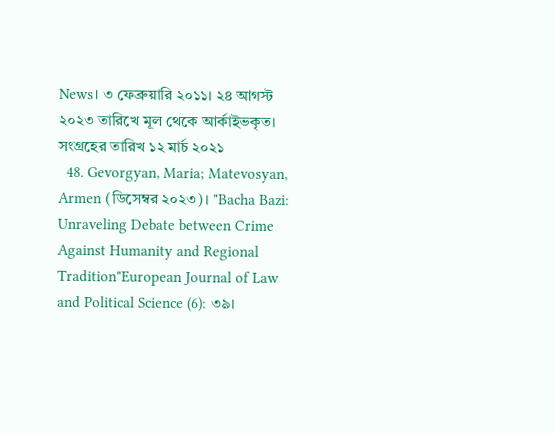News। ৩ ফেব্রুয়ারি ২০১১। ২৪ আগস্ট ২০২৩ তারিখে মূল থেকে আর্কাইভকৃত। সংগ্রহের তারিখ ১২ মার্চ ২০২১
  48. Gevorgyan, Maria; Matevosyan, Armen (ডিসেম্বর ২০২৩)। "Bacha Bazi: Unraveling Debate between Crime Against Humanity and Regional Tradition"European Journal of Law and Political Science (6): ৩৯।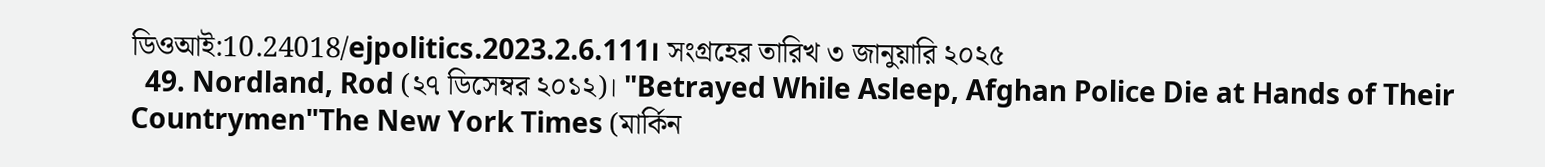ডিওআই:10.24018/ejpolitics.2023.2.6.111। সংগ্রহের তারিখ ৩ জানুয়ারি ২০২৫
  49. Nordland, Rod (২৭ ডিসেম্বর ২০১২)। "Betrayed While Asleep, Afghan Police Die at Hands of Their Countrymen"The New York Times (মার্কিন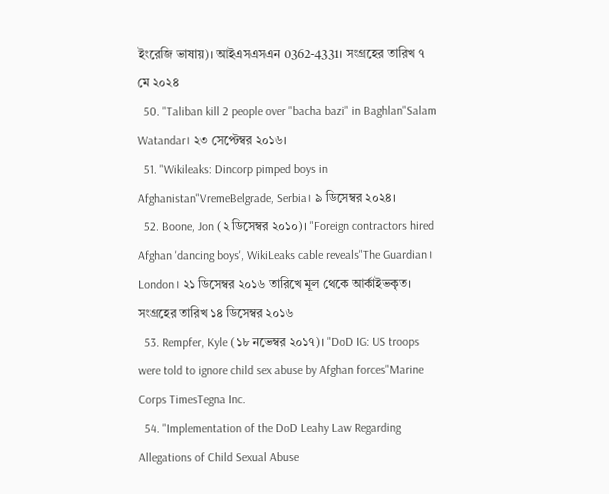ইংরেজি ভাষায়)। আইএসএসএন 0362-4331। সংগ্রহের তারিখ ৭ মে ২০২৪
  50. "Taliban kill 2 people over "bacha bazi" in Baghlan"Salam Watandar। ২৩ সেপ্টেম্বর ২০১৬।
  51. "Wikileaks: Dincorp pimped boys in Afghanistan"VremeBelgrade, Serbia। ৯ ডিসেম্বর ২০২৪।
  52. Boone, Jon (২ ডিসেম্বর ২০১০)। "Foreign contractors hired Afghan 'dancing boys', WikiLeaks cable reveals"The Guardian। London। ২১ ডিসেম্বর ২০১৬ তারিখে মূল থেকে আর্কাইভকৃত। সংগ্রহের তারিখ ১৪ ডিসেম্বর ২০১৬
  53. Rempfer, Kyle (১৮ নভেম্বর ২০১৭)। "DoD IG: US troops were told to ignore child sex abuse by Afghan forces"Marine Corps TimesTegna Inc.
  54. "Implementation of the DoD Leahy Law Regarding Allegations of Child Sexual Abuse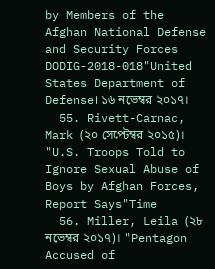by Members of the Afghan National Defense and Security Forces DODIG-2018-018"United States Department of Defense। ১৬ নভেম্বর ২০১৭।
  55. Rivett-Carnac, Mark (২০ সেপ্টেম্বর ২০১৫)। "U.S. Troops Told to Ignore Sexual Abuse of Boys by Afghan Forces, Report Says"Time
  56. Miller, Leila (২৮ নভেম্বর ২০১৭)। "Pentagon Accused of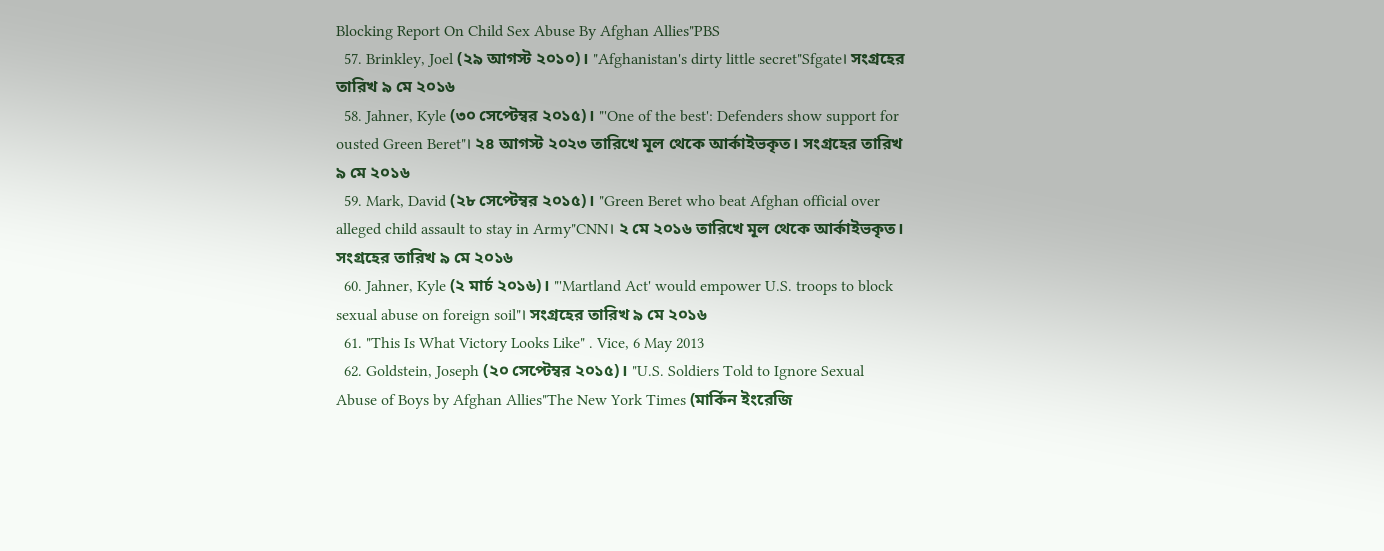Blocking Report On Child Sex Abuse By Afghan Allies"PBS
  57. Brinkley, Joel (২৯ আগস্ট ২০১০)। "Afghanistan's dirty little secret"Sfgate। সংগ্রহের তারিখ ৯ মে ২০১৬
  58. Jahner, Kyle (৩০ সেপ্টেম্বর ২০১৫)। "'One of the best': Defenders show support for ousted Green Beret"। ২৪ আগস্ট ২০২৩ তারিখে মূল থেকে আর্কাইভকৃত। সংগ্রহের তারিখ ৯ মে ২০১৬
  59. Mark, David (২৮ সেপ্টেম্বর ২০১৫)। "Green Beret who beat Afghan official over alleged child assault to stay in Army"CNN। ২ মে ২০১৬ তারিখে মূল থেকে আর্কাইভকৃত। সংগ্রহের তারিখ ৯ মে ২০১৬
  60. Jahner, Kyle (২ মার্চ ২০১৬)। "'Martland Act' would empower U.S. troops to block sexual abuse on foreign soil"। সংগ্রহের তারিখ ৯ মে ২০১৬
  61. "This Is What Victory Looks Like" . Vice, 6 May 2013
  62. Goldstein, Joseph (২০ সেপ্টেম্বর ২০১৫)। "U.S. Soldiers Told to Ignore Sexual Abuse of Boys by Afghan Allies"The New York Times (মার্কিন ইংরেজি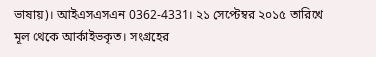ভাষায়)। আইএসএসএন 0362-4331। ২১ সেপ্টেম্বর ২০১৫ তারিখে মূল থেকে আর্কাইভকৃত। সংগ্রহের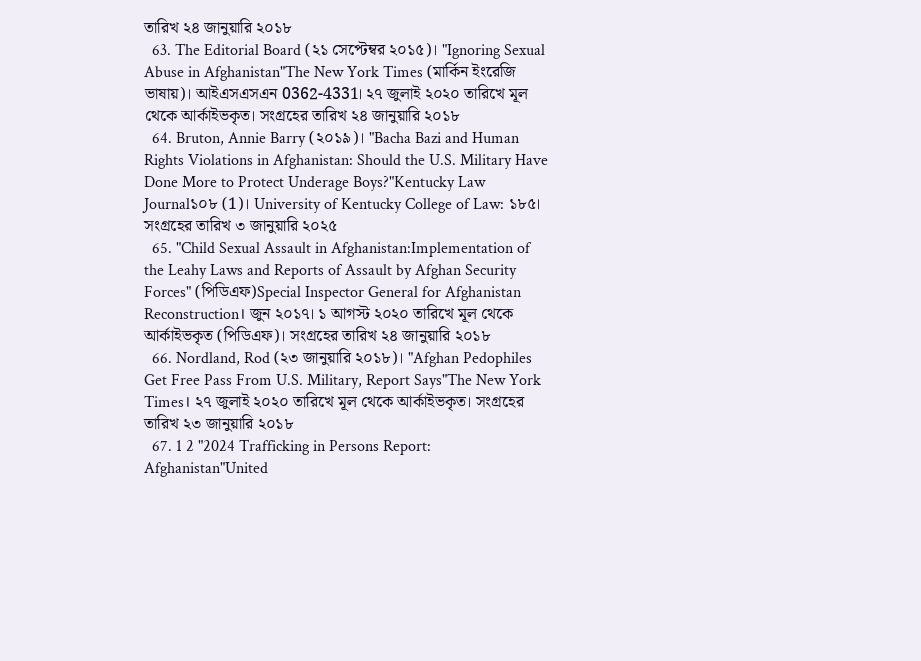তারিখ ২৪ জানুয়ারি ২০১৮
  63. The Editorial Board (২১ সেপ্টেম্বর ২০১৫)। "Ignoring Sexual Abuse in Afghanistan"The New York Times (মার্কিন ইংরেজি ভাষায়)। আইএসএসএন 0362-4331। ২৭ জুলাই ২০২০ তারিখে মূল থেকে আর্কাইভকৃত। সংগ্রহের তারিখ ২৪ জানুয়ারি ২০১৮
  64. Bruton, Annie Barry (২০১৯)। "Bacha Bazi and Human Rights Violations in Afghanistan: Should the U.S. Military Have Done More to Protect Underage Boys?"Kentucky Law Journal১০৮ (1)। University of Kentucky College of Law: ১৮৫। সংগ্রহের তারিখ ৩ জানুয়ারি ২০২৫
  65. "Child Sexual Assault in Afghanistan:Implementation of the Leahy Laws and Reports of Assault by Afghan Security Forces" (পিডিএফ)Special Inspector General for Afghanistan Reconstruction। জুন ২০১৭। ১ আগস্ট ২০২০ তারিখে মূল থেকে আর্কাইভকৃত (পিডিএফ)। সংগ্রহের তারিখ ২৪ জানুয়ারি ২০১৮
  66. Nordland, Rod (২৩ জানুয়ারি ২০১৮)। "Afghan Pedophiles Get Free Pass From U.S. Military, Report Says"The New York Times। ২৭ জুলাই ২০২০ তারিখে মূল থেকে আর্কাইভকৃত। সংগ্রহের তারিখ ২৩ জানুয়ারি ২০১৮
  67. 1 2 "2024 Trafficking in Persons Report: Afghanistan"United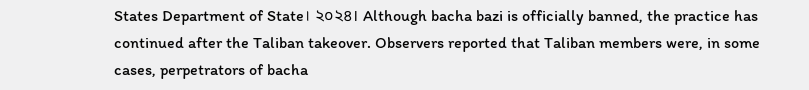States Department of State। ২০২৪। Although bacha bazi is officially banned, the practice has continued after the Taliban takeover. Observers reported that Taliban members were, in some cases, perpetrators of bacha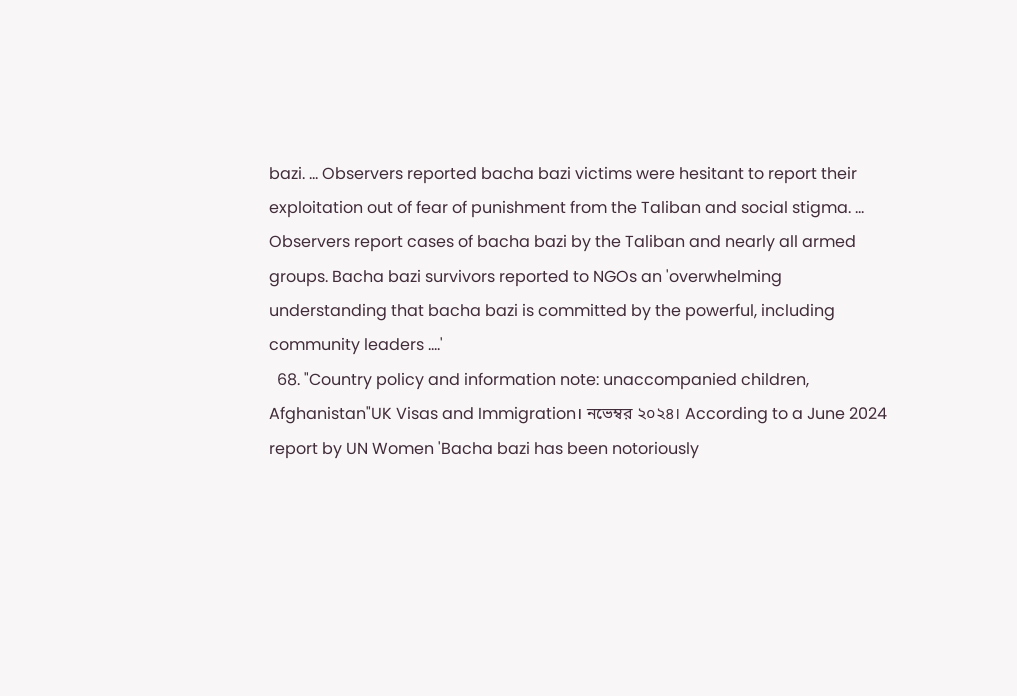bazi. ... Observers reported bacha bazi victims were hesitant to report their exploitation out of fear of punishment from the Taliban and social stigma. ... Observers report cases of bacha bazi by the Taliban and nearly all armed groups. Bacha bazi survivors reported to NGOs an 'overwhelming understanding that bacha bazi is committed by the powerful, including community leaders ....'
  68. "Country policy and information note: unaccompanied children, Afghanistan"UK Visas and Immigration। নভেম্বর ২০২৪। According to a June 2024 report by UN Women 'Bacha bazi has been notoriously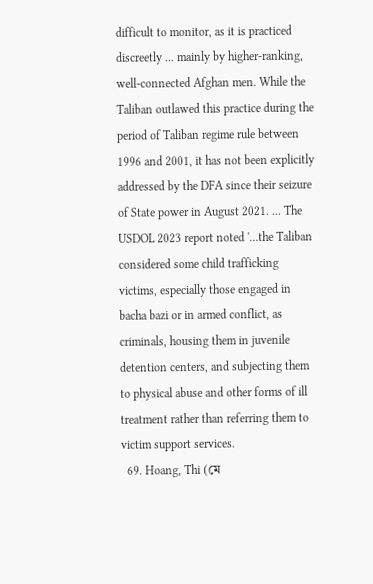difficult to monitor, as it is practiced discreetly ... mainly by higher-ranking, well-connected Afghan men. While the Taliban outlawed this practice during the period of Taliban regime rule between 1996 and 2001, it has not been explicitly addressed by the DFA since their seizure of State power in August 2021. ... The USDOL 2023 report noted '…the Taliban considered some child trafficking victims, especially those engaged in bacha bazi or in armed conflict, as criminals, housing them in juvenile detention centers, and subjecting them to physical abuse and other forms of ill treatment rather than referring them to victim support services.
  69. Hoang, Thi (মে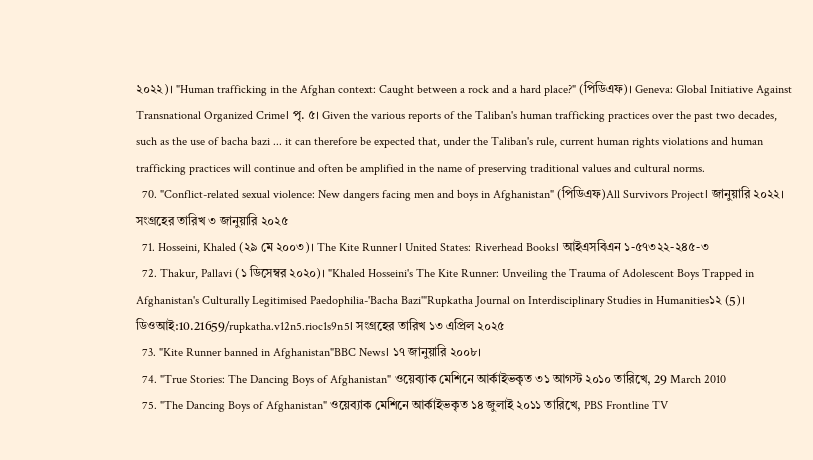২০২২)। "Human trafficking in the Afghan context: Caught between a rock and a hard place?" (পিডিএফ)। Geneva: Global Initiative Against Transnational Organized Crime। পৃ. ৫। Given the various reports of the Taliban's human trafficking practices over the past two decades, such as the use of bacha bazi ... it can therefore be expected that, under the Taliban's rule, current human rights violations and human trafficking practices will continue and often be amplified in the name of preserving traditional values and cultural norms.
  70. "Conflict-related sexual violence: New dangers facing men and boys in Afghanistan" (পিডিএফ)All Survivors Project। জানুয়ারি ২০২২। সংগ্রহের তারিখ ৩ জানুয়ারি ২০২৫
  71. Hosseini, Khaled (২৯ মে ২০০৩)। The Kite Runner। United States: Riverhead Books। আইএসবিএন ১-৫৭৩২২-২৪৫-৩
  72. Thakur, Pallavi (১ ডিসেম্বর ২০২০)। "Khaled Hosseini's The Kite Runner: Unveiling the Trauma of Adolescent Boys Trapped in Afghanistan's Culturally Legitimised Paedophilia-'Bacha Bazi'"Rupkatha Journal on Interdisciplinary Studies in Humanities১২ (5)। ডিওআই:10.21659/rupkatha.v12n5.rioc1s9n5। সংগ্রহের তারিখ ১৩ এপ্রিল ২০২৫
  73. "Kite Runner banned in Afghanistan"BBC News। ১৭ জানুয়ারি ২০০৮।
  74. "True Stories: The Dancing Boys of Afghanistan" ওয়েব্যাক মেশিনে আর্কাইভকৃত ৩১ আগস্ট ২০১০ তারিখে, 29 March 2010
  75. "The Dancing Boys of Afghanistan" ওয়েব্যাক মেশিনে আর্কাইভকৃত ১৪ জুলাই ২০১১ তারিখে, PBS Frontline TV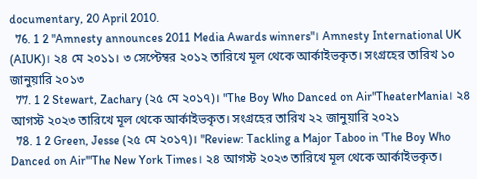documentary, 20 April 2010.
  76. 1 2 "Amnesty announces 2011 Media Awards winners"। Amnesty International UK (AIUK)। ২৪ মে ২০১১। ৩ সেপ্টেম্বর ২০১২ তারিখে মূল থেকে আর্কাইভকৃত। সংগ্রহের তারিখ ১০ জানুয়ারি ২০১৩
  77. 1 2 Stewart, Zachary (২৫ মে ২০১৭)। "The Boy Who Danced on Air"TheaterMania। ২৪ আগস্ট ২০২৩ তারিখে মূল থেকে আর্কাইভকৃত। সংগ্রহের তারিখ ২২ জানুয়ারি ২০২১
  78. 1 2 Green, Jesse (২৫ মে ২০১৭)। "Review: Tackling a Major Taboo in 'The Boy Who Danced on Air'"The New York Times। ২৪ আগস্ট ২০২৩ তারিখে মূল থেকে আর্কাইভকৃত।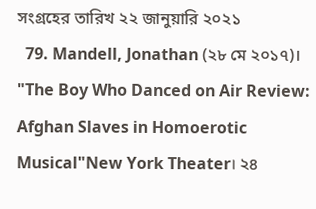সংগ্রহের তারিখ ২২ জানুয়ারি ২০২১
  79. Mandell, Jonathan (২৮ মে ২০১৭)। "The Boy Who Danced on Air Review: Afghan Slaves in Homoerotic Musical"New York Theater। ২৪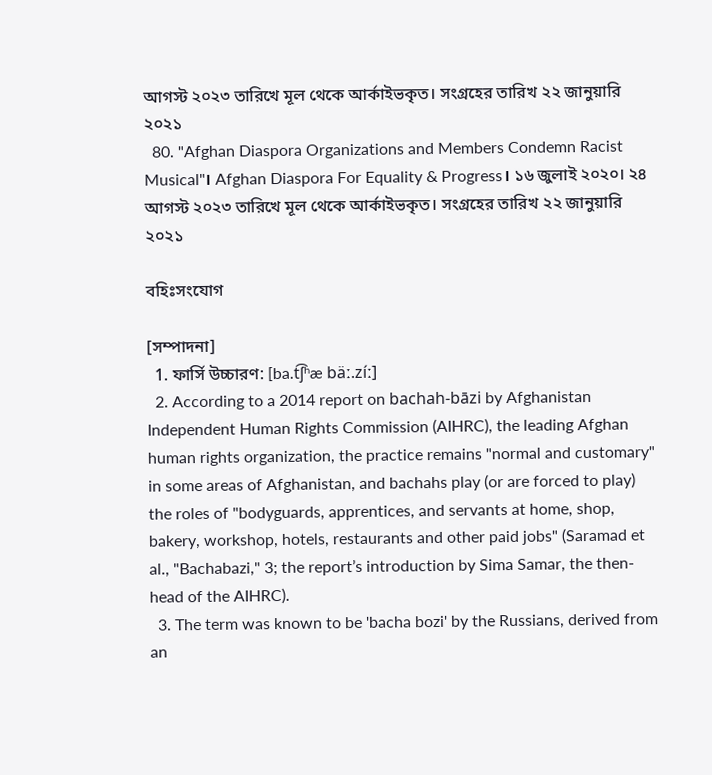আগস্ট ২০২৩ তারিখে মূল থেকে আর্কাইভকৃত। সংগ্রহের তারিখ ২২ জানুয়ারি ২০২১
  80. "Afghan Diaspora Organizations and Members Condemn Racist Musical"। Afghan Diaspora For Equality & Progress। ১৬ জুলাই ২০২০। ২৪ আগস্ট ২০২৩ তারিখে মূল থেকে আর্কাইভকৃত। সংগ্রহের তারিখ ২২ জানুয়ারি ২০২১

বহিঃসংযোগ

[সম্পাদনা]
  1. ফার্সি উচ্চারণ: [ba.t͡ʃʰæ bäː.zíː]
  2. According to a 2014 report on bachah-bāzi by Afghanistan Independent Human Rights Commission (AIHRC), the leading Afghan human rights organization, the practice remains "normal and customary" in some areas of Afghanistan, and bachahs play (or are forced to play) the roles of "bodyguards, apprentices, and servants at home, shop, bakery, workshop, hotels, restaurants and other paid jobs" (Saramad et al., "Bachabazi," 3; the report’s introduction by Sima Samar, the then-head of the AIHRC).
  3. The term was known to be 'bacha bozi' by the Russians, derived from an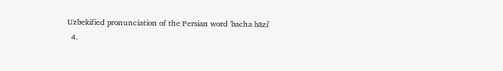Uzbekified pronunciation of the Persian word 'bacha bāzi'
  4.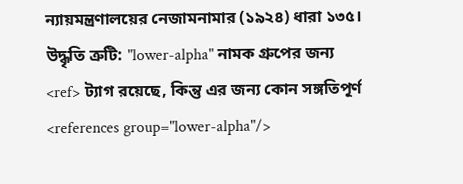ন্যায়মন্ত্রণালয়ের নেজামনামার (১৯২৪) ধারা ১৩৫।
উদ্ধৃতি ত্রুটি: "lower-alpha" নামক গ্রুপের জন্য <ref> ট্যাগ রয়েছে, কিন্তু এর জন্য কোন সঙ্গতিপূর্ণ <references group="lower-alpha"/>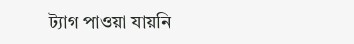ট্যাগ পাওয়া যায়নি